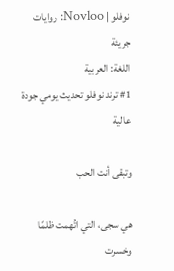نوفلو | Novloo: روايات جريئة
اللغة: العربية
#1 ترند نوفلو تحديث يومي جودة عالية

وتبقى أنت الحب

هي سجى، التي اتُهمت ظلمًا وخسرت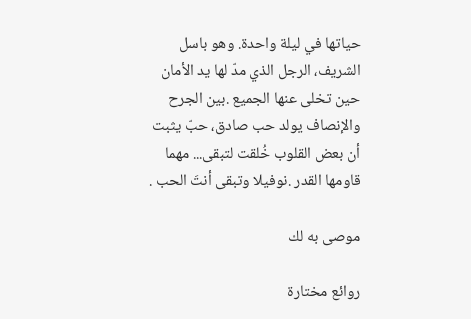حياتها في ليلة واحدة. وهو باسل الشريف، الرجل الذي مدّ لها يد الأمان حين تخلى عنها الجميع .بين الجرح والإنصاف يولد حب صادق، حبّ يثبت أن بعض القلوب خُلقت لتبقى... مهما قاومها القدر .نوفيلا وتبقى أنتَ الحب .

موصى به لك

روائع مختارة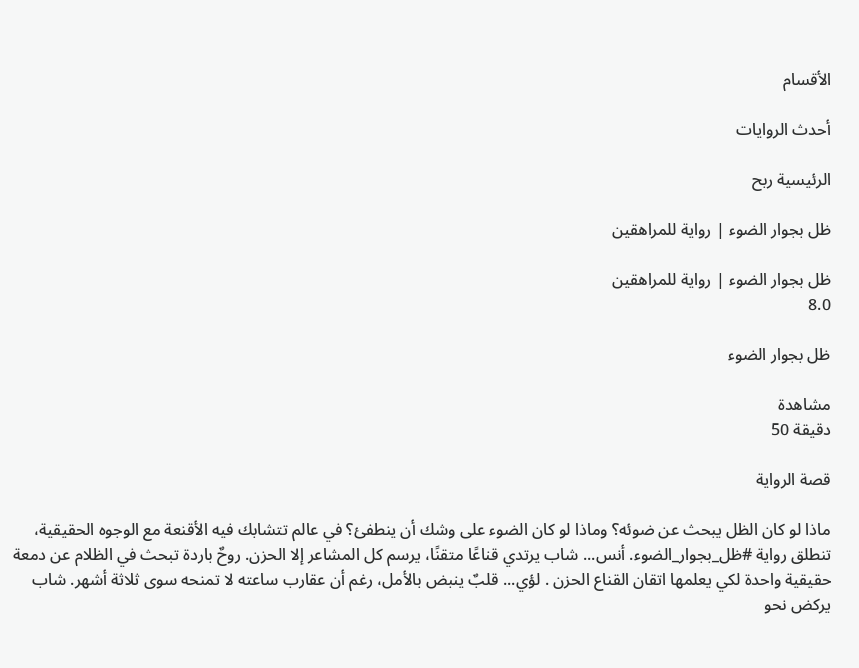الأقسام

أحدث الروايات

الرئيسية ربح

ظل بجوار الضوء | رواية للمراهقين

ظل بجوار الضوء | رواية للمراهقين
8.0

ظل بجوار الضوء

مشاهدة
دقيقة 50

قصة الرواية

ماذا لو كان الظل يبحث عن ضوئه؟ وماذا لو كان الضوء على وشك أن ينطفئ؟ في عالم تتشابك فيه الأقنعة مع الوجوه الحقيقية، تنطلق رواية #ظل_بجوار_الضوء. أنس... شاب يرتدي قناعًا متقنًا، يرسم كل المشاعر إلا الحزن. روحٌ باردة تبحث في الظلام عن دمعة حقيقية واحدة لكي يعلمها اتقان القناع الحزن . لؤي... قلبٌ ينبض بالأمل، رغم أن عقارب ساعته لا تمنحه سوى ثلاثة أشهر. شاب يركض نحو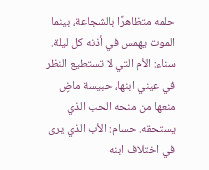حلمه متظاهرًا بالشجاعة، بينما الموت يهمس في أذنه كل ليلة. سناء: الأم التي لا تستطيع النظر في عيني ابنها، حبيسة ماضٍ منعها من منحه الحب الذي يستحقه. حسام: الأب الذي يرى في اختلاف ابنه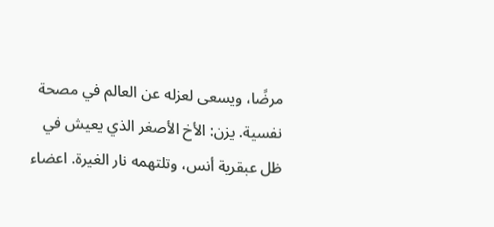مرضًا، ويسعى لعزله عن العالم في مصحة نفسية. يزن: الأخ الأصغر الذي يعيش في ظل عبقرية أنس، وتلتهمه نار الغيرة. اعضاء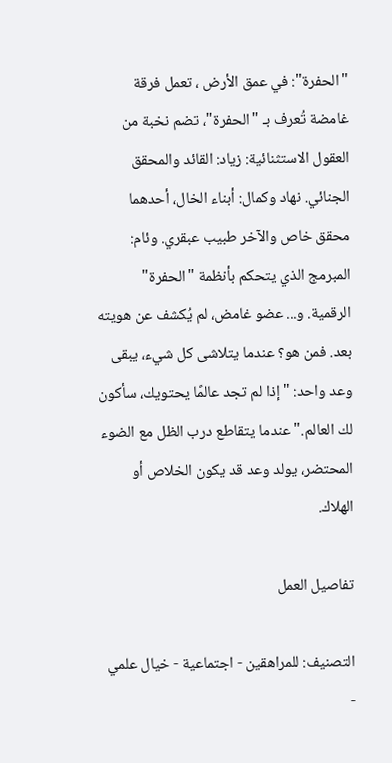"الحفرة": في عمق الأرض ، تعمل فرقة غامضة تُعرف بـ "الحفرة"، تضم نخبة من العقول الاستثنائية: زياد: القائد والمحقق الجنائي. نهاد وكمال: أبناء الخال، أحدهما محقق خاص والآخر طبيب عبقري. وئام: المبرمج الذي يتحكم بأنظمة "الحفرة" الرقمية. و... عضو غامض، لم يُكشف عن هويته بعد. فمن هو؟ عندما يتلاشى كل شيء، يبقى وعد واحد: "إذا لم تجد عالمًا يحتويك، سأكون لك العالم." عندما يتقاطع درب الظل مع الضوء المحتضر، يولد وعد قد يكون الخلاص أو الهلاك.

تفاصيل العمل

التصنيف: للمراهقين - اجتماعية - خيال علمي -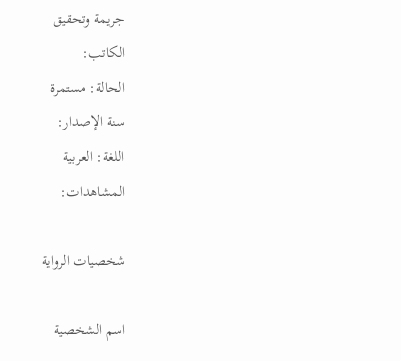جريمة وتحقيق
الكاتب:
الحالة: مستمرة
سنة الإصدار:
اللغة: العربية
المشاهدات:

شخصيات الرواية

اسم الشخصية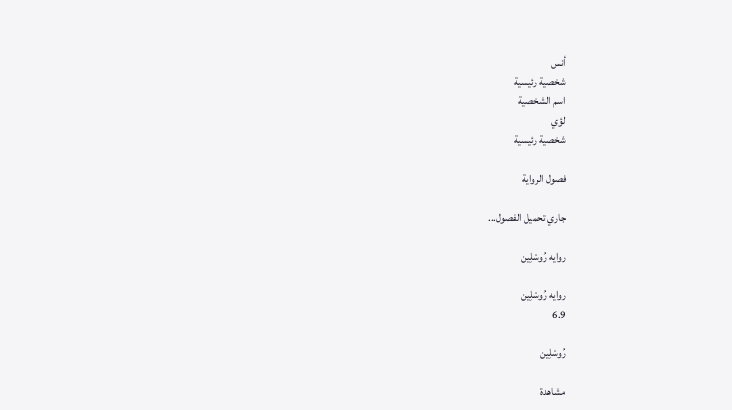أنس
شخصية رئيسية
اسم الشخصية
لؤي
شخصية رئيسية

فصول الرواية

جاري تحميل الفصول...

روايه رُوسْلِين

روايه رُوسْلِين
6.9

رُوسْلِين

مشاهدة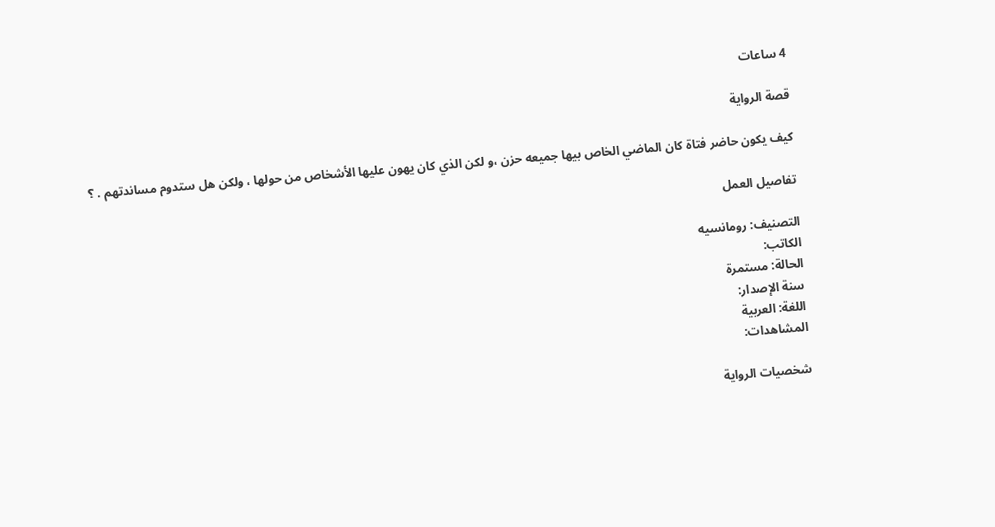4 ساعات

قصة الرواية

كيف يكون حاضر فتاة كان الماضي الخاص بيها جميعه حزن ،و لكن الذي كان يهون عليها الأشخاص من حولها ، ولكن هل ستدوم مساندتهم . ؟

تفاصيل العمل

التصنيف: رومانسيه
الكاتب:
الحالة: مستمرة
سنة الإصدار:
اللغة: العربية
المشاهدات:

شخصيات الرواية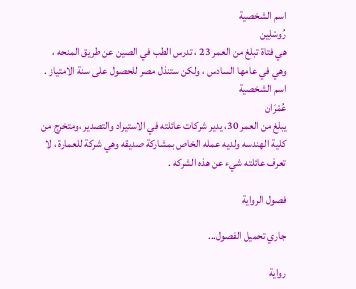اسم الشخصية
رُوسْلِين
هي فتاة تبلغ من العمر 23 ، تدرس الطب في الصين عن طريق المنحه ، وهي في عامها السادس ، ولكن ستنذل مصر للحصول على سنة الامتياز .
اسم الشخصية
عُمْرَان
يبلغ من العمر 30، يدير شركات عائلته في الاستيراد والتصدير ،ومتخرج من كلية الهندسه ولديه عمله الخاص بمشاركة صديقه وهي شركة للعمارة ، لا تعرف عائلته شيء عن هذه الشركه .

فصول الرواية

جاري تحميل الفصول...

رواية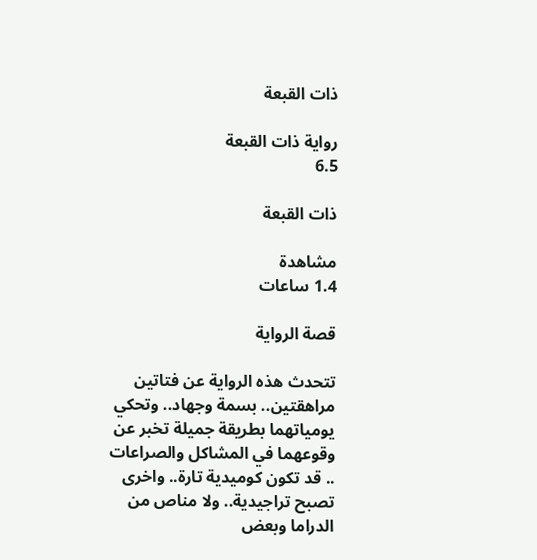ذات القبعة

رواية ذات القبعة
6.5

ذات القبعة

مشاهدة
1.4 ساعات

قصة الرواية

تتحدث هذه الرواية عن فتاتين مراهقتين.. بسمة وجهاد.. وتحكي يومياتهما بطريقة جميلة تخبر عن وقوعهما في المشاكل والصراعات .. قد تكون كوميدية تارة.. واخرى تصبح تراجيدية.. ولا مناص من الدراما وبعض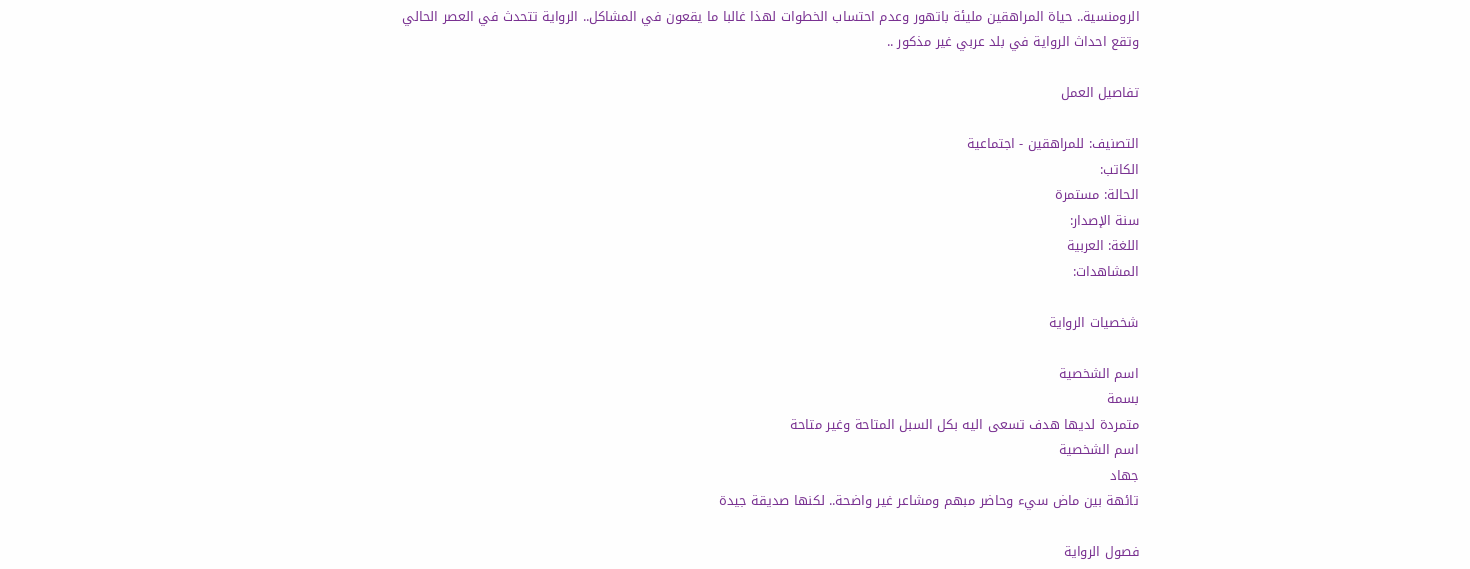الرومنسية.. حياة المراهقين مليئة باتهور وعدم احتساب الخطوات لهذا غالبا ما يقعون في المشاكل.. الرواية تتحدث في العصر الحالي وتقع احداث الرواية في بلد عربي غير مذكور ..

تفاصيل العمل

التصنيف: للمراهقين - اجتماعية
الكاتب:
الحالة: مستمرة
سنة الإصدار:
اللغة: العربية
المشاهدات:

شخصيات الرواية

اسم الشخصية
بسمة
متمردة لديها هدف تسعى اليه بكل السبل المتاحة وغير متاحة
اسم الشخصية
جهاد
تائهة بين ماض سيء وحاضر مبهم ومشاعر غير واضحة.. لكنها صديقة جيدة

فصول الرواية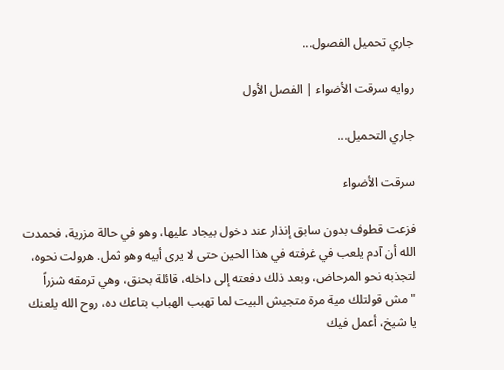جاري تحميل الفصول...

روايه سرقت الأضواء | الفصل الأول

جاري التحميل...

سرقت الأضواء

فزعت قطوف بدون سابق إنذار عند دخول بيجاد عليها، وهو في حالة مزرية، فحمدت الله أن آدم يلعب في غرفته في هذا الحين حتى لا يرى أبيه وهو ثمل. هرولت نحوه، لتجذبه نحو المرحاض، وبعد ذلك دفعته إلى داخله، قائلة بحنق، وهي ترمقه شزراً "مش قولتلك مية مرة متجيش البيت لما تهبب الهباب بتاعك ده، روح الله يلعنك يا شيخ، أعمل فيك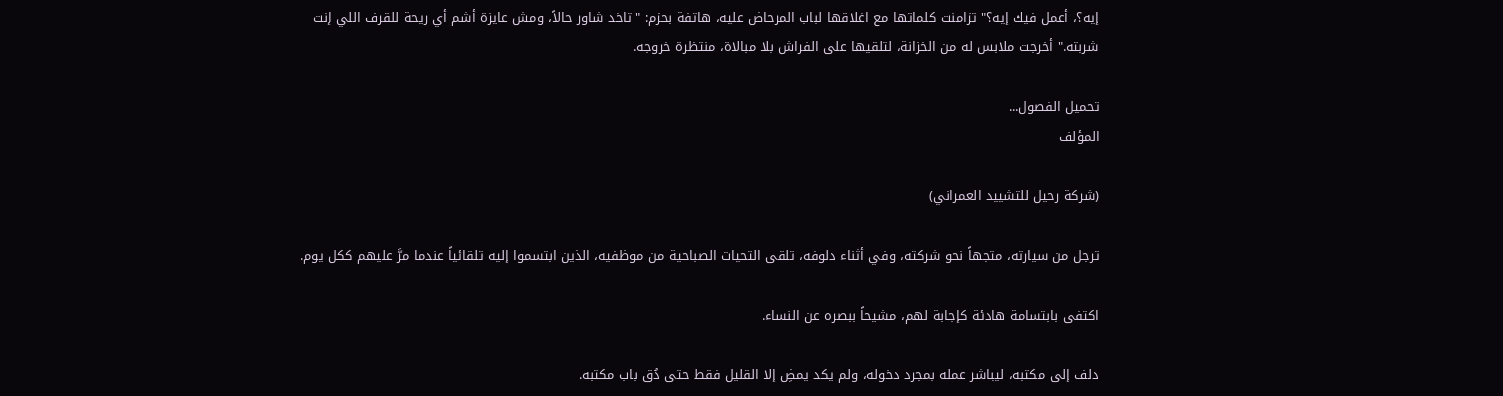إيه؟، أعمل فيك إيه؟" تزامنت كلماتها مع اغلاقها لباب المرحاض عليه، هاتفة بحزم: "تاخد شاور حالاً، ومش عايزة أشم أي ريحة للقرف اللي إنت شربته." أخرجت ملابس له من الخزانة، لتلقيها على الفراش بلا مبالاة، منتظرة خروجه.

تحميل الفصول...
المؤلف

(شركة رحيل للتشييد العمراني)

ترجل من سيارته، متجهاً نحو شركته، وفي أثناء دلوفه، تلقى التحيات الصباحية من موظفيه، الذين ابتسموا إليه تلقائياً عندما مرَّ عليهم ككل يوم.

اكتفى بابتسامة هادئة كإجابة لهم، مشيحاً ببصره عن النساء.

دلف إلى مكتبه، ليباشر عمله بمجرد دخوله، ولم يكد يمضِ إلا القليل فقط حتى دُق باب مكتبه.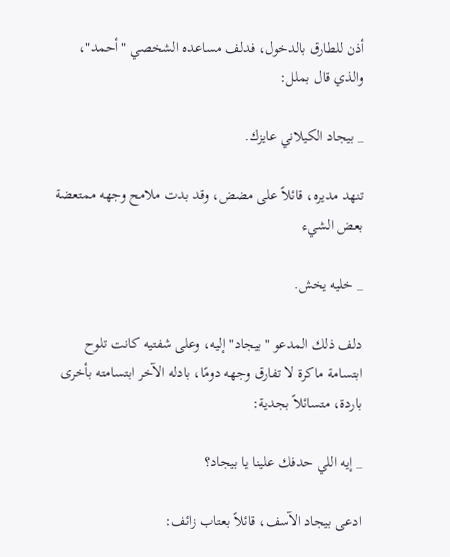أذن للطارق بالدخول، فدلف مساعده الشخصي "أحمد"، والذي قال بملل:

_ بيجاد الكيلاني عايزك.

تنهد مديره، قائلاً على مضض، وقد بدت ملامح وجهه ممتعضة بعض الشيء

_ خليه يخش.

دلف ذلك المدعو "بيجاد" إليه، وعلى شفتيه كانت تلوح ابتسامة ماكرة لا تفارق وجهه دومًا، بادله الآخر ابتسامته بأخرى باردة، متسائلاً بجدية:

_ إيه اللي حدفك علينا يا بيجاد؟

ادعى بيجاد الآسف، قائلاً بعتاب زائف: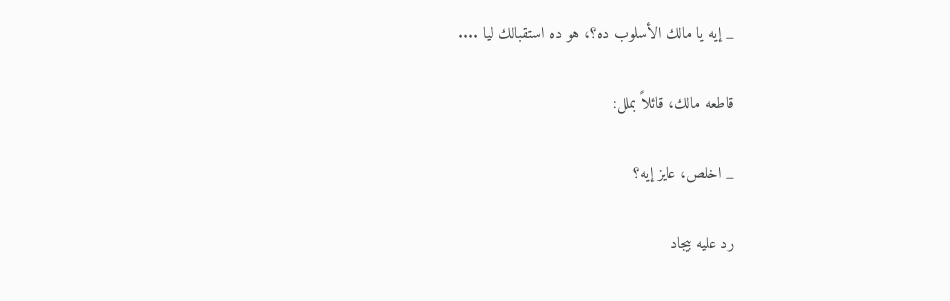_ إيه يا مالك الأسلوب ده؟، هو ده استقبالك ليا ....

قاطعه مالك، قائلاً بملل:

_ اخلص، عايز إيه؟

رد عليه بيجاد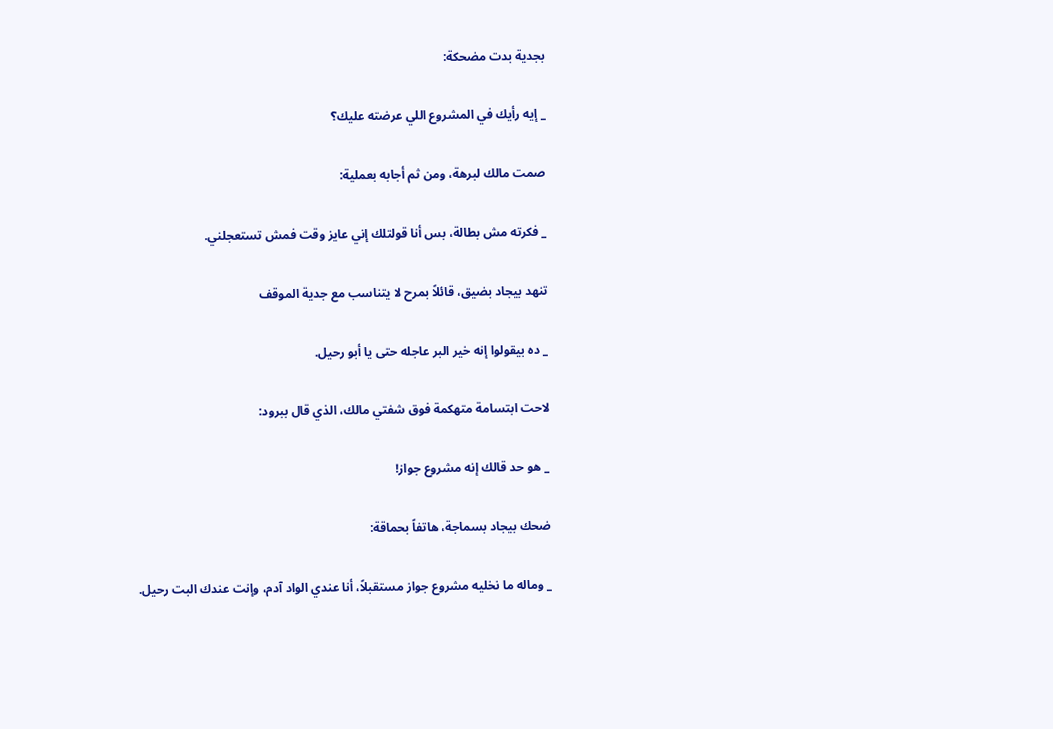بجدية بدت مضحكة:

_ إيه رأيك في المشروع اللي عرضته عليك؟

صمت مالك لبرهة، ومن ثم أجابه بعملية:

_ فكرته مش بطالة، بس أنا قولتلك إني عايز وقت فمش تستعجلني.

تنهد بيجاد بضيق، قائلاً بمرح لا يتناسب مع جدية الموقف

_ ده بيقولوا إنه خير البر عاجله حتى يا أبو رحيل.

لاحت ابتسامة متهكمة فوق شفتي مالك، الذي قال ببرود:

_ هو حد قالك إنه مشروع جواز!

ضحك بيجاد بسماجة، هاتفاً بحماقة:

_ وماله ما نخليه مشروع جواز مستقبلاً، أنا عندي الواد آدم، وإنت عندك البت رحيل.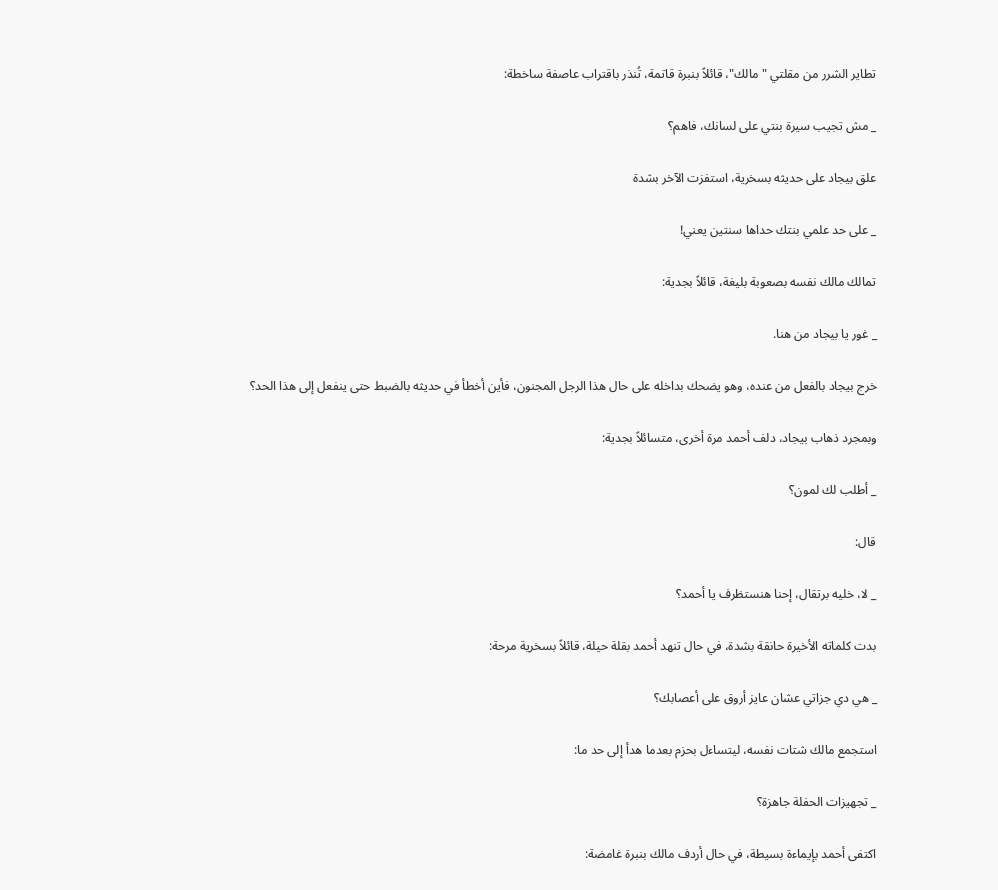تطاير الشرر من مقلتي "مالك"، قائلاً بنبرة قاتمة، تُنذر باقتراب عاصفة ساخطة:

_ مش تجيب سيرة بنتي على لسانك، فاهم؟

علق بيجاد على حديثه بسخرية، استفزت الآخر بشدة

_ على حد علمي بنتك حداها سنتين يعني!

تمالك مالك نفسه بصعوبة بليغة، قائلاً بجدية:

_ غور يا بيجاد من هنا.

خرج بيجاد بالفعل من عنده، وهو يضحك بداخله على حال هذا الرجل المجنون، فأين أخطأ في حديثه بالضبط حتى ينفعل إلى هذا الحد؟

وبمجرد ذهاب بيجاد، دلف أحمد مرة أخرى، متسائلاً بجدية:

_ أطلب لك لمون؟

قال:

_ لا، خليه برتقال، إحنا هنستظرف يا أحمد؟

بدت كلماته الأخيرة حانقة بشدة، في حال تنهد أحمد بقلة حيلة، قائلاً بسخرية مرحة:

_ هي دي جزاتي عشان عايز أروق على أعصابك؟

استجمع مالك شتات نفسه، ليتساءل بحزم بعدما هدأ إلى حد ما:

_ تجهيزات الحفلة جاهزة؟

اكتفى أحمد بإيماءة بسيطة، في حال أردف مالك بنبرة غامضة: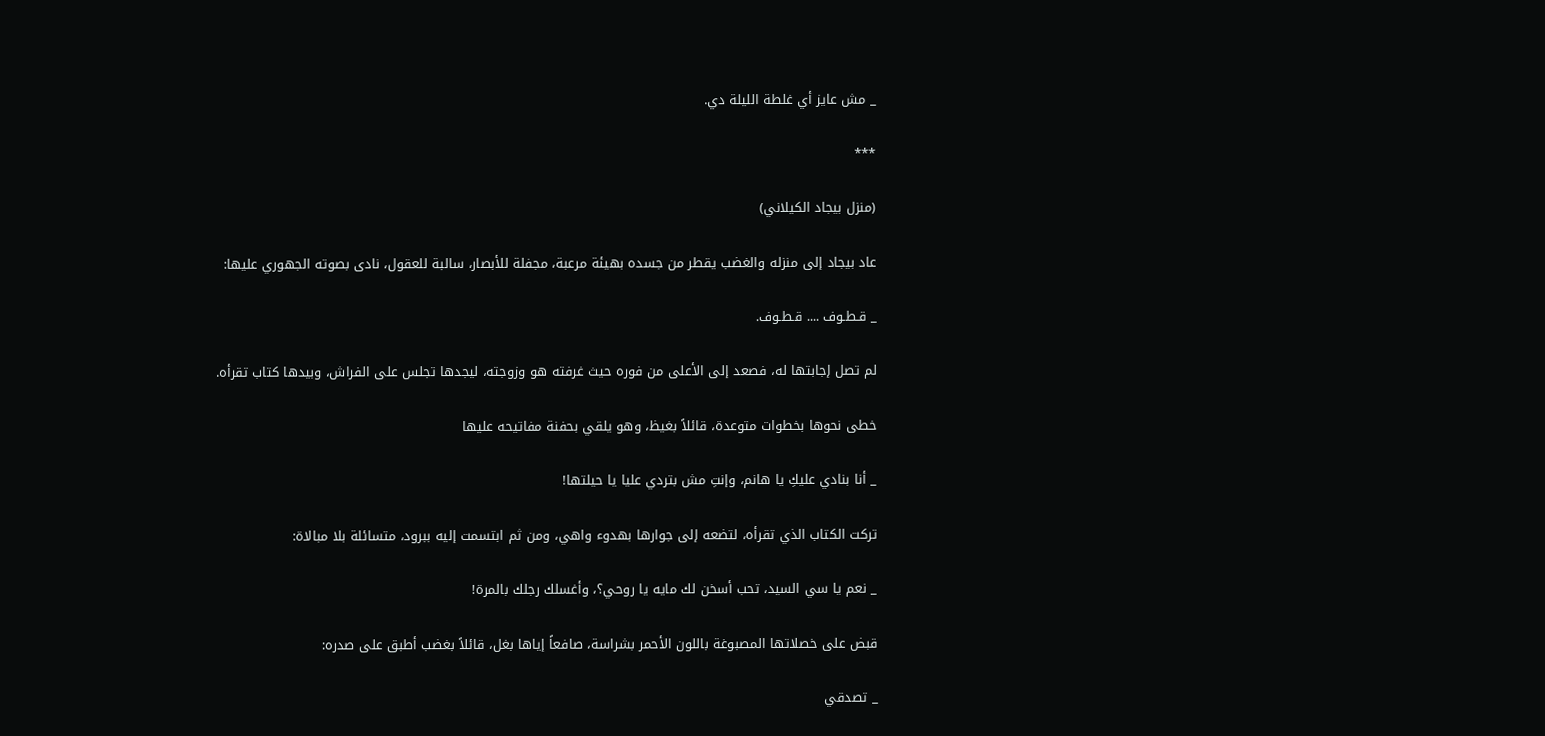_ مش عايز أي غلطة الليلة دي.

***

(منزل بيجاد الكيلاني)

عاد بيجاد إلى منزله والغضب يقطر من جسده بهيئة مرعبة، مجفلة للأبصار، سالبة للعقول، نادى بصوته الجهوري عليها:

_ قـطـوف .... قـطـوف.

لم تصل إجابتها له، فصعد إلى الأعلى من فوره حيث غرفته هو وزوجته، ليجدها تجلس على الفراش، وبيدها كتاب تقرأه.

خطى نحوها بخطوات متوعدة، قائلاً بغيظ، وهو يلقي بحفنة مفاتيحه عليها

_ أنا بنادي عليكِ يا هانم، وإنتِ مش بتردي عليا يا حيلتها!

تركت الكتاب الذي تقرأه، لتضعه إلى جوارها بهدوء واهي، ومن ثم ابتسمت إليه ببرود، متسائلة بلا مبالاة:

_ نعم يا سي السيد، تحب أسخن لك مايه يا روحي؟، وأغسلك رجلك بالمرة!

قبض على خصلاتها المصبوغة باللون الأحمر بشراسة، صافعاً إياها بغل، قائلاً بغضب أطبق على صدره:

_ تصدقي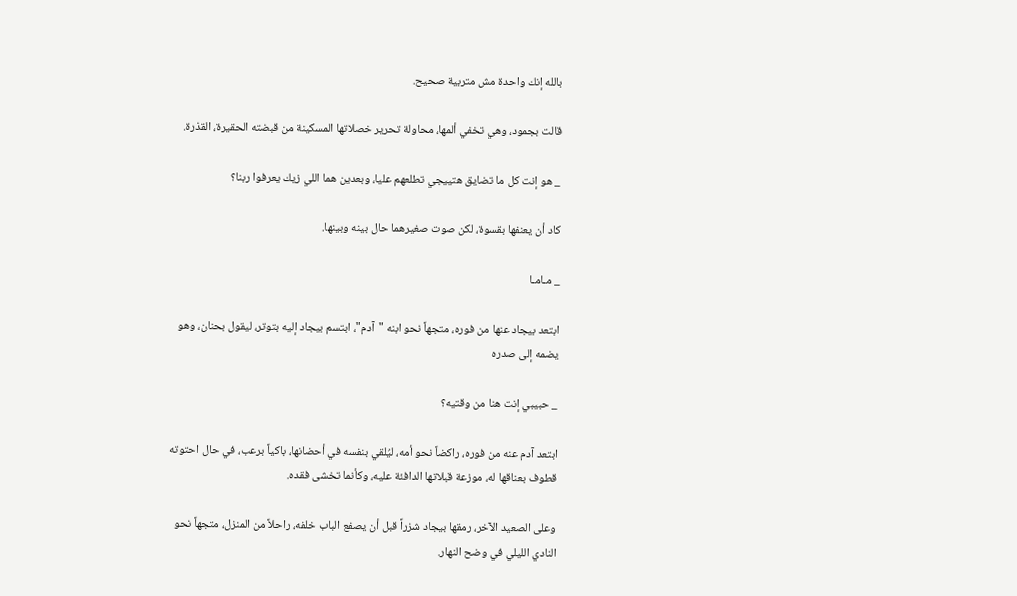بالله إنك واحدة مش متربية صحيح.

قالت بجمود، وهي تخفي ألمها، محاولة تحرير خصلاتها المسكينة من قبضته الحقيرة، القذرة.

_ هو إنت كل ما تضايق هتييجي تطلعهم عليا، وبعدين هما اللي زيك يعرفوا ربنا؟

كاد أن يعنفها بقسوة، لكن صوت صغيرهما حال بينه وبينها.

_ مـامـا

ابتعد بيجاد عنها من فوره، متجهاً نحو ابنه "آدم"، ابتسم بيجاد إليه بتوتر، ليقول بحنان، وهو يضمه إلى صدره

_ حبيبي إنت هنا من وقتيه؟

ابتعد آدم عنه من فوره، راكضاً نحو أمه، ليُلقي بنفسه في أحضانها، باكياً برعب، في حال احتوته قطوف بعناقها له، موزعة قبلاتها الدافئة عليه، وكأنما تخشى فقده.

وعلى الصعيد الآخر، رمقها بيجاد شزراً قبل أن يصفع الباب خلفه، راحلاً من المنزل، متجهاً نحو النادي الليلي في وضح النهار.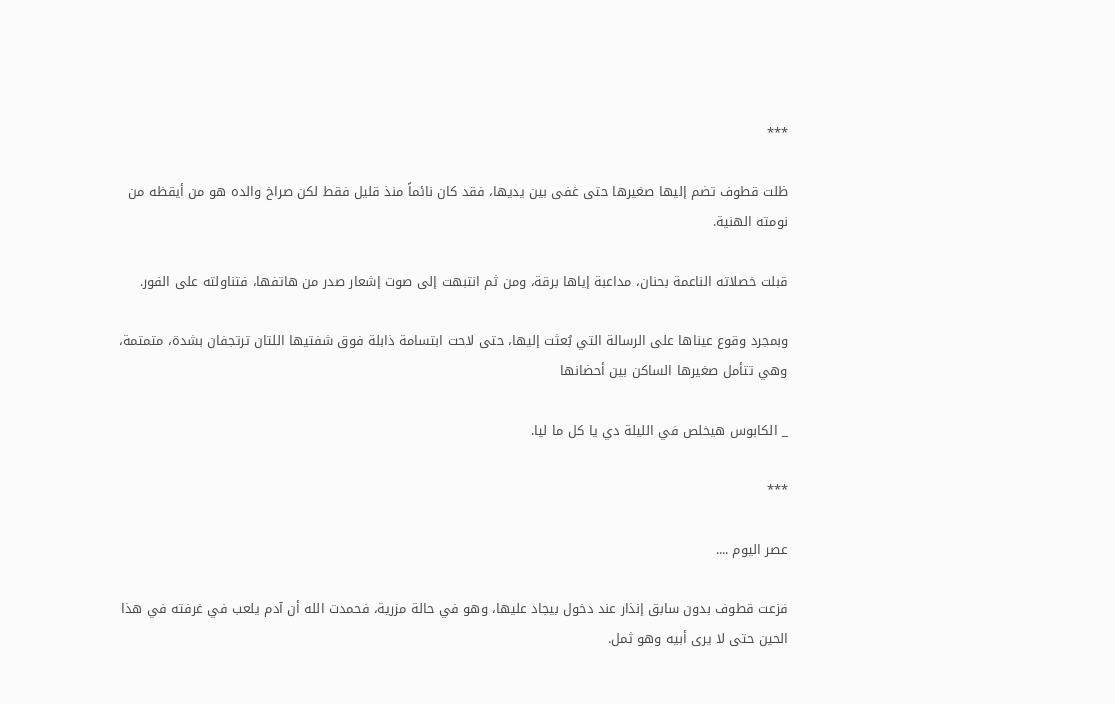***

ظلت قطوف تضم إليها صغيرها حتى غفى بين يديها، فقد كان نائماً منذ قليل فقط لكن صراخ والده هو من أيقظه من نومته الهنية.

قبلت خصلاته الناعمة بحنان، مداعبة إياها برقة، ومن ثم انتبهت إلى صوت إشعار صدر من هاتفها، فتناولته على الفور.

وبمجرد وقوع عيناها على الرسالة التي بُعثت إليها، حتى لاحت ابتسامة ذابلة فوق شفتيها اللتان ترتجفان بشدة، متمتمة، وهي تتأمل صغيرها الساكن بين أحضانها

_ الكابوس هيخلص في الليلة دي يا كل ما ليا.

***

عصر اليوم ....

فزعت قطوف بدون سابق إنذار عند دخول بيجاد عليها، وهو في حالة مزرية، فحمدت الله أن آدم يلعب في غرفته في هذا الحين حتى لا يرى أبيه وهو ثمل.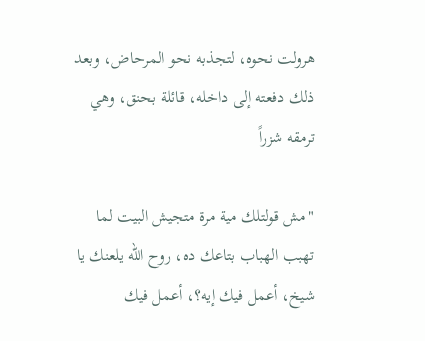هرولت نحوه، لتجذبه نحو المرحاض، وبعد ذلك دفعته إلى داخله، قائلة بحنق، وهي ترمقه شزراً

"مش قولتلك مية مرة متجيش البيت لما تهبب الهباب بتاعك ده، روح الله يلعنك يا شيخ، أعمل فيك إيه؟، أعمل فيك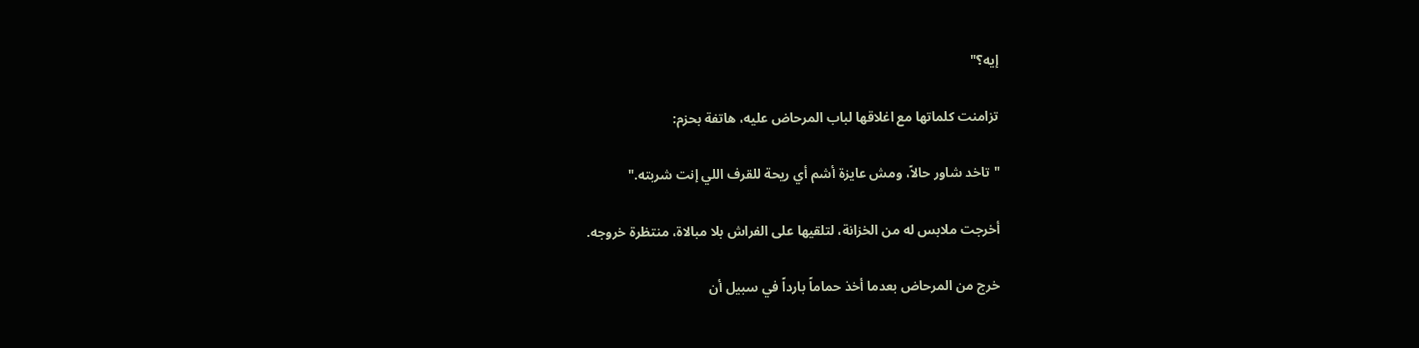إيه؟"

تزامنت كلماتها مع اغلاقها لباب المرحاض عليه، هاتفة بحزم:

"تاخد شاور حالاً، ومش عايزة أشم أي ريحة للقرف اللي إنت شربته."

أخرجت ملابس له من الخزانة، لتلقيها على الفراش بلا مبالاة، منتظرة خروجه.

خرج من المرحاض بعدما أخذ حماماً بارداً في سبيل أن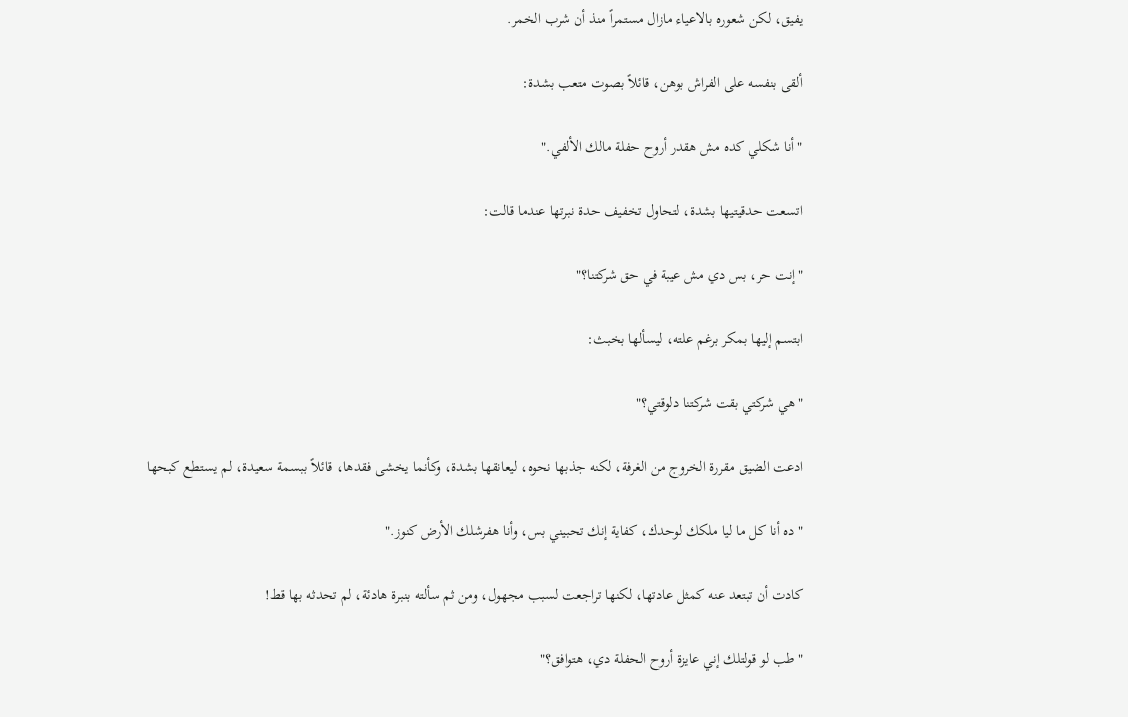يفيق، لكن شعوره بالاعياء مازال مستمراً منذ أن شرب الخمر.

ألقى بنفسه على الفراش بوهن، قائلاً بصوت متعب بشدة:

"أنا شكلي كده مش هقدر أروح حفلة مالك الألفي."

اتسعت حدقيتيها بشدة، لتحاول تخفيف حدة نبرتها عندما قالت:

"إنت حر، بس دي مش عيبة في حق شركتنا؟"

ابتسم إليها بمكر برغم علته، ليسألها بخبث:

"هي شركتي بقت شركتنا دلوقتي؟"

ادعت الضيق مقررة الخروج من الغرفة، لكنه جذبها نحوه، ليعانقها بشدة، وكأنما يخشى فقدها، قائلاً ببسمة سعيدة، لم يستطع كبحها

"ده أنا كل ما ليا ملكك لوحدك، كفاية إنك تحبيني بس، وأنا هفرشلك الأرض كنوز."

كادت أن تبتعد عنه كمثل عادتها، لكنها تراجعت لسبب مجهول، ومن ثم سألته بنبرة هادئة، لم تحدثه بها قط!

"طب لو قولتلك إني عايزة أروح الحفلة دي، هتوافق؟"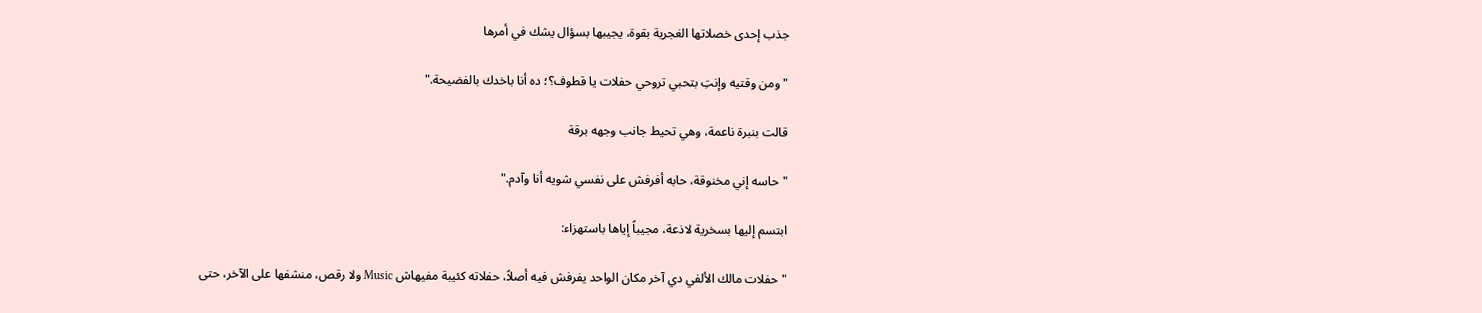جذب إحدى خصلاتها الغجرية بقوة، يجيبها بسؤال يشك في أمرها

"ومن وقتيه وإنتِ بتحبي تروحي حفلات يا قطوف؟؛ ده أنا باخدك بالفضيحة."

قالت بنبرة ناعمة، وهي تحيط جانب وجهه برقة

"حاسه إني مخنوقة، حابه أفرفش على نفسي شويه أنا وآدم."

ابتسم إليها بسخرية لاذعة، مجيباً إياها باستهزاء:

"حفلات مالك الألفي دي آخر مكان الواحد يفرفش فيه أصلاً، حفلاته كئيبة مفيهاش Music ولا رقص، منشفها على الآخر، حتى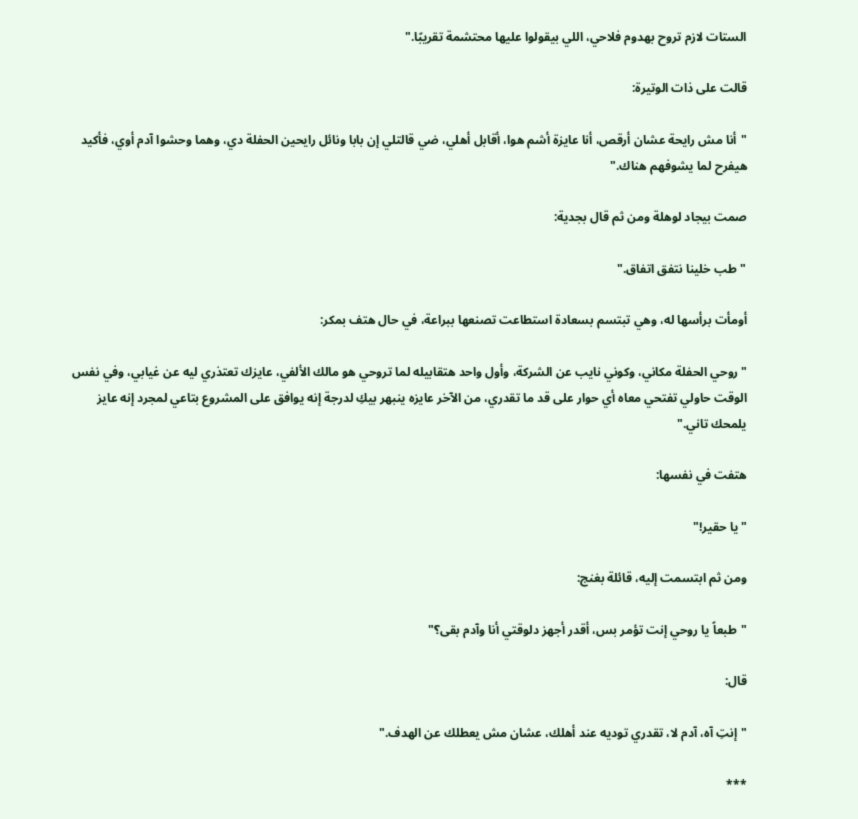الستات لازم تروح بهدوم فلاحي، اللي بيقولوا عليها محتشمة تقريبًا."

قالت على ذات الوتيرة:

"أنا مش رايحة عشان أرقص، أنا عايزة أشم هوا، أقابل أهلي، ضي قالتلي إن بابا ونائل رايحين الحفلة دي، وهما وحشوا آدم أوي، فأكيد هيفرح لما يشوفهم هناك."

صمت بيجاد لوهلة ومن ثم قال بجدية:

"طب خلينا نتفق اتفاق."

أومأت برأسها له، وهي تبتسم بسعادة استطاعت تصنعها ببراعة، في حال هتف بمكر:

"روحي الحفلة مكاني، وكوني نايب عن الشركة، وأول واحد هتقابيله لما تروحي هو مالك الألفي، عايزك تعتذري ليه عن غيابي، وفي نفس الوقت حاولي تفتحي معاه أي حوار على قد ما تقدري، من الآخر عايزه ينبهر بيكِ لدرجة إنه يوافق على المشروع بتاعي لمجرد إنه عايز يلمحك تاني."

هتفت في نفسها:

"يا حقير!"

ومن ثم ابتسمت إليه، قائلة بغنج:

"طبعاً يا روحي إنت تؤمر بس، أقدر أجهز دلوقتي أنا وآدم بقى؟"

قال:

"إنتِ آه، آدم لا، تقدري توديه عند أهلك، عشان مش يعطلك عن الهدف."

***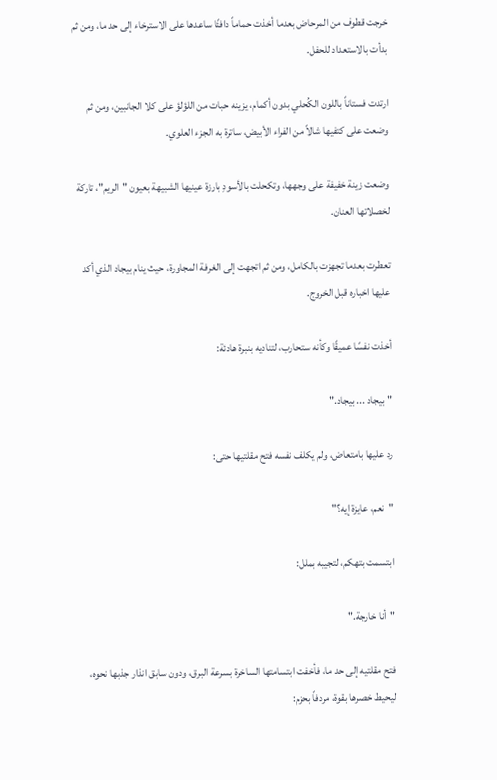خرجت قطوف من المرحاض بعدما أخذت حماماً دافئًا ساعدها على الاسترخاء إلى حد ما، ومن ثم بدأت بالاستعداد للحفل.

ارتدت فستاناً باللون الكُحلي بدون أكمام، يزينه حبات من اللؤلؤ على كلا الجانبين، ومن ثم وضعت على كتفيها شالاً من الفراء الأبيض، ساترة به الجزء العلوي.

وضعت زينة خفيفة على وجهها، وتكحلت بالأسودِ بارزة عينيها الشبيهة بعيون "الريم"، تاركة لخصلاتها العنان.

تعطرت بعدما تجهزت بالكامل، ومن ثم اتجهت إلى الغرفة المجاورة، حيث ينام بيجاد الذي أكد عليها اخباره قبل الخروج.

أخذت نفسًا عميقًا وكأنه ستحارب، لتناديه بنبرة هادئة:

"بيجاد ... بيجاد."

رد عليها بامتعاض، ولم يكلف نفسه فتح مقلتيها حتى:

"نعم، عايزة إيه؟"

ابتسمت بتهكم، لتجيبه بملل:

"أنا خارجة."

فتح مقلتيه إلى حد ما، فأخفت ابتسامتها الساخرة بسرعة البرق، ودون سابق انذار جذبها نحوه، ليحيط خصرها بقوة، مردفاً بحزم: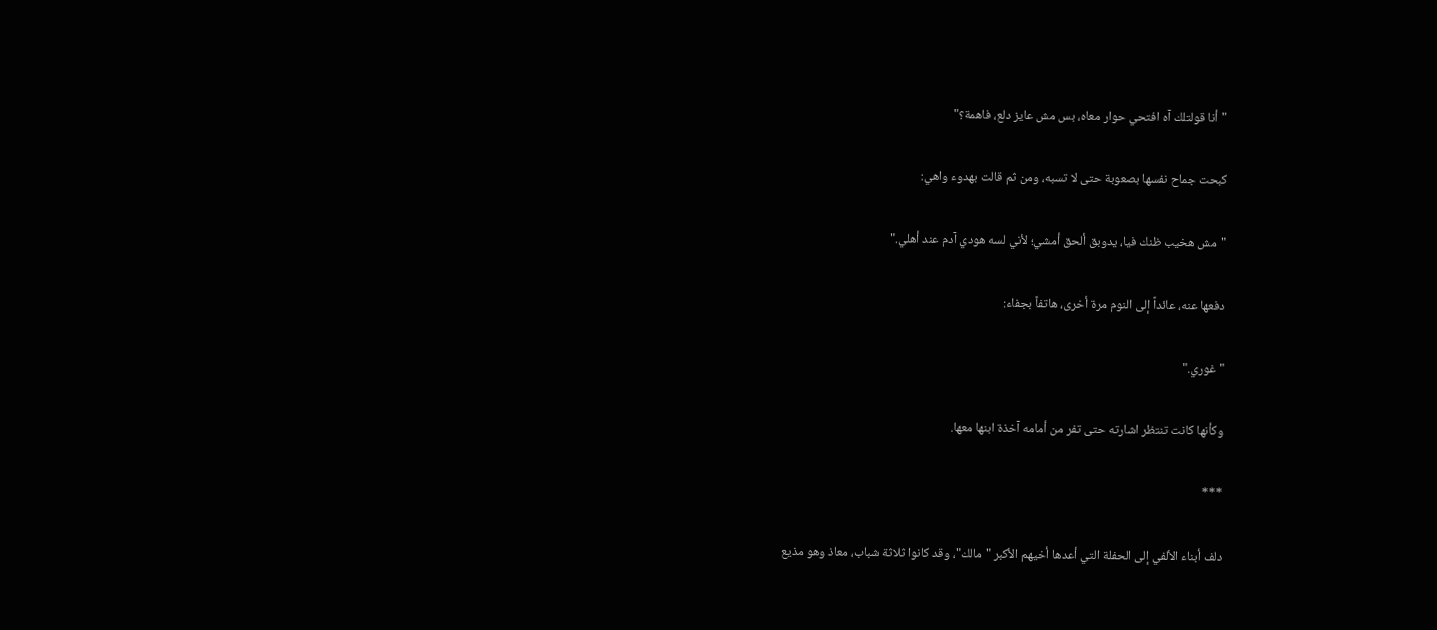"أنا قولتلك آه افتحي حوار معاه، بس مش عايز دلع، فاهمة؟"

كبحت جماح نفسها بصعوبة حتى لا تسبه، ومن ثم قالت بهدوء واهي:

"مش هخيب ظنك فيا، يدوبق ألحق أمشي؛ لأني لسه هودي آدم عند أهلي."

دفعها عنه، عائداً إلى النوم مرة أخرى، هاتفاً بجفاء:

"غوري."

وكأنها كانت تنتظر اشارته حتى تفر من أمامه آخذة ابنها معها.

***

دلف أبناء الألفي إلى الحفلة التي أعدها أخيهم الأكبر "مالك"، وقد كانوا ثلاثة شباب، معاذ وهو مذيع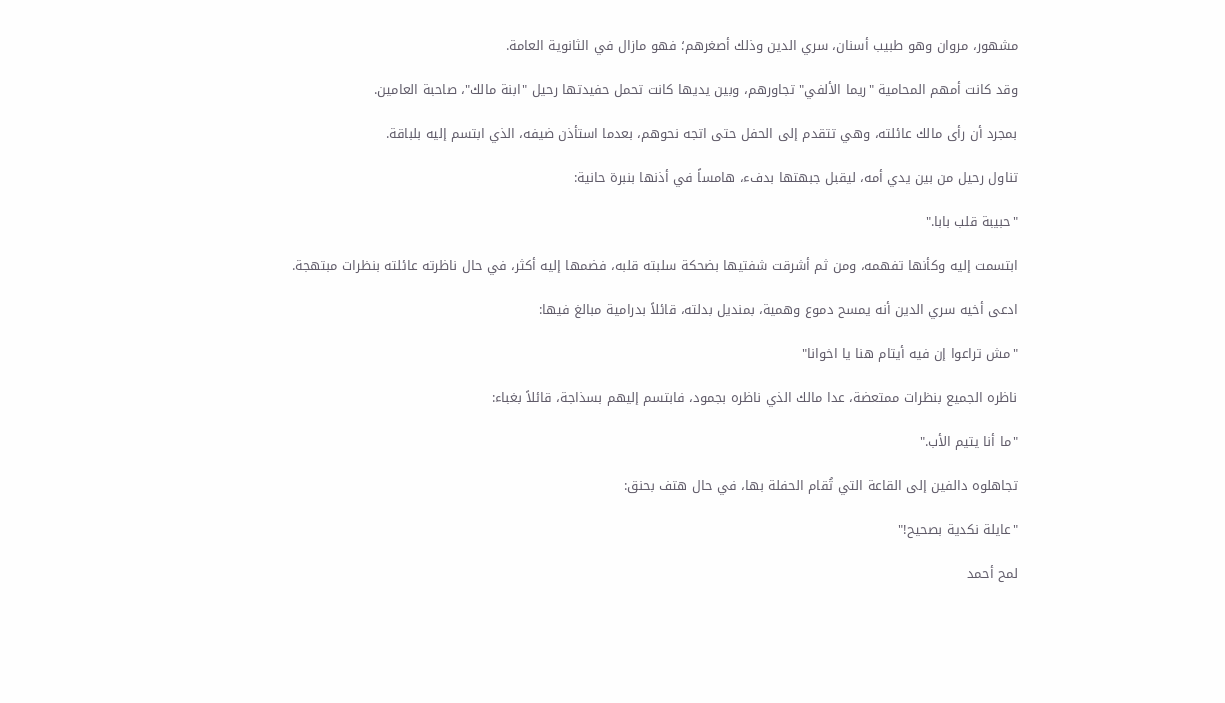مشهور، مروان وهو طبيب أسنان، سري الدين وذلك أصغرهم؛ فهو مازال في الثانوية العامة.

وقد كانت أمهم المحامية "ريما الألفي" تجاورهم، وبين يديها كانت تحمل حفيدتها رحيل "ابنة مالك"، صاحبة العامين.

بمجرد أن رأى مالك عائلته، وهي تتقدم إلى الحفل حتى اتجه نحوهم، بعدما استأذن ضيفه، الذي ابتسم إليه بلباقة.

تناول رحيل من بين يدي أمه، ليقبل جبهتها بدفء، هامساً في أذنها بنبرة حانية:

"حبيبة قلب بابا."

ابتسمت إليه وكأنها تفهمه، ومن ثم أشرقت شفتيها بضحكة سلبته قلبه، فضمها إليه أكثر، في حال ناظرته عائلته بنظرات مبتهجة.

ادعى أخيه سري الدين أنه يمسح دموع وهمية، بمنديل بدلته، قائلاً بدرامية مبالغ فيها:

"مش تراعوا إن فيه أيتام هنا يا اخوانا"

ناظره الجميع بنظرات ممتعضة، عدا مالك الذي ناظره بجمود، فابتسم إليهم بسذاجة، قائلاً بغباء:

"ما أنا يتيم الأب."

تجاهلوه دالفين إلى القاعة التي تُقام الحفلة بها، في حال هتف بحنق:

"عايلة نكدية بصحيح!"

لمح أحمد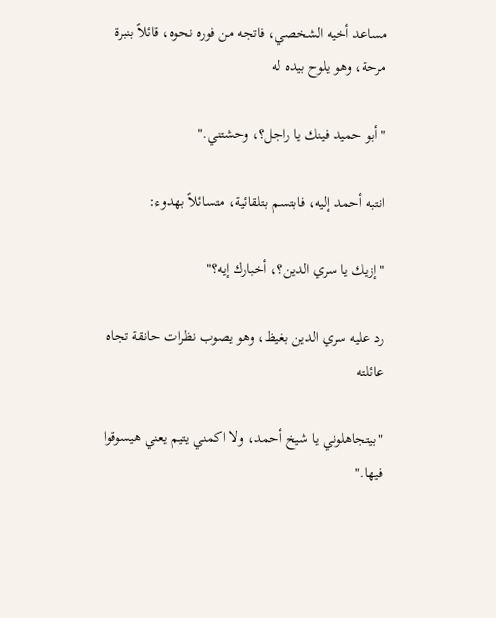مساعد أخيه الشخصي، فاتجه من فوره نحوه، قائلاً بنبرة مرحة، وهو يلوح بيده له

"أبو حميد فينك يا راجل؟، وحشتني."

انتبه أحمد إليه، فابتسم بتلقائية، متسائلاً بهدوء:

"إزيك يا سري الدين؟، أخبارك إيه؟"

رد عليه سري الدين بغيظ، وهو يصوب نظرات حانقة تجاه عائلته

"بيتجاهلوني يا شيخ أحمد، ولا اكمني يتيم يعني هيسوقوا فيها."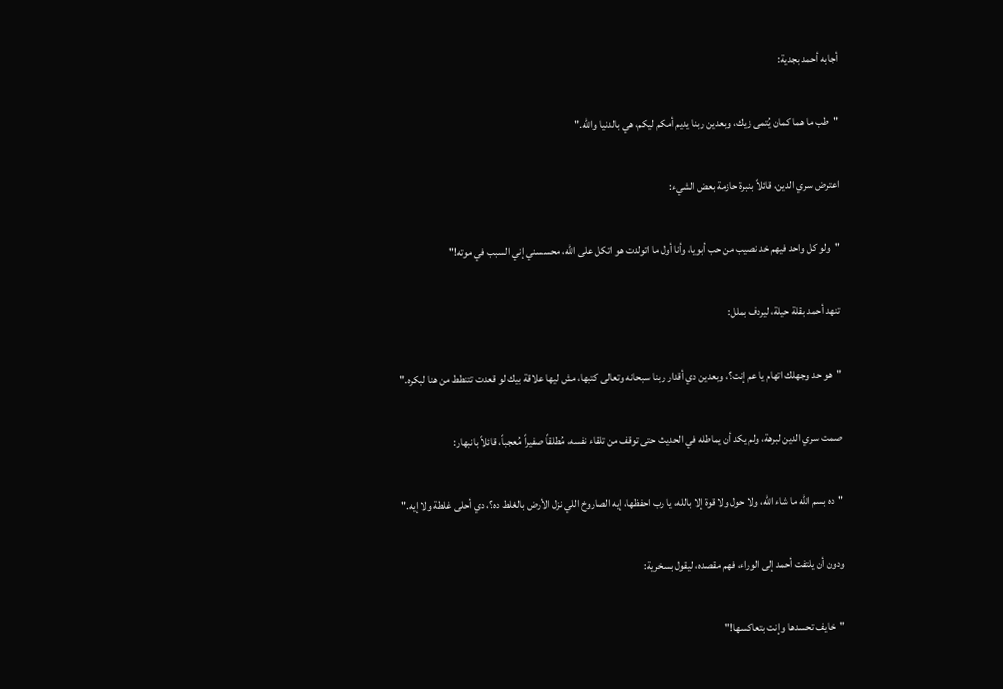أجابه أحمد بجدية:

"طب ما هما كمان يُتمى زيك، وبعدين ربنا يديم أمكم ليكم، هي بالدنيا والله."

اعترض سري الدين، قائلاً بنبرة حازمة بعض الشيء:

"ولو كل واحد فيهم خد نصيب من حب أبويا، وأنا أول ما اتولدت هو اتكل على الله، محسسني إني السبب في موته!"

تنهد أحمد بقلة حيلة، ليردف بملل:

"هو حد وجهلك اتهام يا عم إنت؟، وبعدين دي أقدار ربنا سبحانه وتعالى كتبها، مش ليها علاقة بيك لو قعدت تتنطط من هنا لبكره."

صمت سري الدين لبرهة، ولم يكد أن يماطله في الحديث حتى توقف من تلقاء نفسه، مُطلقاً صفيراً مُعجباً، قائلاً بانبهار:

"ده بسم الله ما شاء الله، ولا حول ولا قوة إلا بالله، يا رب احفظها، إيه الصاروخ اللي نزل الأرض بالغلط ده؟، دي أحلى غلطة ولا إيه."

ودون أن يلتفت أحمد إلى الوراء، فهم مقصده، ليقول بسخرية:

"خايف تحسدها وإنت بتعاكسها!"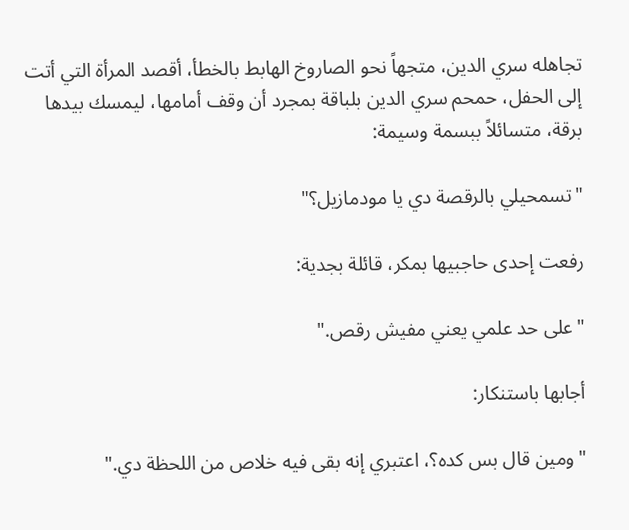تجاهله سري الدين، متجهاً نحو الصاروخ الهابط بالخطأ، أقصد المرأة التي أتت إلى الحفل، حمحم سري الدين بلباقة بمجرد أن وقف أمامها، ليمسك بيدها برقة، متسائلاً ببسمة وسيمة:

"تسمحيلي بالرقصة دي يا مودمازيل؟"

رفعت إحدى حاجبيها بمكر، قائلة بجدية:

"على حد علمي يعني مفيش رقص."

أجابها باستنكار:

"ومين قال بس كده؟، اعتبري إنه بقى فيه خلاص من اللحظة دي."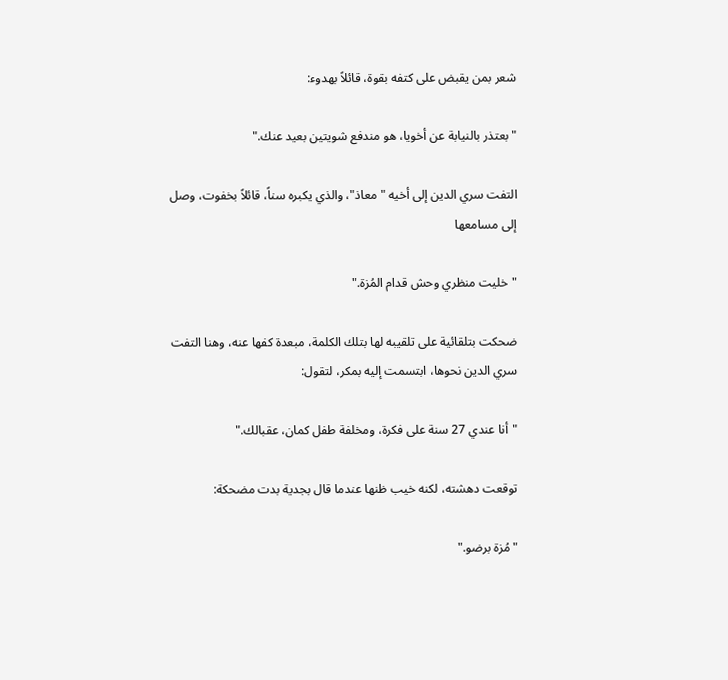شعر بمن يقبض على كتفه بقوة، قائلاً بهدوء:

"بعتذر بالنيابة عن أخويا، هو مندفع شويتين بعيد عنك."

التفت سري الدين إلى أخيه "معاذ"، والذي يكبره سناً، قائلاً بخفوت، وصل إلى مسامعها

"خليت منظري وحش قدام المُزة."

ضحكت بتلقائية على تلقيبه لها بتلك الكلمة، مبعدة كفها عنه، وهنا التفت سري الدين نحوها، ابتسمت إليه بمكر، لتقول:

"أنا عندي 27 سنة على فكرة، ومخلفة طفل كمان، عقبالك."

توقعت دهشته، لكنه خيب ظنها عندما قال بجدية بدت مضحكة:

"مُزة برضو."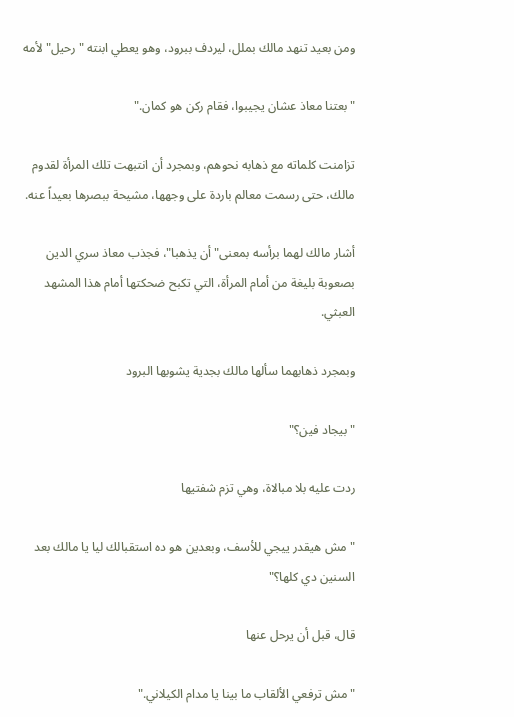ومن بعيد تنهد مالك بملل، ليردف ببرود، وهو يعطي ابنته "رحيل" لأمه

"بعتنا معاذ عشان يجيبوا، فقام ركن هو كمان."

تزامنت كلماته مع ذهابه نحوهم، وبمجرد أن انتبهت تلك المرأة لقدوم مالك، حتى رسمت معالم باردة على وجهها، مشيحة ببصرها بعيداً عنه.

أشار مالك لهما برأسه بمعنى"أن يذهبا"، فجذب معاذ سري الدين بصعوبة بليغة من أمام المرأة، التي تكبح ضحكتها أمام هذا المشهد العبثي.

وبمجرد ذهابهما سألها مالك بجدية يشوبها البرود

"بيجاد فين؟"

ردت عليه بلا مبالاة، وهي تزم شفتيها

"مش هيقدر ييجي للأسف، وبعدين هو ده استقبالك ليا يا مالك بعد السنين دي كلها؟"

قال، قبل أن يرحل عنها

"مش ترفعي الألقاب ما بينا يا مدام الكيلاني."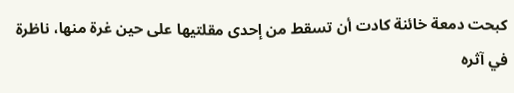كبحت دمعة خائنة كادت أن تسقط من إحدى مقلتيها على حين غرة منها، ناظرة في آثره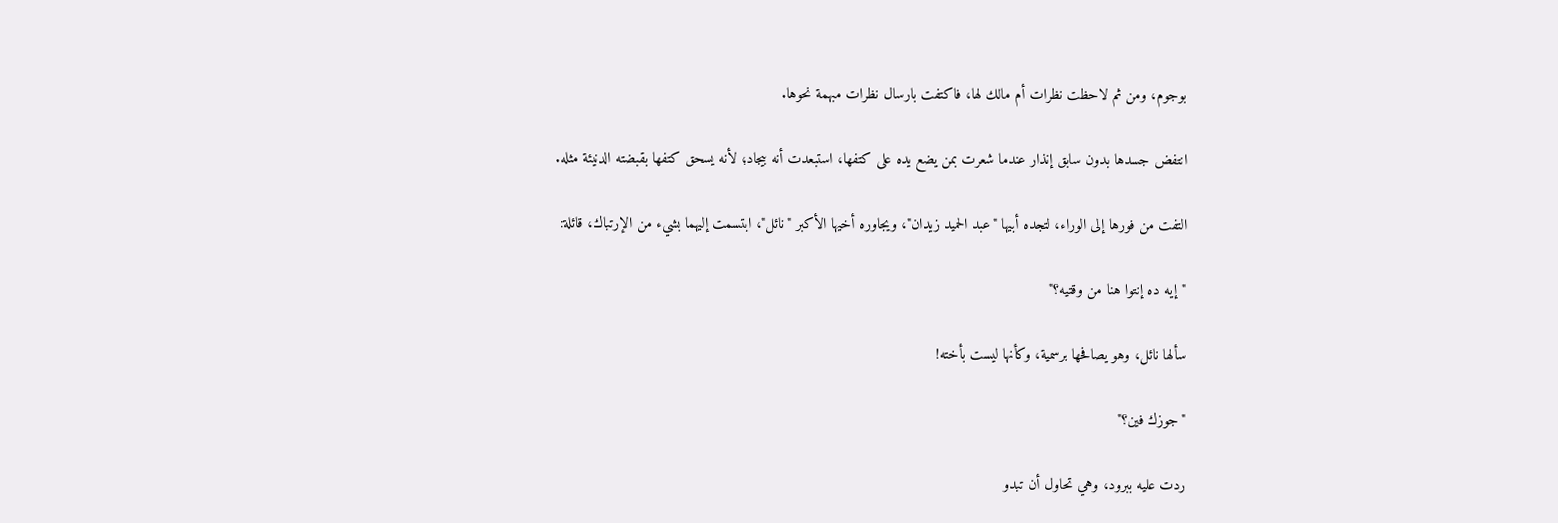بوجوم، ومن ثم لاحظت نظرات أم مالك لها، فاكتفت بارسال نظرات مبهمة نحوها.

انتفض جسدها بدون سابق إنذار عندما شعرت بمن يضع يده على كتفها، استبعدت أنه بيجاد؛ لأنه يسحق كتفها بقبضته الدنيئة مثله.

التفت من فورها إلى الوراء، لتجده أبيها "عبد الحميد زيدان"، ويجاوره أخيها الأكبر "نائل"، ابتسمت إليهما بشيء من الإرتباك، قائلة:

"إيه ده إنتوا هنا من وقتيه؟"

سألها نائل، وهو يصافحها برسمية، وكأنها ليست بأخته!

"جوزك فين؟"

ردت عليه ببرود، وهي تحاول أن تبدو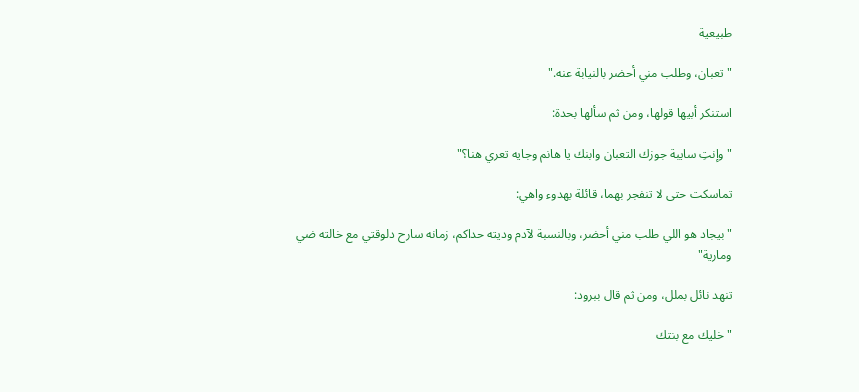طبيعية

"تعبان، وطلب مني أحضر بالنيابة عنه."

استنكر أبيها قولها، ومن ثم سألها بحدة:

"وإنتِ سايبة جوزك التعبان وابنك يا هانم وجايه تعري هنا؟"

تماسكت حتى لا تنفجر بهما، قائلة بهدوء واهي:

"بيجاد هو اللي طلب مني أحضر، وبالنسبة لآدم وديته حداكم، زمانه سارح دلوقتي مع خالته ضي ومارية"

تنهد نائل بملل، ومن ثم قال ببرود:

"خليك مع بنتك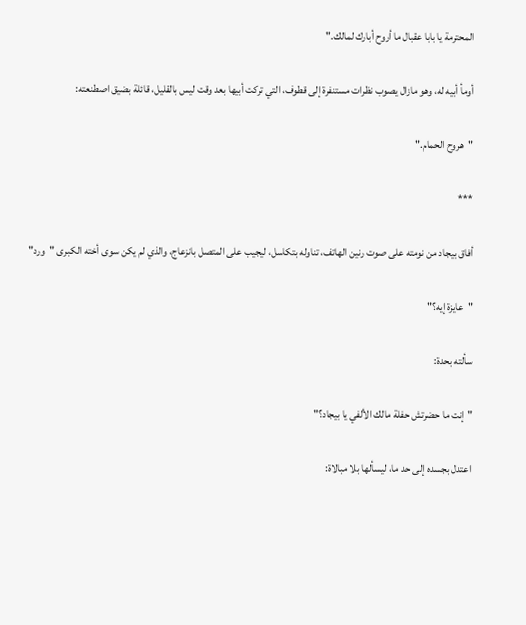المحترمة يا بابا عقبال ما أروح أبارك لمالك."

أومأ أبيه له، وهو مازال يصوب نظرات مستنفرة إلى قطوف، التي تركت أبيها بعد وقت ليس بالقليل، قائلة بضيق اصطنعته:

"هروح الحمام."

***

أفاق بيجاد من نومته على صوت رنين الهاتف، تناوله بتكاسل، ليجيب على المتصل بانزعاج، والذي لم يكن سوى أخته الكبرى "ورد"

"عايزة إيه؟"

سألته بحدة:

"إنت ما حضرتش حفلة مالك الألفي يا بيجاد؟"

اعتدل بجسده إلى حد ما، ليسألها بلا مبالاة: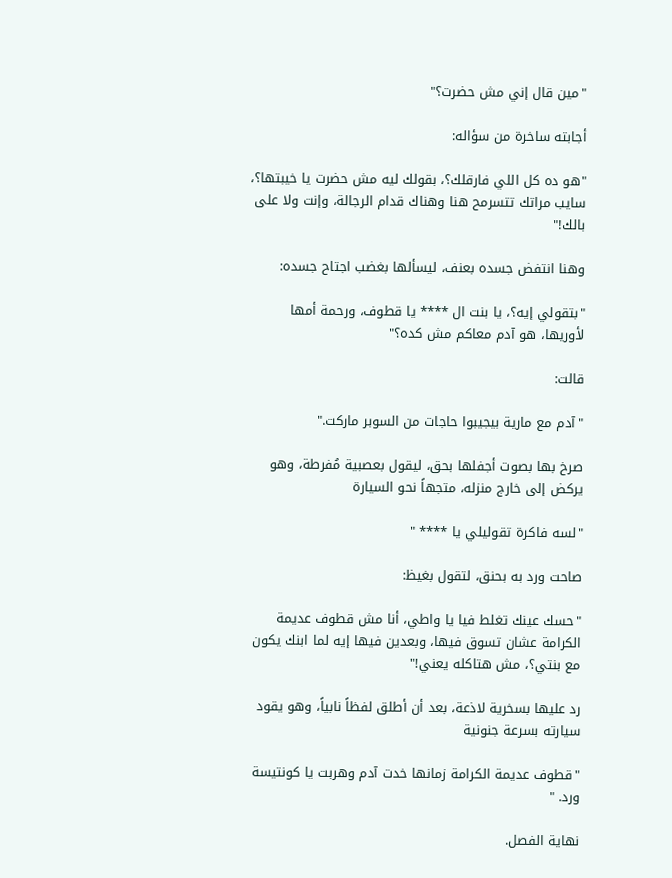"مين قال إني مش حضرت؟"

أجابته ساخرة من سؤاله:

"هو ده كل اللي فارقلك؟، بقولك ليه مش حضرت يا خيبتها؟، سايب مراتك تتسرمح هنا وهناك قدام الرجالة، وإنت ولا على بالك!"

وهنا انتفض جسده بعنف، ليسألها بغضب اجتاح جسده:

"بتقولي إيه؟، يا بنت ال **** يا قطوف، ورحمة أمها لأوريها، هو آدم معاكم مش كده؟"

قالت:

"آدم مع مارية بيجيبوا حاجات من السوبر ماركت."

صرخ بها بصوت أجفلها بحق، ليقول بعصبية مُفرطة، وهو يركض إلى خارج منزله، متجهاً نحو السيارة

"لسه فاكرة تقوليلي يا **** "

صاحت ورد به بحنق، لتقول بغيظ:

"حسك عينك تغلط فيا يا واطي، أنا مش قطوف عديمة الكرامة عشان تسوق فيها، وبعدين فيها إيه لما ابنك يكون مع بنتي؟، مش هتاكله يعني!"

رد عليها بسخرية لاذعة، بعد أن أطلق لفظاً نابياً، وهو يقود سيارته بسرعة جنونية

"قطوف عديمة الكرامة زمانها خدت آدم وهربت يا كونتيسة ورد. "

نهاية الفصل.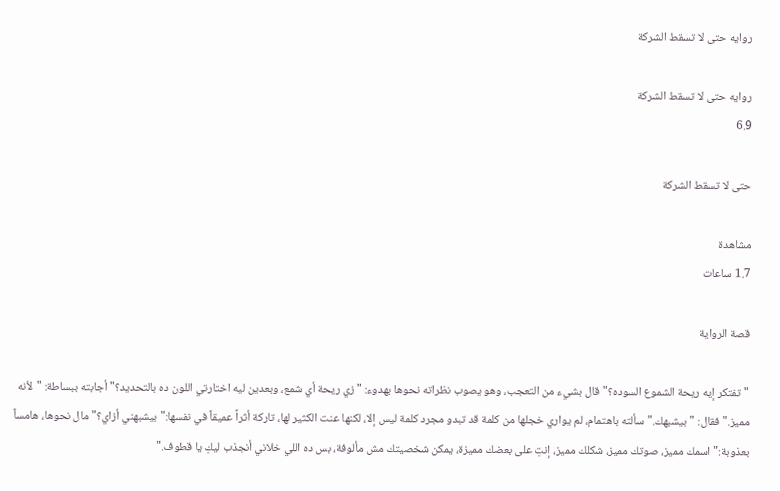روايه حتى لا تسقط الشركة

روايه حتى لا تسقط الشركة
6.9

حتى لا تسقط الشركة

مشاهدة
1.7 ساعات

قصة الرواية

"تفتكر إيه ريحة الشموع السوده؟" قال بشيء من التعجب، وهو يصوب نظراته نحوها بهدوء: "زي ريحة أي شمع، وبعدين ليه اختارتي اللون ده بالتحديد؟" أجابته ببساطة: "لأنه مميز." فقال: "بيشبهك." سألته باهتمام، لم يواري خجلها من كلمة قد تبدو مجرد كلمة ليس إلا، لكنها عنت الكثير لها، تاركة أثراً عميقاً في نفسها:"بيشبهني أزاي؟" مال نحوها، هامساً بعذوبة:"اسمك مميز، صوتك مميز، شكلك مميز، إنتِ على بعضك مميزة، يمكن شخصيتك مش مألوفة، بس ده اللي خلاني أنجذب ليكِ يا قطوف."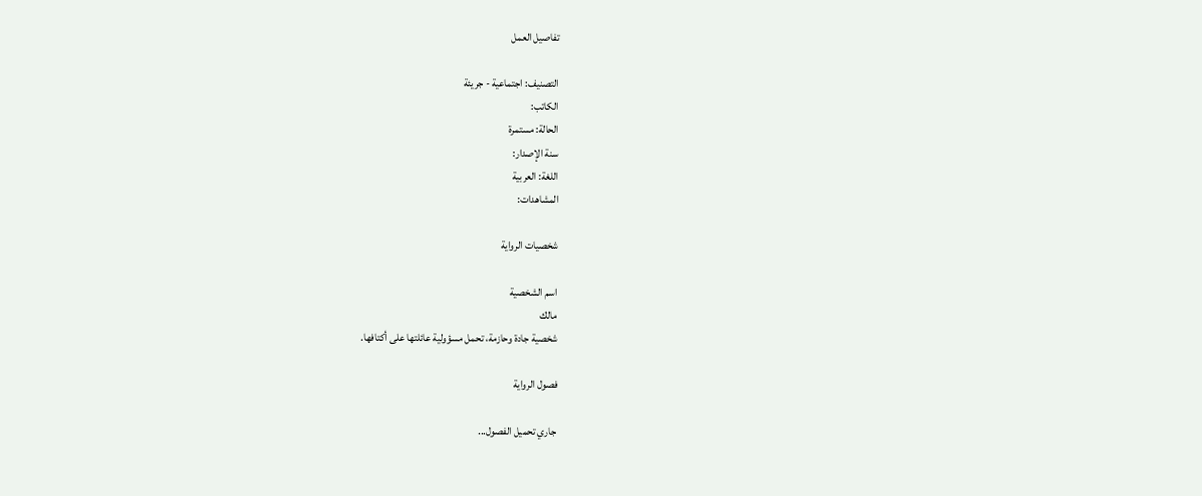تفاصيل العمل

التصنيف: اجتماعية - جريئة
الكاتب:
الحالة: مستمرة
سنة الإصدار:
اللغة: العربية
المشاهدات:

شخصيات الرواية

اسم الشخصية
مالك
شخصية جادة وحازمة، تحمل مسؤولية عائلتها على أكتافها.

فصول الرواية

جاري تحميل الفصول...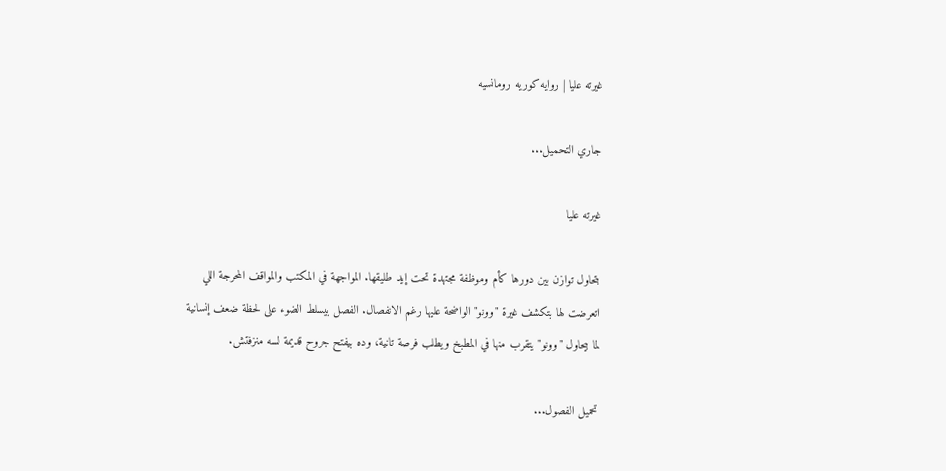غيرته عليا | روايه كوريه رومانسيه

جاري التحميل...

غيرته عليا

بتحاول توازن بين دورها كأم وموظفة مجتهدة تحت إيد طليقها. المواجهة في المكتب والمواقف المحرجة اللي اتعرضت لها بتكشف غيرة "وونو" الواضحة عليها رغم الانفصال. الفصل بيسلط الضوء على لحظة ضعف إنسانية لما بيحاول "وونو" يتقرب منها في المطبخ ويطلب فرصة تانية، وده بيفتح جروح قديمة لسه منزفتش.

تحميل الفصول...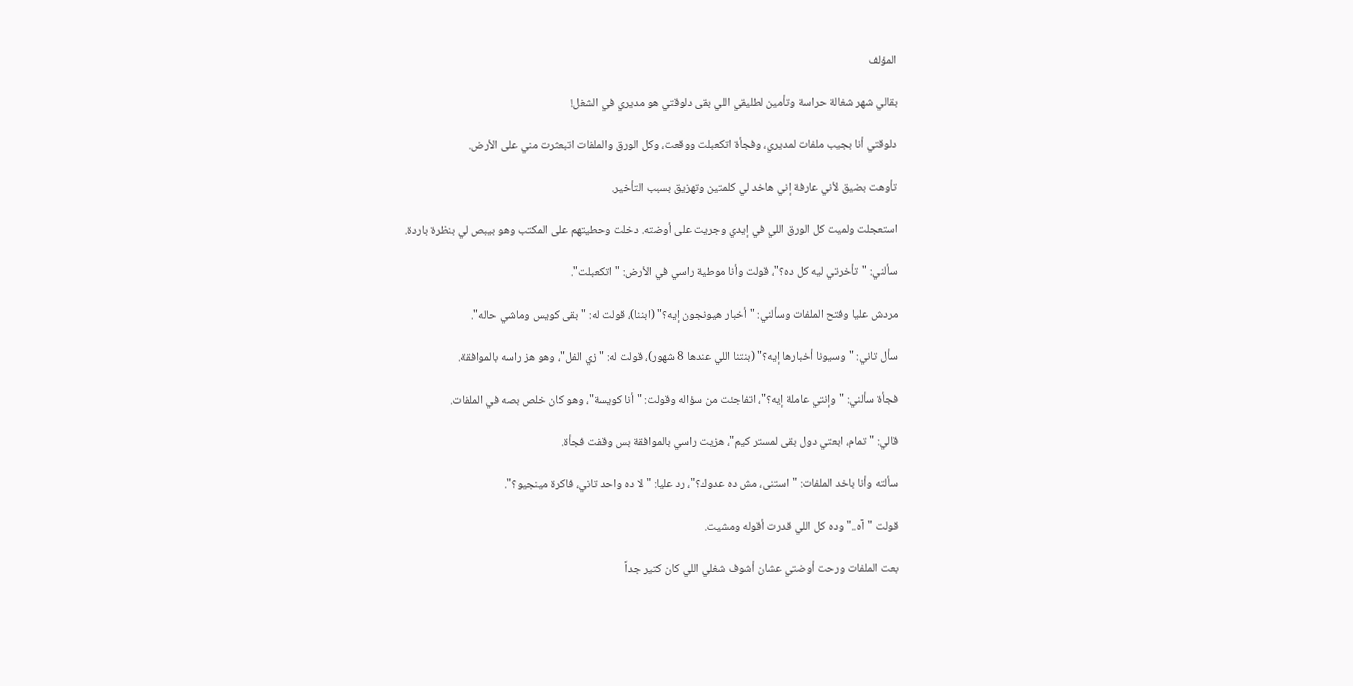المؤلف

بقالي شهر شغالة حراسة وتأمين لطليقي اللي بقى دلوقتي هو مديري في الشغل!

دلوقتي أنا بجيب ملفات لمديري، وفجأة اتكعبلت ووقعت، وكل الورق والملفات اتبعثرت مني على الأرض.

تأوهت بضيق لأني عارفة إني هاخد لي كلمتين وتهزيق بسبب التأخير.

استعجلت ولميت كل الورق اللي في إيدي وجريت على أوضته. دخلت وحطيتهم على المكتب وهو بيبص لي بنظرة باردة.

سألني: "تأخرتي ليه كل ده؟"، قولت وأنا موطية راسي في الأرض: "اتكعبلت".

مردش عليا وفتح الملفات وسألني: "أخبار هيونجون إيه؟" (ابننا)، قولت له: "بقى كويس وماشي حاله".

سأل تاني: "وسيونا أخبارها إيه؟" (بنتنا اللي عندها 8 شهور)، قولت له: "زي الفل"، وهو هز راسه بالموافقة.

فجأة سألني: "وإنتي عاملة إيه؟"، اتفاجئت من سؤاله وقولت: "أنا كويسة"، وهو كان خلص بصه في الملفات.

قالي: "تمام، ابعتي دول بقى لمستر كيم"، هزيت راسي بالموافقة بس وقفت فجأة.

سألته وأنا باخد الملفات: "استنى، مش ده عدوك؟"، رد عليا: "لا ده واحد تاني، فاكرة مينجيو؟".

قولت "آه.." وده كل اللي قدرت أقوله ومشيت.

بعت الملفات ورحت أوضتي عشان أشوف شغلي اللي كان كتير جداً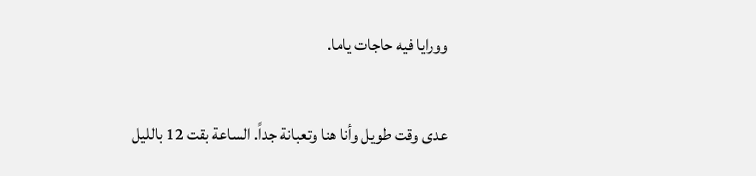وورايا فيه حاجات ياما.

عدى وقت طويل وأنا هنا وتعبانة جداً. الساعة بقت 12 بالليل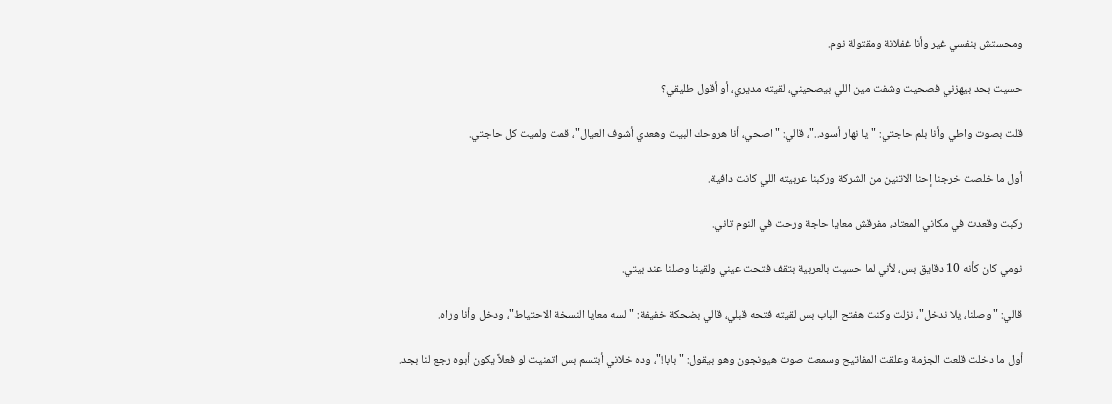ومحستش بنفسي غير وأنا غفلانة ومقتولة نوم.

حسيت بحد بيهزني فصحيت وشفت مين اللي بيصحيني، لقيته مديري، أو أقول طليقي؟

قلت بصوت واطي وأنا بلم حاجتي: "يا نهار أسود.."، قالي: "اصحي، أنا هروحك البيت وهعدي أشوف العيال"، قمت ولميت كل حاجتي.

أول ما خلصت خرجنا إحنا الاتنين من الشركة وركبنا عربيته اللي كانت دافية.

ركبت وقعدت في مكاني المعتاد، مفرقش معايا حاجة ورحت في النوم تاني.

نومي كان كأنه 10 دقايق بس، لأني لما حسيت بالعربية بتقف فتحت عيني ولقينا وصلنا عند بيتي.

قالي: "وصلنا، يلا ندخل"، نزلت وكنت هفتح الباب بس لقيته فتحه قبلي، قالي بضحكة خفيفة: "لسه معايا النسخة الاحتياط"، ودخل وأنا وراه.

أول ما دخلت قلعت الجزمة وعلقت المفاتيح وسمعت صوت هيونجون وهو بيقول: "بابا!"، وده خلاني أبتسم بس اتمنيت لو فعلاً يكون أبوه رجع لنا بجد.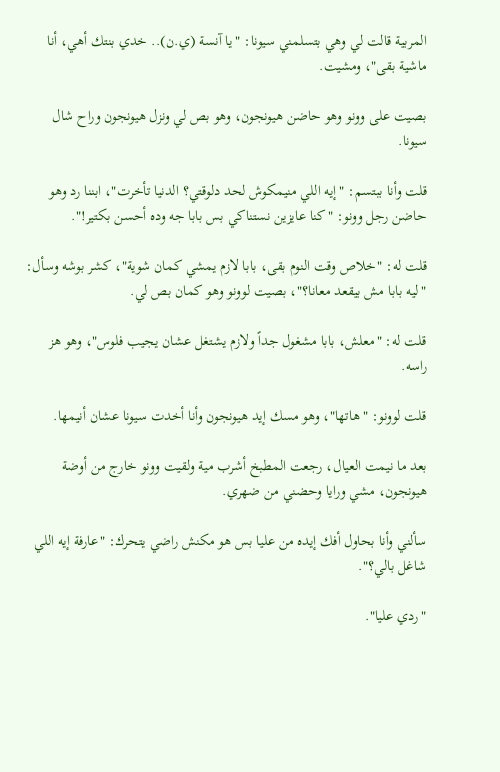المربية قالت لي وهي بتسلمني سيونا: "يا آنسة (ي.ن).. خدي بنتك أهي، أنا ماشية بقى"، ومشيت.

بصيت على وونو وهو حاضن هيونجون، وهو بص لي ونزل هيونجون وراح شال سيونا.

قلت وأنا ببتسم: "إيه اللي منيمكوش لحد دلوقتي؟ الدنيا تأخرت"، ابننا رد وهو حاضن رجل وونو: "كنا عايزين نستناكي بس بابا جه وده أحسن بكتير!".

قلت له: "خلاص وقت النوم بقى، بابا لازم يمشي كمان شوية"، كشر بوشه وسأل: "ليه بابا مش بيقعد معانا؟"، بصيت لوونو وهو كمان بص لي.

قلت له: "معلش، بابا مشغول جداً ولازم يشتغل عشان يجيب فلوس"، وهو هز راسه.

قلت لوونو: "هاتها"، وهو مسك إيد هيونجون وأنا أخدت سيونا عشان أنيمها.

بعد ما نيمت العيال، رجعت المطبخ أشرب مية ولقيت وونو خارج من أوضة هيونجون، مشي ورايا وحضني من ضهري.

سألني وأنا بحاول أفك إيده من عليا بس هو مكنش راضي يتحرك: "عارفة إيه اللي شاغل بالي؟".

"ردي عليا".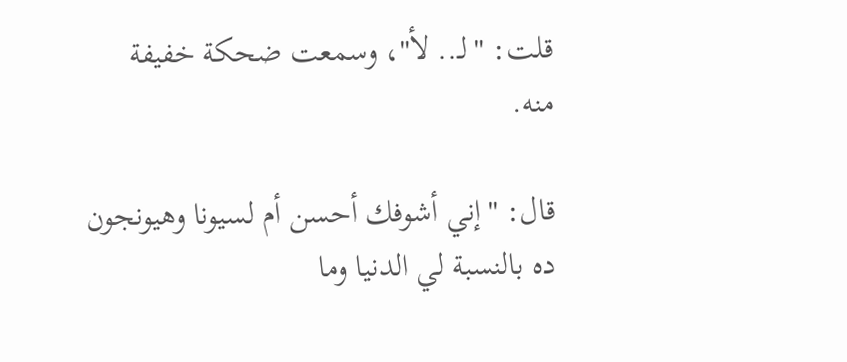قلت: "لـ.. لأ"، وسمعت ضحكة خفيفة منه.

قال: "إني أشوفك أحسن أم لسيونا وهيونجون ده بالنسبة لي الدنيا وما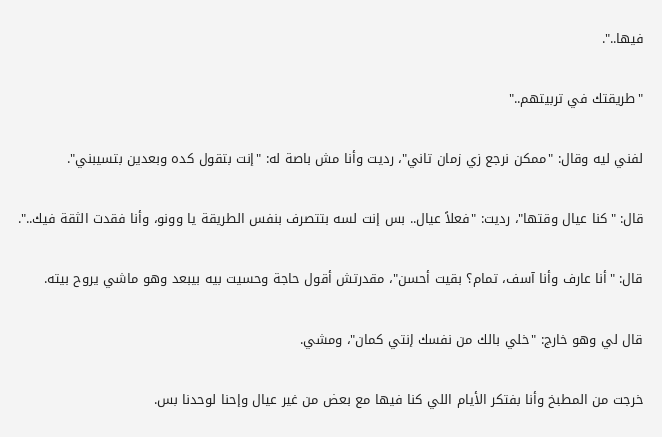فيها..".

"طريقتك في تربيتهم.."

لفني ليه وقال: "ممكن نرجع زي زمان تاني"، رديت وأنا مش باصة له: "إنت بتقول كده وبعدين بتسيبني".

قال: "كنا عيال وقتها"، رديت: "فعلاً عيال.. بس إنت لسه بتتصرف بنفس الطريقة يا وونو، وأنا فقدت الثقة فيك..".

قال: "أنا عارف وأنا آسف، تمام؟ بقيت أحسن"، مقدرتش أقول حاجة وحسيت بيه بيبعد وهو ماشي يروح بيته.

قال لي وهو خارج: "خلي بالك من نفسك إنتي كمان"، ومشي.

خرجت من المطبخ وأنا بفتكر الأيام اللي كنا فيها مع بعض من غير عيال وإحنا لوحدنا بس.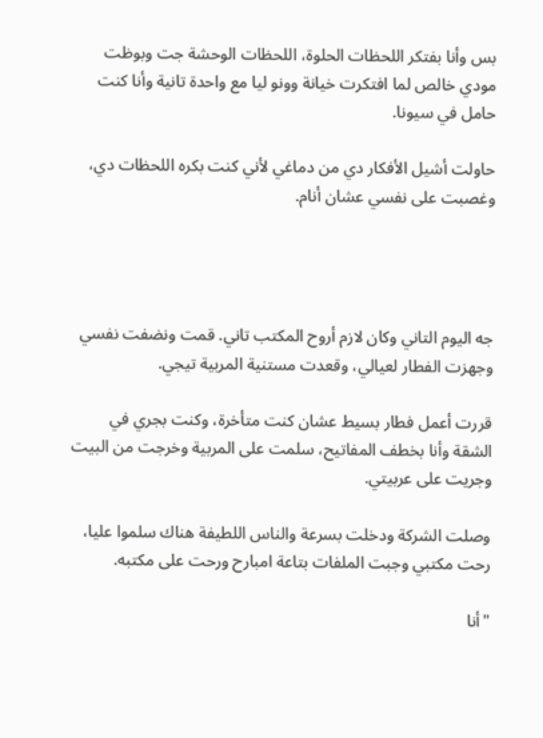بس وأنا بفتكر اللحظات الحلوة، اللحظات الوحشة جت وبوظت مودي خالص لما افتكرت خيانة وونو ليا مع واحدة تانية وأنا كنت حامل في سيونا.

حاولت أشيل الأفكار دي من دماغي لأني كنت بكره اللحظات دي، وغصبت على نفسي عشان أنام.




جه اليوم التاني وكان لازم أروح المكتب تاني. قمت ونضفت نفسي وجهزت الفطار لعيالي، وقعدت مستنية المربية تيجي.

قررت أعمل فطار بسيط عشان كنت متأخرة، وكنت بجري في الشقة وأنا بخطف المفاتيح، سلمت على المربية وخرجت من البيت وجريت على عربيتي.

وصلت الشركة ودخلت بسرعة والناس اللطيفة هناك سلموا عليا، رحت مكتبي وجبت الملفات بتاعة امبارح ورحت على مكتبه.

"أنا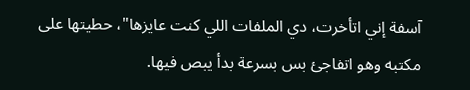آسفة إني اتأخرت، دي الملفات اللي كنت عايزها"، حطيتها على مكتبه وهو اتفاجئ بس بسرعة بدأ يبص فيها.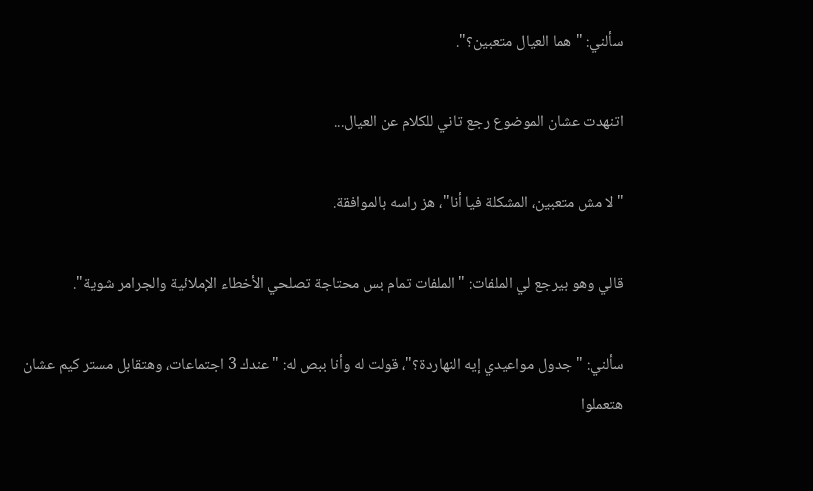سألني: "هما العيال متعبين؟".

اتنهدت عشان الموضوع رجع تاني للكلام عن العيال...

"لا مش متعبين، المشكلة فيا أنا"، هز راسه بالموافقة.

قالي وهو بيرجع لي الملفات: "الملفات تمام بس محتاجة تصلحي الأخطاء الإملائية والجرامر شوية".

سألني: "جدول مواعيدي إيه النهاردة؟"، قولت له وأنا ببص له: "عندك 3 اجتماعات، وهتقابل مستر كيم عشان هتعملوا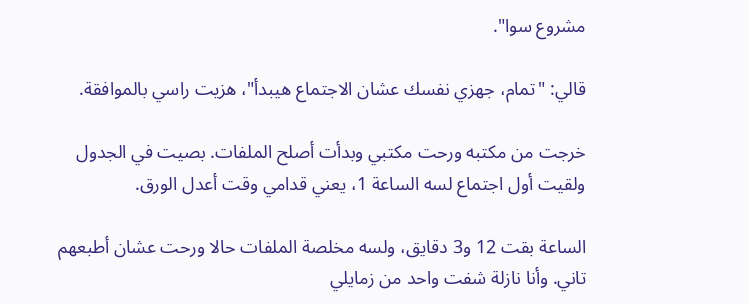مشروع سوا".

قالي: "تمام، جهزي نفسك عشان الاجتماع هيبدأ"، هزيت راسي بالموافقة.

خرجت من مكتبه ورحت مكتبي وبدأت أصلح الملفات. بصيت في الجدول ولقيت أول اجتماع لسه الساعة 1، يعني قدامي وقت أعدل الورق.

الساعة بقت 12 و3 دقايق، ولسه مخلصة الملفات حالا ورحت عشان أطبعهم تاني. وأنا نازلة شفت واحد من زمايلي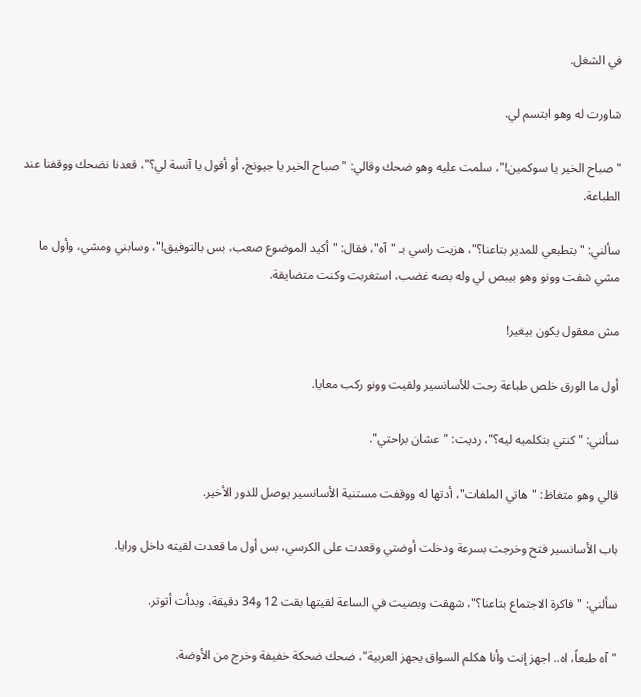في الشغل.

شاورت له وهو ابتسم لي.

"صباح الخير يا سوكمين!"، سلمت عليه وهو ضحك وقالي: "صباح الخير يا جيونج، أو أقول يا آنسة لي؟"، قعدنا نضحك ووقفنا عند الطباعة.

سألني: "بتطبعي للمدير بتاعنا؟"، هزيت راسي بـ "آه"، فقال: "أكيد الموضوع صعب، بس بالتوفيق!"، وسابني ومشي، وأول ما مشي شفت وونو وهو بيبص لي وله بصه غضب، استغربت وكنت متضايقة.

مش معقول يكون بيغير!

أول ما الورق خلص طباعة رحت للأسانسير ولقيت وونو ركب معايا.

سألني: "كنتي بتكلميه ليه؟"، رديت: "عشان براحتي".

قالي وهو متغاظ: "هاتي الملفات"، أدتها له ووقفت مستنية الأسانسير يوصل للدور الأخير.

باب الأسانسير فتح وخرجت بسرعة ودخلت أوضتي وقعدت على الكرسي، بس أول ما قعدت لقيته داخل ورايا.

سألني: "فاكرة الاجتماع بتاعنا؟"، شهقت وبصيت في الساعة لقيتها بقت 12 و34 دقيقة، وبدأت أتوتر.

"آه طبعاً، اه.. اجهز إنت وأنا هكلم السواق يجهز العربية"، ضحك ضحكة خفيفة وخرج من الأوضة.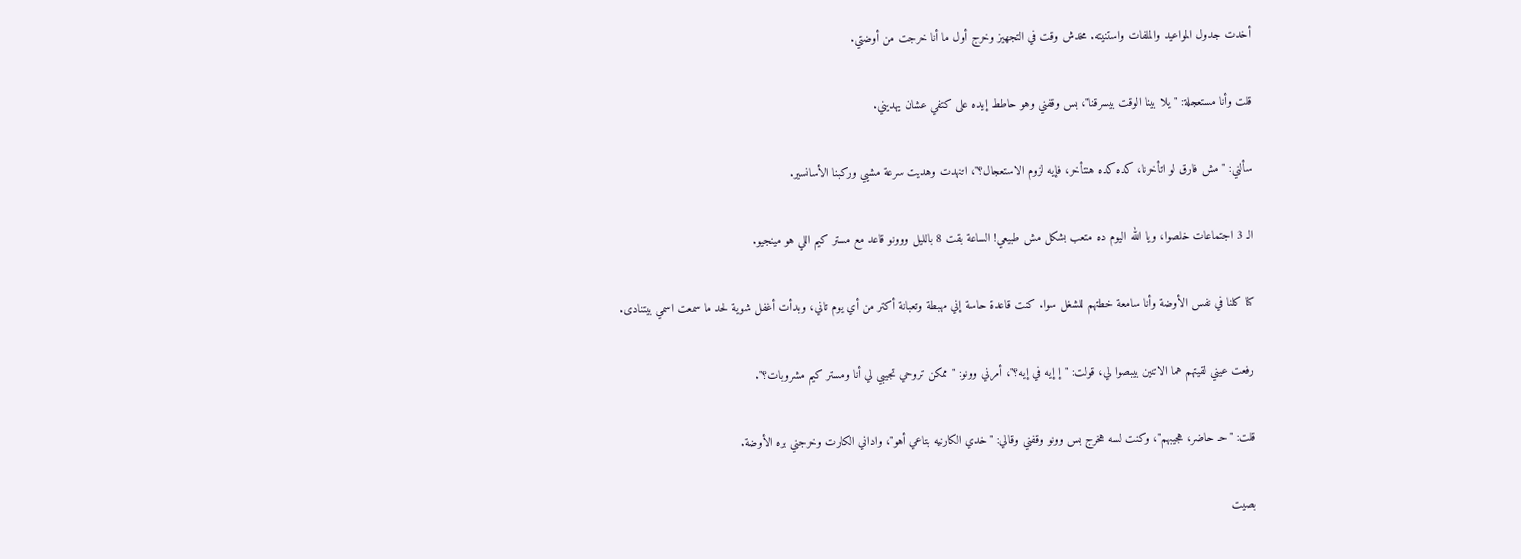أخدت جدول المواعيد والملفات واستنيته. مخدش وقت في التجهيز وخرج أول ما أنا خرجت من أوضتي.

قلت وأنا مستعجلة: "يلا بينا الوقت بيسرقنا"، بس وقفني وهو حاطط إيده على كتفي عشان يهديني.

سألني: "مش فارق لو اتأخرنا، كده كده هنتأخر، فإيه لزوم الاستعجال؟"، اتنهدت وهديت سرعة مشيي وركبنا الأسانسير.

الـ 3 اجتماعات خلصوا، ويا الله اليوم ده متعب بشكل مش طبيعي! الساعة بقت 8 بالليل ووونو قاعد مع مستر كيم اللي هو مينجيو.

كنا كلنا في نفس الأوضة وأنا سامعة خطتهم للشغل سوا. كنت قاعدة حاسة إني مهبطة وتعبانة أكتر من أي يوم تاني، وبدأت أغفل شوية لحد ما سمعت اسمي بيتنادى.

رفعت عيني لقيتهم هما الاتنين بيبصوا لي، قولت: "إ إيه في إيه؟"، أمرني وونو: "ممكن تروحي تجيبي لي أنا ومستر كيم مشروبات؟".

قلت: "حـ حاضر، هجيبهم"، وكنت لسه هخرج بس وونو وقفني وقالي: "خدي الكارنيه بتاعي أهو"، واداني الكارت وخرجني بره الأوضة.

بصيت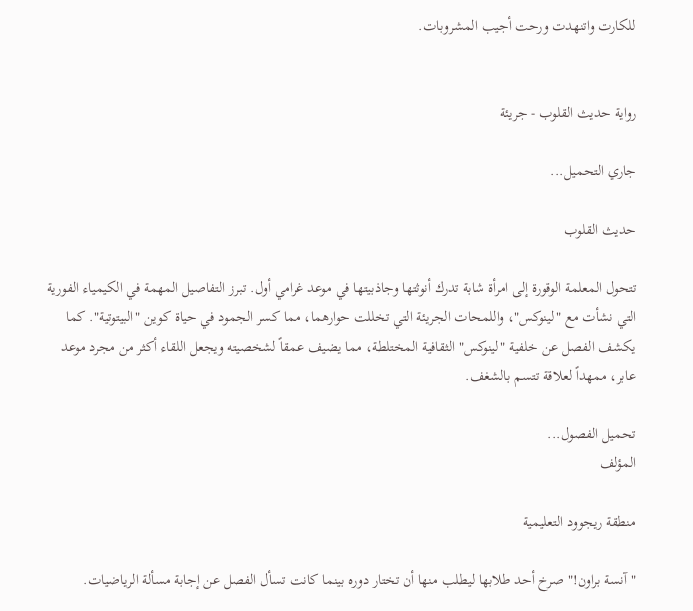للكارت واتنهدت ورحت أجيب المشروبات.


رواية حديث القلوب - جريئة

جاري التحميل...

حديث القلوب

تتحول المعلمة الوقورة إلى امرأة شابة تدرك أنوثتها وجاذبيتها في موعد غرامي أول. تبرز التفاصيل المهمة في الكيمياء الفورية التي نشأت مع "لينوكس"، واللمحات الجريئة التي تخللت حوارهما، مما كسر الجمود في حياة كوين "البيتوتية". كما يكشف الفصل عن خلفية "لينوكس" الثقافية المختلطة، مما يضيف عمقاً لشخصيته ويجعل اللقاء أكثر من مجرد موعد عابر، ممهداً لعلاقة تتسم بالشغف.

تحميل الفصول...
المؤلف

منطقة ريجوود التعليمية

"آنسة براون!" صرخ أحد طلابها ليطلب منها أن تختار دوره بينما كانت تسأل الفصل عن إجابة مسألة الرياضيات.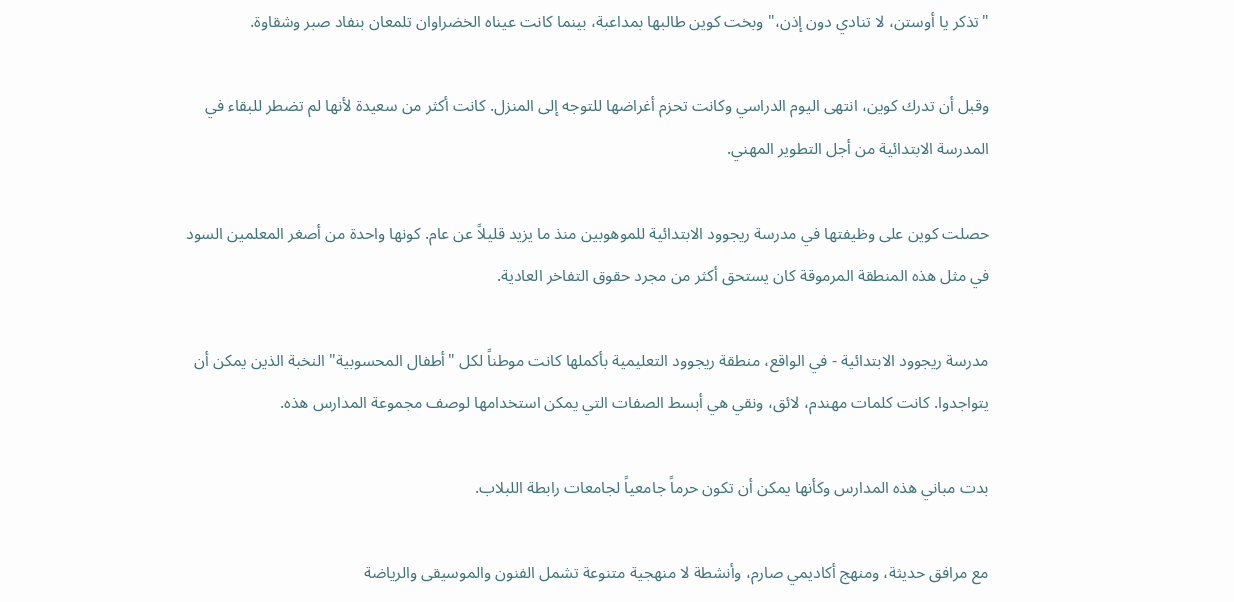"تذكر يا أوستن، لا تنادي دون إذن،" وبخت كوين طالبها بمداعبة، بينما كانت عيناه الخضراوان تلمعان بنفاد صبر وشقاوة.

وقبل أن تدرك كوين، انتهى اليوم الدراسي وكانت تحزم أغراضها للتوجه إلى المنزل. كانت أكثر من سعيدة لأنها لم تضطر للبقاء في المدرسة الابتدائية من أجل التطوير المهني.

حصلت كوين على وظيفتها في مدرسة ريجوود الابتدائية للموهوبين منذ ما يزيد قليلاً عن عام. كونها واحدة من أصغر المعلمين السود في مثل هذه المنطقة المرموقة كان يستحق أكثر من مجرد حقوق التفاخر العادية.

مدرسة ريجوود الابتدائية - في الواقع، منطقة ريجوود التعليمية بأكملها كانت موطناً لكل "أطفال المحسوبية" النخبة الذين يمكن أن يتواجدوا. كانت كلمات مهندم، لائق، ونقي هي أبسط الصفات التي يمكن استخدامها لوصف مجموعة المدارس هذه.

بدت مباني هذه المدارس وكأنها يمكن أن تكون حرماً جامعياً لجامعات رابطة اللبلاب.

مع مرافق حديثة، ومنهج أكاديمي صارم، وأنشطة لا منهجية متنوعة تشمل الفنون والموسيقى والرياضة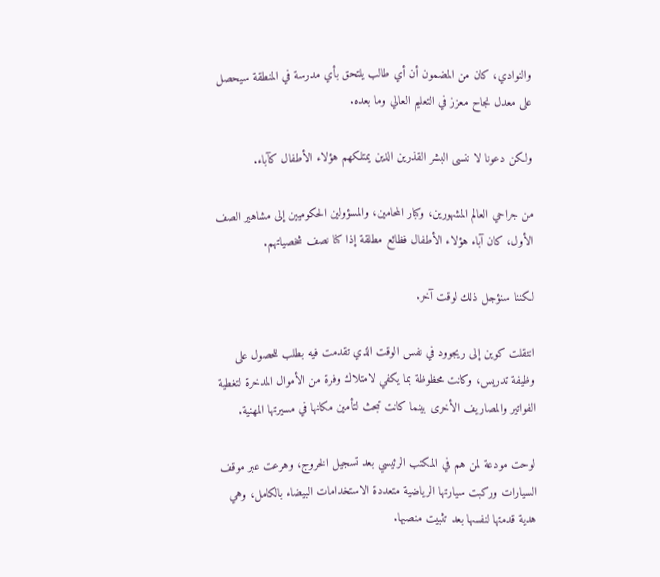والنوادي، كان من المضمون أن أي طالب يلتحق بأي مدرسة في المنطقة سيحصل على معدل نجاح معزز في التعليم العالي وما بعده.

ولكن دعونا لا ننسى البشر القذرين الذين يمتلكهم هؤلاء الأطفال كآباء.

من جراحي العالم المشهورين، وكبار المحامين، والمسؤولين الحكوميين إلى مشاهير الصف الأول، كان آباء هؤلاء الأطفال فظائع مطلقة إذا كنا نصف شخصياتهم.

لكننا سنؤجل ذلك لوقت آخر.

انتقلت كوين إلى ريجوود في نفس الوقت الذي تقدمت فيه بطلب للحصول على وظيفة تدريس، وكانت محظوظة بما يكفي لامتلاك وفرة من الأموال المدخرة لتغطية الفواتير والمصاريف الأخرى بينما كانت تبحث لتأمين مكانها في مسيرتها المهنية.

لوحت مودعة لمن هم في المكتب الرئيسي بعد تسجيل الخروج، وهرعت عبر موقف السيارات وركبت سيارتها الرياضية متعددة الاستخدامات البيضاء بالكامل، وهي هدية قدمتها لنفسها بعد تثبيت منصبها.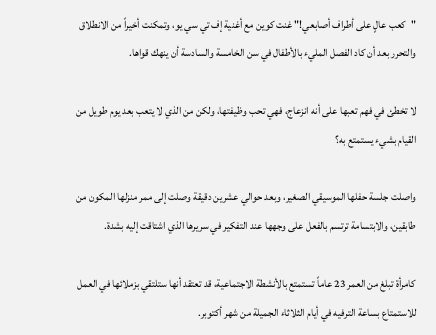"كعب عالٍ على أطراف أصابعي!" غنت كوين مع أغنية إف تي سي يو، وتمكنت أخيراً من الانطلاق والتحرر بعد أن كاد الفصل المليء بالأطفال في سن الخامسة والسادسة أن ينهك قواها.

لا تخطئ في فهم تعبها على أنه انزعاج، فهي تحب وظيفتها، ولكن من الذي لا يتعب بعد يوم طويل من القيام بشيء يستمتع به؟

واصلت جلسة حفلها الموسيقي الصغير، وبعد حوالي عشرين دقيقة وصلت إلى ممر منزلها المكون من طابقين، والابتسامة ترتسم بالفعل على وجهها عند التفكير في سريرها الذي اشتاقت إليه بشدة.

كامرأة تبلغ من العمر 23 عاماً تستمتع بالأنشطة الاجتماعية، قد تعتقد أنها ستلتقي بزملائها في العمل للاستمتاع بساعة الترفيه في أيام الثلاثاء الجميلة من شهر أكتوبر.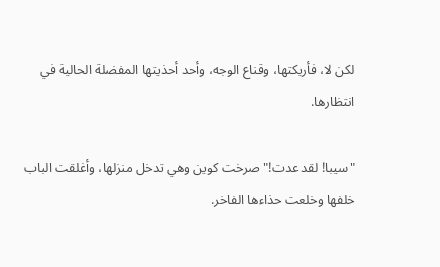لكن لا، فأريكتها، وقناع الوجه، وأحد أحذيتها المفضلة الحالية في انتظارها.

"سيبا! لقد عدت!" صرخت كوين وهي تدخل منزلها، وأغلقت الباب خلفها وخلعت حذاءها الفاخر.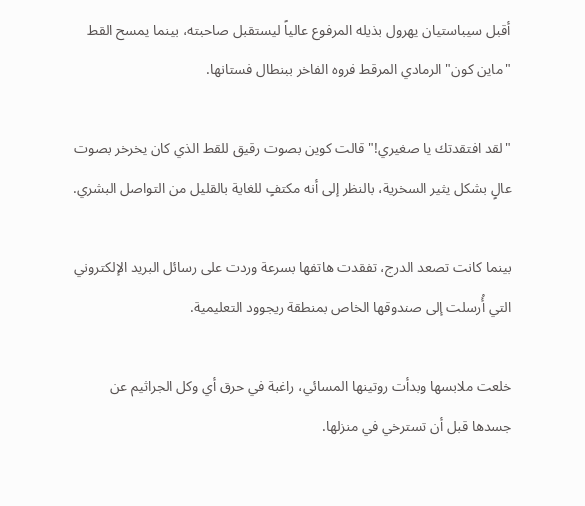أقبل سيباستيان يهرول بذيله المرفوع عالياً ليستقبل صاحبته، بينما يمسح القط "ماين كون" الرمادي المرقط فروه الفاخر ببنطال فستانها.

"لقد افتقدتك يا صغيري!" قالت كوين بصوت رقيق للقط الذي كان يخرخر بصوت عالٍ بشكل يثير السخرية، بالنظر إلى أنه مكتفٍ للغاية بالقليل من التواصل البشري.

بينما كانت تصعد الدرج، تفقدت هاتفها بسرعة وردت على رسائل البريد الإلكتروني التي أُرسلت إلى صندوقها الخاص بمنطقة ريجوود التعليمية.

خلعت ملابسها وبدأت روتينها المسائي، راغبة في حرق أي وكل الجراثيم عن جسدها قبل أن تسترخي في منزلها.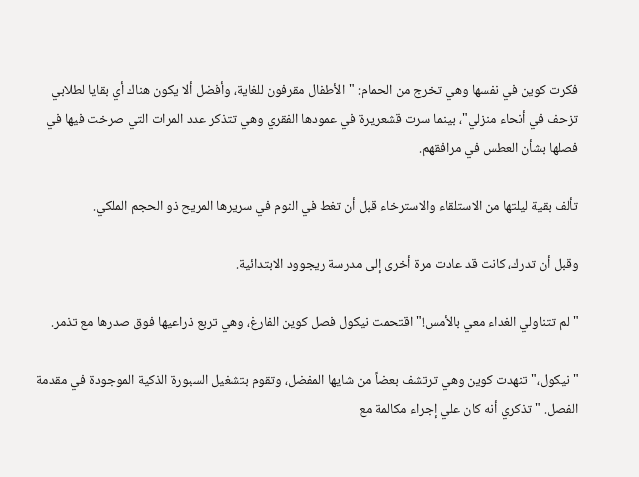فكرت كوين في نفسها وهي تخرج من الحمام: "الأطفال مقرفون للغاية، وأفضل ألا يكون هناك أي بقايا لطلابي تزحف في أنحاء منزلي"، بينما سرت قشعريرة في عمودها الفقري وهي تتذكر عدد المرات التي صرخت فيها في فصلها بشأن العطس في مرافقهم.

تألف بقية ليلتها من الاستلقاء والاسترخاء قبل أن تغط في النوم في سريرها المريح ذو الحجم الملكي.

وقبل أن تدرك، كانت قد عادت مرة أخرى إلى مدرسة ريجوود الابتدائية.

"لم تتناولي الغداء معي بالأمس!" اقتحمت نيكول فصل كوين الفارغ، وهي تربع ذراعيها فوق صدرها مع تذمر.

"نيكول،" تنهدت كوين وهي ترتشف بعضاً من شايها المفضل، وتقوم بتشغيل السبورة الذكية الموجودة في مقدمة الفصل. "تذكري أنه كان علي إجراء مكالمة مع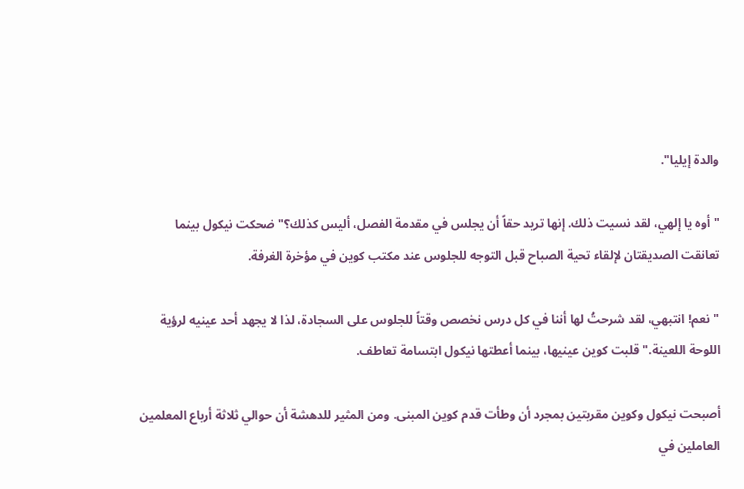والدة إيليا".

"أوه يا إلهي، لقد نسيت ذلك. إنها تريد حقاً أن يجلس في مقدمة الفصل، أليس كذلك؟" ضحكت نيكول بينما تعانقت الصديقتان لإلقاء تحية الصباح قبل التوجه للجلوس عند مكتب كوين في مؤخرة الغرفة.

"نعم! انتبهي، لقد شرحتُ لها أننا في كل درس نخصص وقتاً للجلوس على السجادة، لذا لا يجهد أحد عينيه لرؤية اللوحة اللعينة." قلبت كوين عينيها، بينما أعطتها نيكول ابتسامة تعاطف.

أصبحت نيكول وكوين مقربتين بمجرد أن وطأت قدم كوين المبنى. ومن المثير للدهشة أن حوالي ثلاثة أرباع المعلمين العاملين في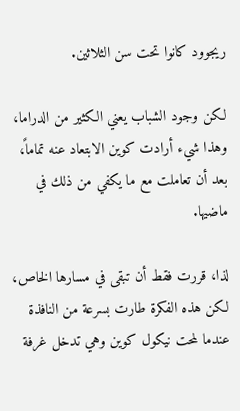ريجوود كانوا تحت سن الثلاثين.

لكن وجود الشباب يعني الكثير من الدراما، وهذا شيء أرادت كوين الابتعاد عنه تماماً، بعد أن تعاملت مع ما يكفي من ذلك في ماضيها.

لذا، قررت فقط أن تبقى في مسارها الخاص، لكن هذه الفكرة طارت بسرعة من النافذة عندما لمحت نيكول كوين وهي تدخل غرفة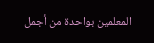المعلمين بواحدة من أجمل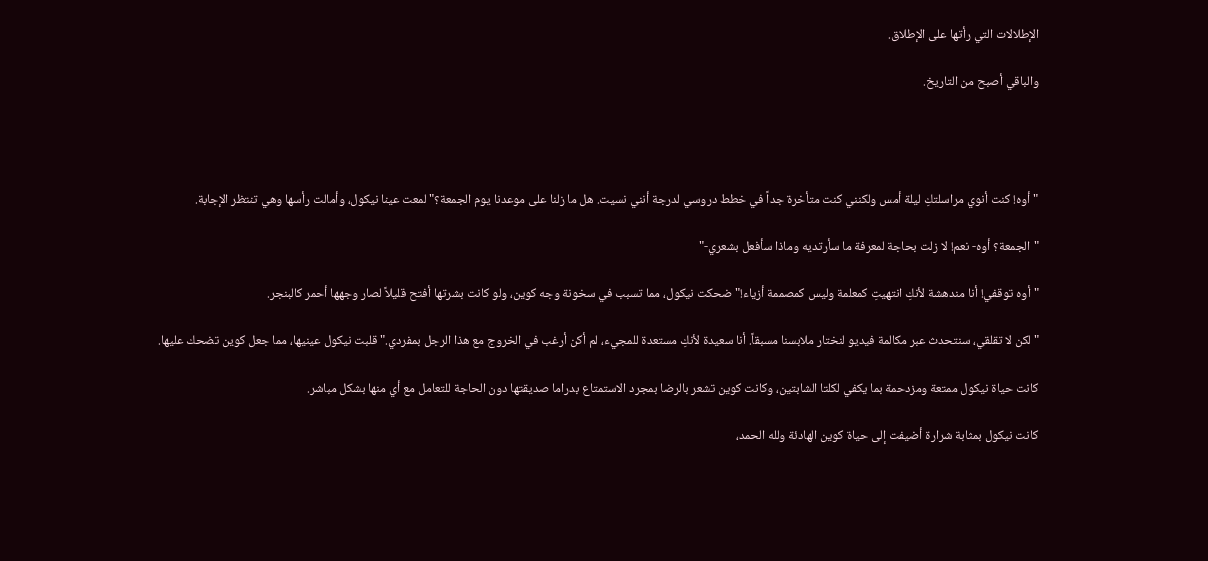الإطلالات التي رأتها على الإطلاق.

والباقي أصبح من التاريخ.




"أوه! كنت أنوي مراسلتكِ ليلة أمس ولكنني كنت متأخرة جداً في خطط دروسي لدرجة أنني نسيت. هل ما زلنا على موعدنا يوم الجمعة؟" لمعت عينا نيكول، وأمالت رأسها وهي تنتظر الإجابة.

"الجمعة؟ أوه- نعم! لا زلت بحاجة لمعرفة ما سأرتديه وماذا سأفعل بشعري-"

"أوه توقفي! أنا مندهشة لأنكِ انتهيتِ كمعلمة وليس كمصممة أزياء!" ضحكت نيكول، مما تسبب في سخونة وجه كوين، ولو كانت بشرتها أفتح قليلاً لصار وجهها أحمر كالبنجر.

"لكن لا تقلقي، سنتحدث عبر مكالمة فيديو لنختار ملابسنا مسبقاً. أنا سعيدة لأنكِ مستعدة للمجيء، لم أكن أرغب في الخروج مع هذا الرجل بمفردي." قلبت نيكول عينيها، مما جعل كوين تضحك عليها.

كانت حياة نيكول ممتعة ومزدحمة بما يكفي لكلتا الشابتين، وكانت كوين تشعر بالرضا بمجرد الاستمتاع بدراما صديقتها دون الحاجة للتعامل مع أي منها بشكل مباشر.

كانت نيكول بمثابة شرارة أضيفت إلى حياة كوين الهادئة ولله الحمد،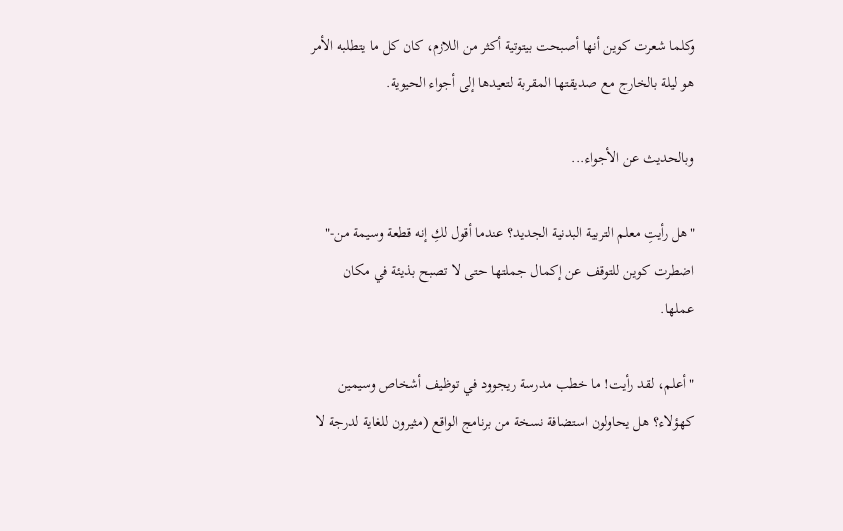وكلما شعرت كوين أنها أصبحت بيتوتية أكثر من اللازم، كان كل ما يتطلبه الأمر هو ليلة بالخارج مع صديقتها المقربة لتعيدها إلى أجواء الحيوية.

وبالحديث عن الأجواء...

"هل رأيتِ معلم التربية البدنية الجديد؟ عندما أقول لكِ إنه قطعة وسيمة من-" اضطرت كوين للتوقف عن إكمال جملتها حتى لا تصبح بذيئة في مكان عملها.

"أعلم، لقد رأيت! ما خطب مدرسة ريجوود في توظيف أشخاص وسيمين كهؤلاء؟ هل يحاولون استضافة نسخة من برنامج الواقع (مثيرون للغاية لدرجة لا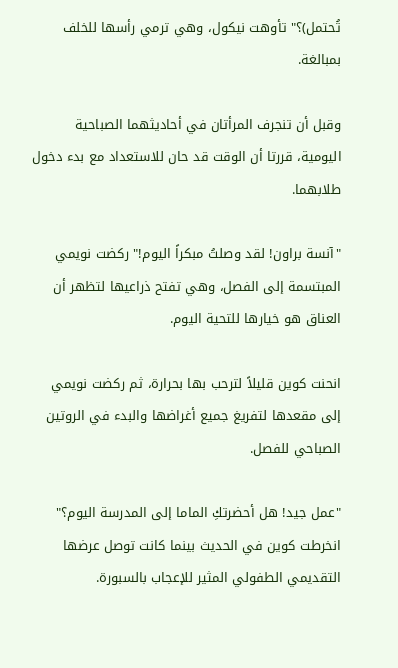تُحتمل)؟" تأوهت نيكول، وهي ترمي رأسها للخلف بمبالغة.

وقبل أن تنجرف المرأتان في أحاديثهما الصباحية اليومية، قررتا أن الوقت قد حان للاستعداد مع بدء دخول طلابهما.

"آنسة براون! لقد وصلتُ مبكراً اليوم!" ركضت نويمي المبتسمة إلى الفصل، وهي تفتح ذراعيها لتظهر أن العناق هو خيارها للتحية اليوم.

انحنت كوين قليلاً لترحب بها بحرارة، ثم ركضت نويمي إلى مقعدها لتفريغ جميع أغراضها والبدء في الروتين الصباحي للفصل.

"عمل جيد! هل أحضرتكِ الماما إلى المدرسة اليوم؟" انخرطت كوين في الحديث بينما كانت توصل عرضها التقديمي الطفولي المثير للإعجاب بالسبورة.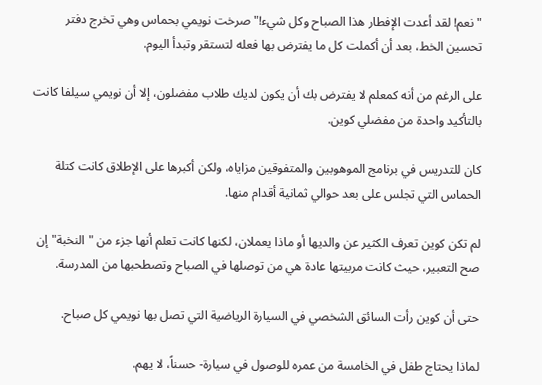"نعم! لقد أعدت الإفطار هذا الصباح وكل شيء!" صرخت نويمي بحماس وهي تخرج دفتر تحسين الخط، بعد أن أكملت كل ما يفترض بها فعله لتستقر وتبدأ اليوم.

على الرغم من أنه كمعلم لا يفترض بك أن يكون لديك طلاب مفضلون، إلا أن نويمي سيلفا كانت بالتأكيد واحدة من مفضلي كوين.

كان للتدريس في برنامج الموهوبين والمتفوقين مزاياه، ولكن أكبرها على الإطلاق كانت كتلة الحماس التي تجلس على بعد حوالي ثمانية أقدام منها.

لم تكن كوين تعرف الكثير عن والديها أو ماذا يعملان، لكنها كانت تعلم أنها جزء من "النخبة" إن صح التعبير، حيث كانت مربيتها عادة هي من توصلها في الصباح وتصطحبها من المدرسة.

حتى أن كوين رأت السائق الشخصي في السيارة الرياضية التي تصل بها نويمي كل صباح.

لماذا يحتاج طفل في الخامسة من عمره للوصول في سيارة- حسناً، لا يهم.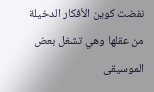نفضت كوين الأفكار الدخيلة من عقلها وهي تشغل بعض الموسيقى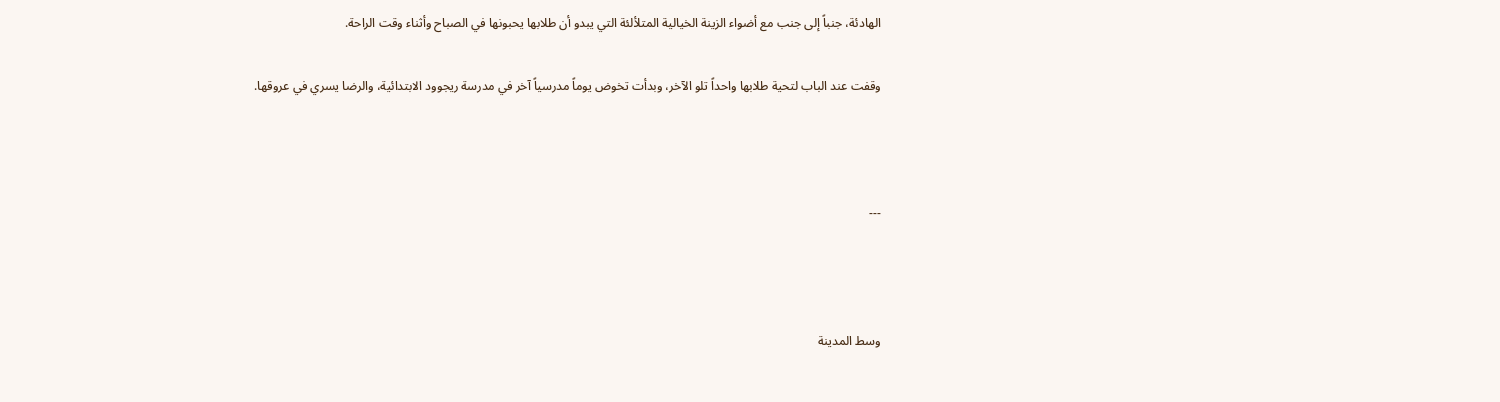الهادئة، جنباً إلى جنب مع أضواء الزينة الخيالية المتلألئة التي يبدو أن طلابها يحبونها في الصباح وأثناء وقت الراحة.

وقفت عند الباب لتحية طلابها واحداً تلو الآخر، وبدأت تخوض يوماً مدرسياً آخر في مدرسة ريجوود الابتدائية، والرضا يسري في عروقها.



---



وسط المدينة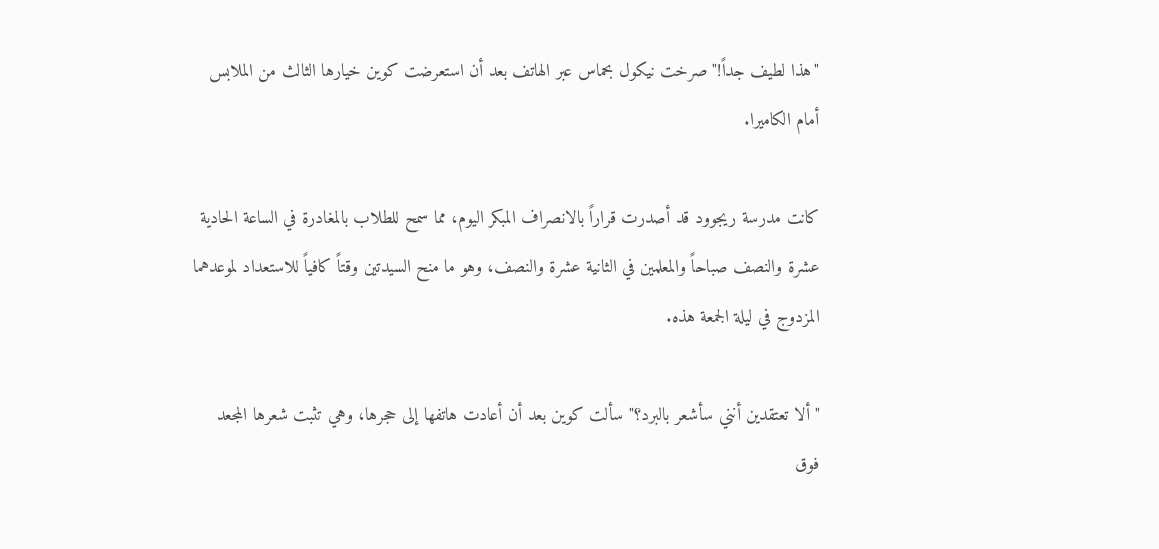"هذا لطيف جداً!" صرخت نيكول بحماس عبر الهاتف بعد أن استعرضت كوين خيارها الثالث من الملابس أمام الكاميرا.

كانت مدرسة ريجوود قد أصدرت قراراً بالانصراف المبكر اليوم، مما سمح للطلاب بالمغادرة في الساعة الحادية عشرة والنصف صباحاً والمعلمين في الثانية عشرة والنصف، وهو ما منح السيدتين وقتاً كافياً للاستعداد لموعدهما المزدوج في ليلة الجمعة هذه.

"ألا تعتقدين أنني سأشعر بالبرد؟" سألت كوين بعد أن أعادت هاتفها إلى حجرها، وهي تثبت شعرها المجعد فوق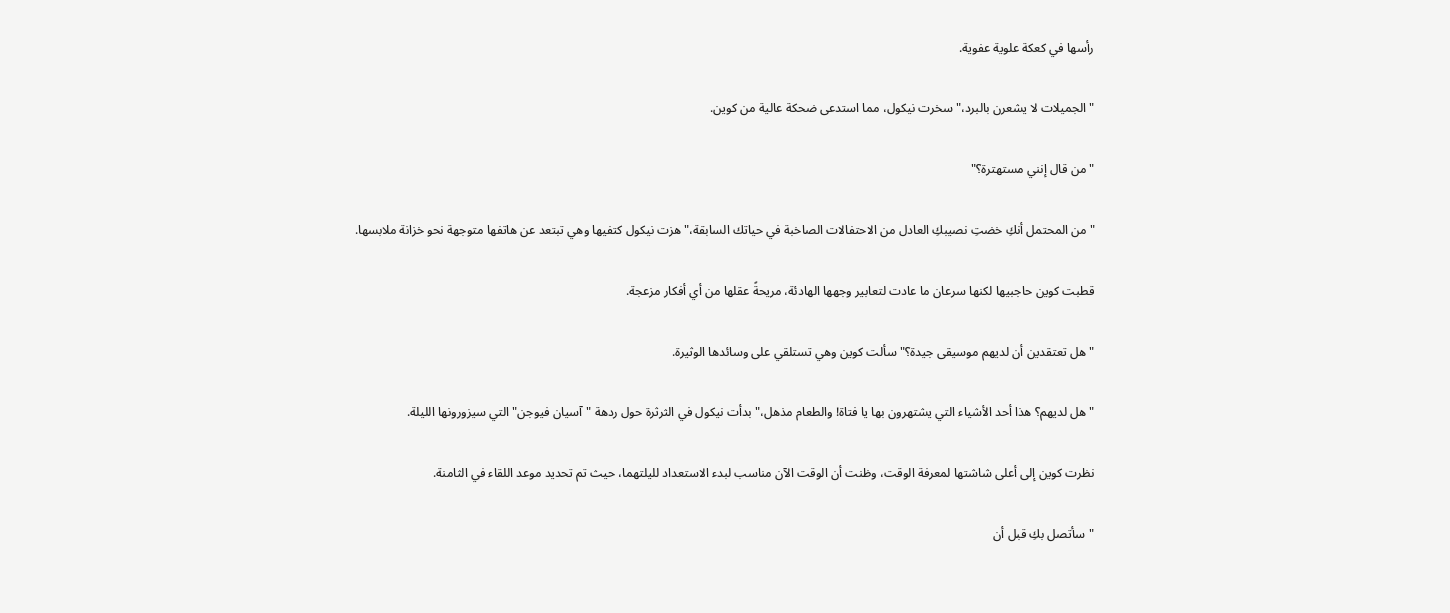رأسها في كعكة علوية عفوية.

"الجميلات لا يشعرن بالبرد،" سخرت نيكول، مما استدعى ضحكة عالية من كوين.

"من قال إنني مستهترة؟"

"من المحتمل أنكِ خضتِ نصيبكِ العادل من الاحتفالات الصاخبة في حياتك السابقة،" هزت نيكول كتفيها وهي تبتعد عن هاتفها متوجهة نحو خزانة ملابسها.

قطبت كوين حاجبيها لكنها سرعان ما عادت لتعابير وجهها الهادئة، مريحةً عقلها من أي أفكار مزعجة.

"هل تعتقدين أن لديهم موسيقى جيدة؟" سألت كوين وهي تستلقي على وسائدها الوثيرة.

"هل لديهم؟ هذا أحد الأشياء التي يشتهرون بها يا فتاة! والطعام مذهل،" بدأت نيكول في الثرثرة حول ردهة "آسيان فيوجن" التي سيزورونها الليلة.

نظرت كوين إلى أعلى شاشتها لمعرفة الوقت، وظنت أن الوقت الآن مناسب لبدء الاستعداد لليلتهما، حيث تم تحديد موعد اللقاء في الثامنة.

"سأتصل بكِ قبل أن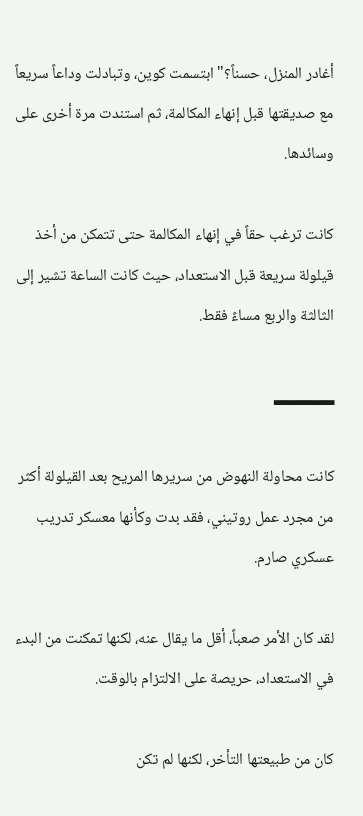أغادر المنزل، حسناً؟" ابتسمت كوين، وتبادلت وداعاً سريعاً مع صديقتها قبل إنهاء المكالمة، ثم استندت مرة أخرى على وسائدها.

كانت ترغب حقاً في إنهاء المكالمة حتى تتمكن من أخذ قيلولة سريعة قبل الاستعداد، حيث كانت الساعة تشير إلى الثالثة والربع مساءً فقط.

▂▂▂▂▂

كانت محاولة النهوض من سريرها المريح بعد القيلولة أكثر من مجرد عمل روتيني، فقد بدت وكأنها معسكر تدريب عسكري صارم.

لقد كان الأمر صعباً، أقل ما يقال عنه، لكنها تمكنت من البدء في الاستعداد، حريصة على الالتزام بالوقت.

كان من طبيعتها التأخر، لكنها لم تكن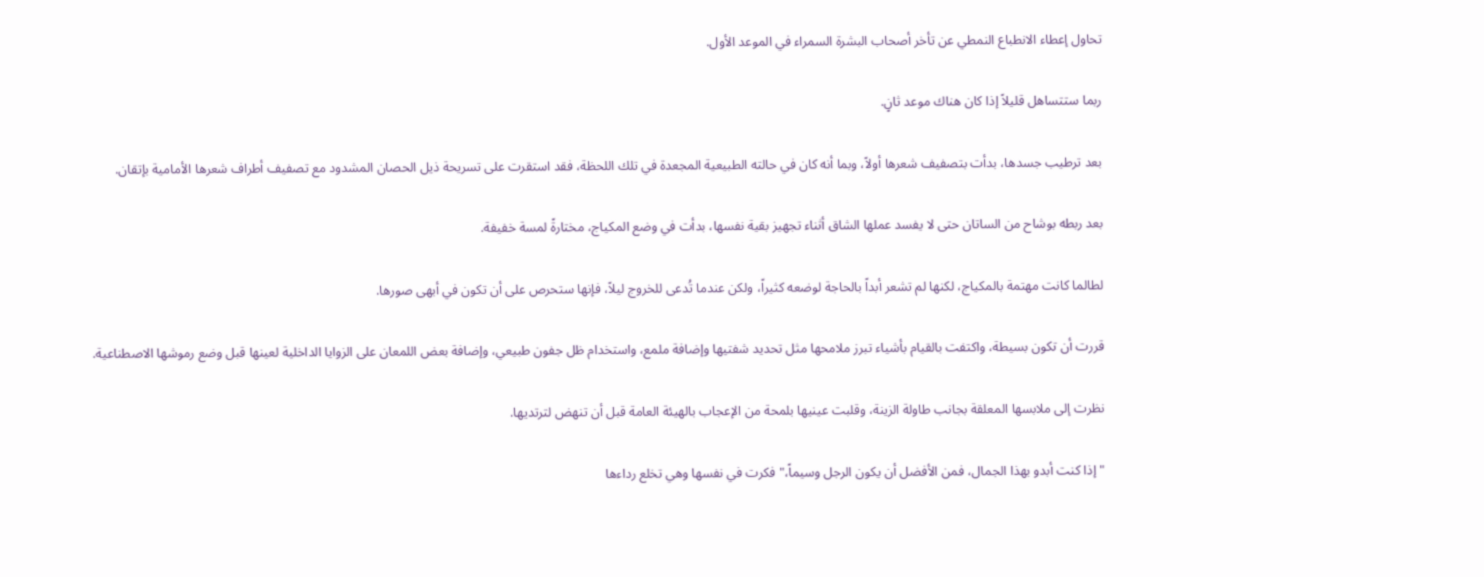تحاول إعطاء الانطباع النمطي عن تأخر أصحاب البشرة السمراء في الموعد الأول.

ربما ستتساهل قليلاً إذا كان هناك موعد ثانٍ.

بعد ترطيب جسدها، بدأت بتصفيف شعرها أولاً، وبما أنه كان في حالته الطبيعية المجعدة في تلك اللحظة، فقد استقرت على تسريحة ذيل الحصان المشدود مع تصفيف أطراف شعرها الأمامية بإتقان.

بعد ربطه بوشاح من الساتان حتى لا يفسد عملها الشاق أثناء تجهيز بقية نفسها، بدأت في وضع المكياج، مختارةً لمسة خفيفة.

لطالما كانت مهتمة بالمكياج، لكنها لم تشعر أبداً بالحاجة لوضعه كثيراً، ولكن عندما تُدعى للخروج ليلاً، فإنها ستحرص على أن تكون في أبهى صورها.

قررت أن تكون بسيطة، واكتفت بالقيام بأشياء تبرز ملامحها مثل تحديد شفتيها وإضافة ملمع، واستخدام ظل جفون طبيعي، وإضافة بعض اللمعان على الزوايا الداخلية لعينها قبل وضع رموشها الاصطناعية.

نظرت إلى ملابسها المعلقة بجانب طاولة الزينة، وقلبت عينيها بلمحة من الإعجاب بالهيئة العامة قبل أن تنهض لترتديها.

"إذا كنت أبدو بهذا الجمال، فمن الأفضل أن يكون الرجل وسيماً،" فكرت في نفسها وهي تخلع رداءها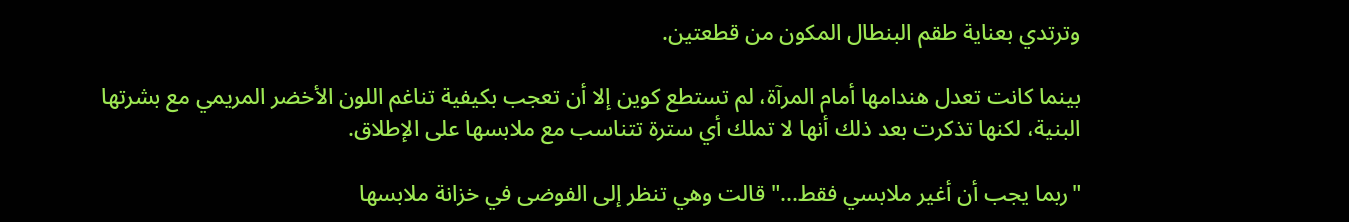وترتدي بعناية طقم البنطال المكون من قطعتين.

بينما كانت تعدل هندامها أمام المرآة، لم تستطع كوين إلا أن تعجب بكيفية تناغم اللون الأخضر المريمي مع بشرتها البنية، لكنها تذكرت بعد ذلك أنها لا تملك أي سترة تتناسب مع ملابسها على الإطلاق.

"ربما يجب أن أغير ملابسي فقط..." قالت وهي تنظر إلى الفوضى في خزانة ملابسها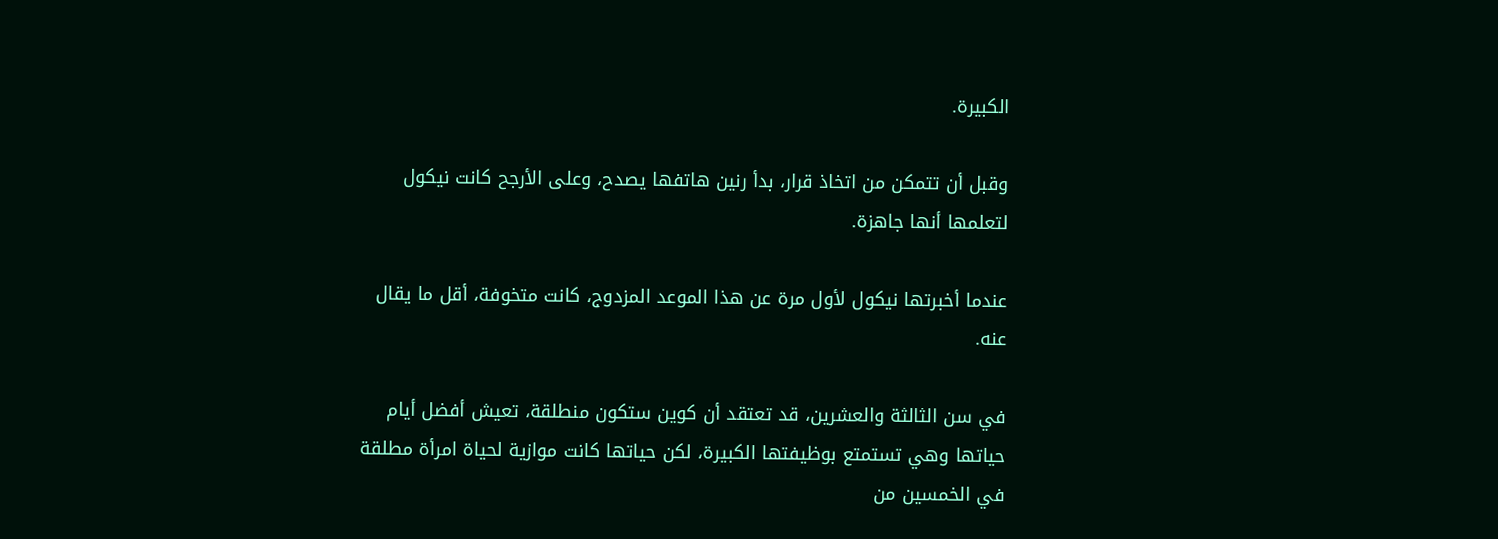الكبيرة.

وقبل أن تتمكن من اتخاذ قرار، بدأ رنين هاتفها يصدح، وعلى الأرجح كانت نيكول لتعلمها أنها جاهزة.

عندما أخبرتها نيكول لأول مرة عن هذا الموعد المزدوج، كانت متخوفة، أقل ما يقال عنه.

في سن الثالثة والعشرين، قد تعتقد أن كوين ستكون منطلقة، تعيش أفضل أيام حياتها وهي تستمتع بوظيفتها الكبيرة، لكن حياتها كانت موازية لحياة امرأة مطلقة في الخمسين من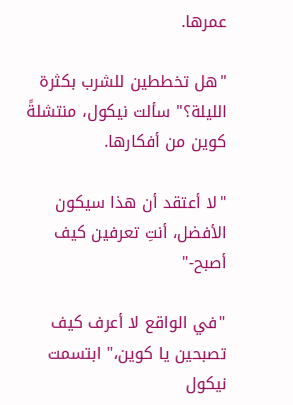عمرها.

"هل تخططين للشرب بكثرة الليلة؟" سألت نيكول، منتشلةً كوين من أفكارها.

"لا أعتقد أن هذا سيكون الأفضل، أنتِ تعرفين كيف أصبح-"

"في الواقع لا أعرف كيف تصبحين يا كوين،" ابتسمت نيكول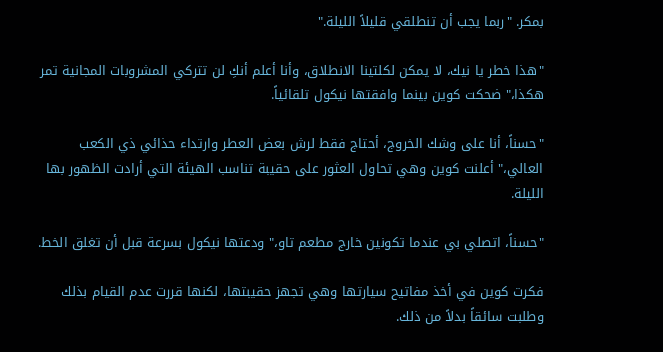بمكر. "ربما يجب أن تنطلقي قليلاً الليلة."

"هذا خطر يا نيك، لا يمكن لكلتينا الانطلاق، وأنا أعلم أنكِ لن تتركي المشروبات المجانية تمر هكذا،" ضحكت كوين بينما وافقتها نيكول تلقائياً.

"حسناً، أنا على وشك الخروج، أحتاج فقط لرش بعض العطر وارتداء حذائي ذي الكعب العالي،" أعلنت كوين وهي تحاول العثور على حقيبة تناسب الهيئة التي أرادت الظهور بها الليلة.

"حسناً، اتصلي بي عندما تكونين خارج مطعم تاو،" ودعتها نيكول بسرعة قبل أن تغلق الخط.

فكرت كوين في أخذ مفاتيح سيارتها وهي تجهز حقيبتها، لكنها قررت عدم القيام بذلك وطلبت سائقاً بدلاً من ذلك.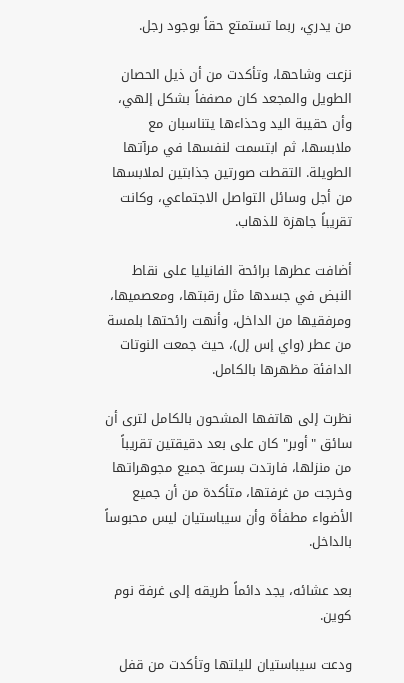من يدري، ربما تستمتع حقاً بوجود رجل.

نزعت وشاحها، وتأكدت من أن ذيل الحصان الطويل والمجعد كان مصففاً بشكل إلهي، وأن حقيبة اليد وحذاءها يتناسبان مع ملابسها، ثم ابتسمت لنفسها في مرآتها الطويلة. التقطت صورتين جذابتين لملابسها من أجل وسائل التواصل الاجتماعي، وكانت تقريباً جاهزة للذهاب.

أضافت عطرها برائحة الفانيليا على نقاط النبض في جسدها مثل رقبتها، ومعصميها، ومرفقيها من الداخل، وأنهت رائحتها بلمسة من عطر (واي إس إل)، حيث جمعت النوتات الدافئة مظهرها بالكامل.

نظرت إلى هاتفها المشحون بالكامل لترى أن سائق "أوبر" كان على بعد دقيقتين تقريباً من منزلها، فارتدت بسرعة جميع مجوهراتها وخرجت من غرفتها، متأكدة من أن جميع الأضواء مطفأة وأن سيباستيان ليس محبوساً بالداخل.

بعد عشائه، يجد دائماً طريقه إلى غرفة نوم كوين.

ودعت سيباستيان لليلتها وتأكدت من قفل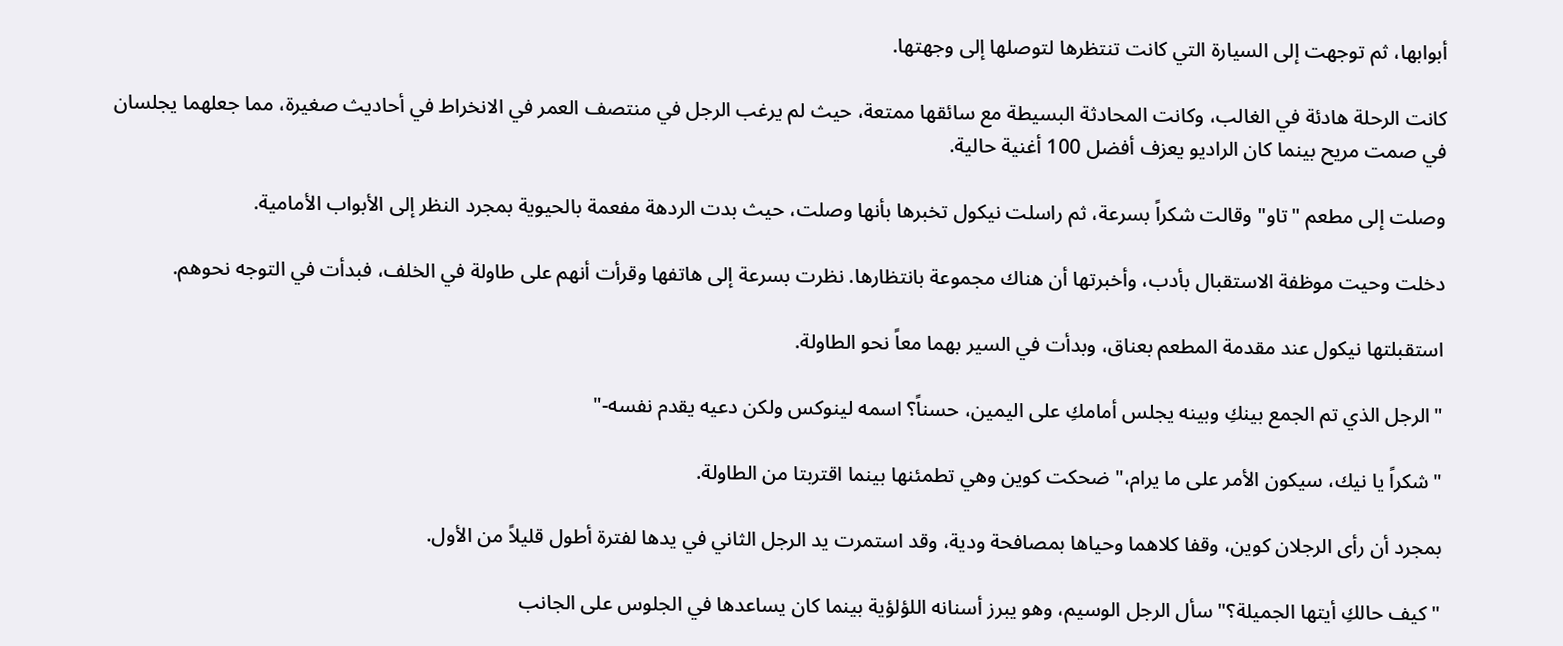أبوابها، ثم توجهت إلى السيارة التي كانت تنتظرها لتوصلها إلى وجهتها.

كانت الرحلة هادئة في الغالب، وكانت المحادثة البسيطة مع سائقها ممتعة، حيث لم يرغب الرجل في منتصف العمر في الانخراط في أحاديث صغيرة، مما جعلهما يجلسان في صمت مريح بينما كان الراديو يعزف أفضل 100 أغنية حالية.

وصلت إلى مطعم "تاو" وقالت شكراً بسرعة، ثم راسلت نيكول تخبرها بأنها وصلت، حيث بدت الردهة مفعمة بالحيوية بمجرد النظر إلى الأبواب الأمامية.

دخلت وحيت موظفة الاستقبال بأدب، وأخبرتها أن هناك مجموعة بانتظارها. نظرت بسرعة إلى هاتفها وقرأت أنهم على طاولة في الخلف، فبدأت في التوجه نحوهم.

استقبلتها نيكول عند مقدمة المطعم بعناق، وبدأت في السير بهما معاً نحو الطاولة.

"الرجل الذي تم الجمع بينكِ وبينه يجلس أمامكِ على اليمين، حسناً؟ اسمه لينوكس ولكن دعيه يقدم نفسه-"

"شكراً يا نيك، سيكون الأمر على ما يرام،" ضحكت كوين وهي تطمئنها بينما اقتربتا من الطاولة.

بمجرد أن رأى الرجلان كوين، وقفا كلاهما وحياها بمصافحة ودية، وقد استمرت يد الرجل الثاني في يدها لفترة أطول قليلاً من الأول.

"كيف حالكِ أيتها الجميلة؟" سأل الرجل الوسيم، وهو يبرز أسنانه اللؤلؤية بينما كان يساعدها في الجلوس على الجانب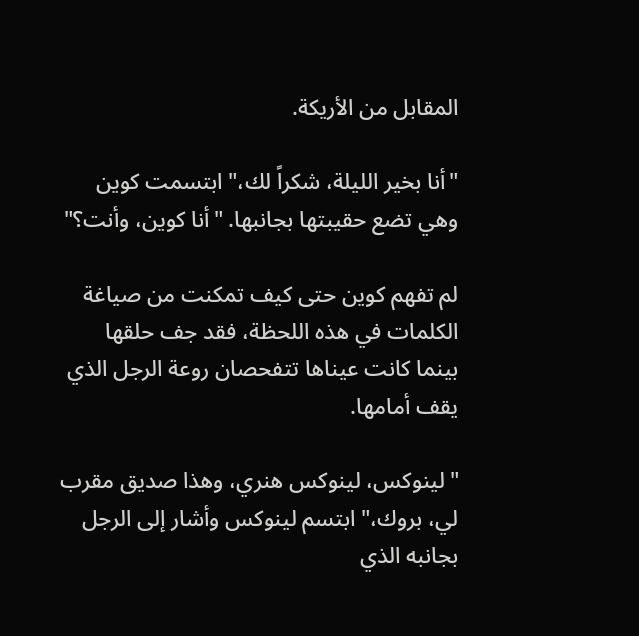المقابل من الأريكة.

"أنا بخير الليلة، شكراً لك،" ابتسمت كوين وهي تضع حقيبتها بجانبها. "أنا كوين، وأنت؟"

لم تفهم كوين حتى كيف تمكنت من صياغة الكلمات في هذه اللحظة، فقد جف حلقها بينما كانت عيناها تتفحصان روعة الرجل الذي يقف أمامها.

"لينوكس، لينوكس هنري، وهذا صديق مقرب لي، بروك،" ابتسم لينوكس وأشار إلى الرجل بجانبه الذي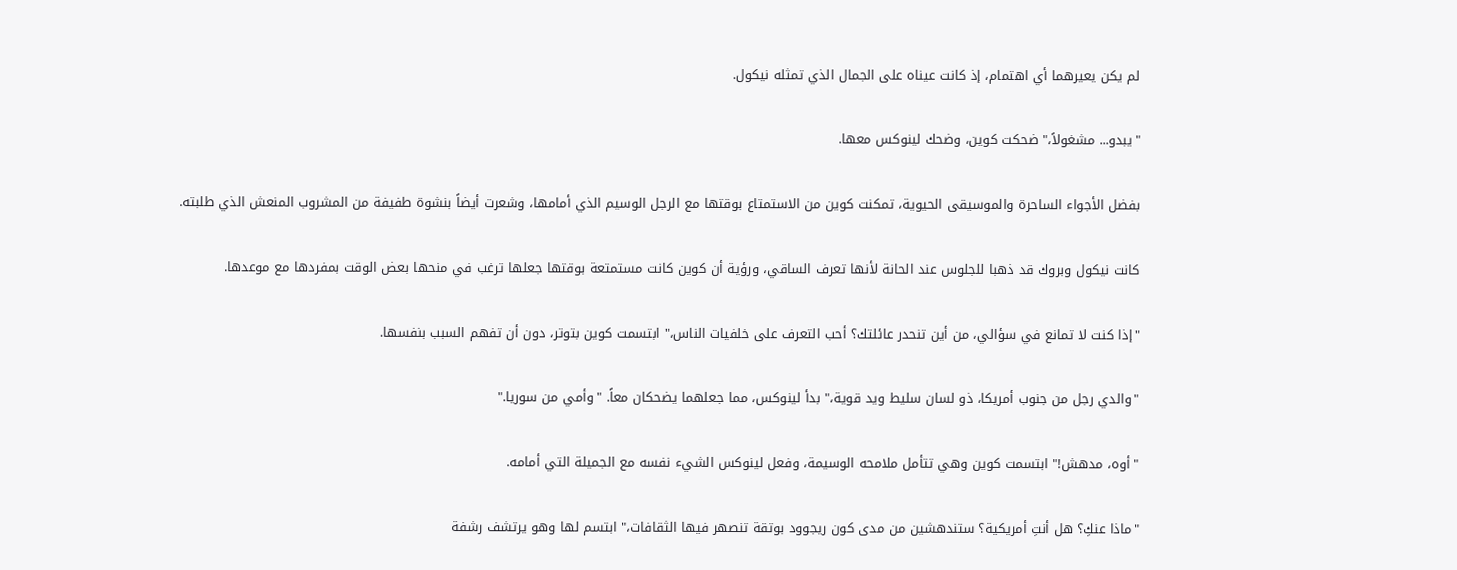لم يكن يعيرهما أي اهتمام، إذ كانت عيناه على الجمال الذي تمثله نيكول.

"يبدو... مشغولاً،" ضحكت كوين، وضحك لينوكس معها.

بفضل الأجواء الساحرة والموسيقى الحيوية، تمكنت كوين من الاستمتاع بوقتها مع الرجل الوسيم الذي أمامها، وشعرت أيضاً بنشوة طفيفة من المشروب المنعش الذي طلبته.

كانت نيكول وبروك قد ذهبا للجلوس عند الحانة لأنها تعرف الساقي، ورؤية أن كوين كانت مستمتعة بوقتها جعلها ترغب في منحها بعض الوقت بمفردها مع موعدها.

"إذا كنت لا تمانع في سؤالي، من أين تنحدر عائلتك؟ أحب التعرف على خلفيات الناس،" ابتسمت كوين بتوتر، دون أن تفهم السبب بنفسها.

"والدي رجل من جنوب أمريكا، ذو لسان سليط ويد قوية،" بدأ لينوكس، مما جعلهما يضحكان معاً. "وأمي من سوريا."

"أوه، مدهش!" ابتسمت كوين وهي تتأمل ملامحه الوسيمة، وفعل لينوكس الشيء نفسه مع الجميلة التي أمامه.

"ماذا عنكِ؟ هل أنتِ أمريكية؟ ستندهشين من مدى كون ريجوود بوتقة تنصهر فيها الثقافات،" ابتسم لها وهو يرتشف رشفة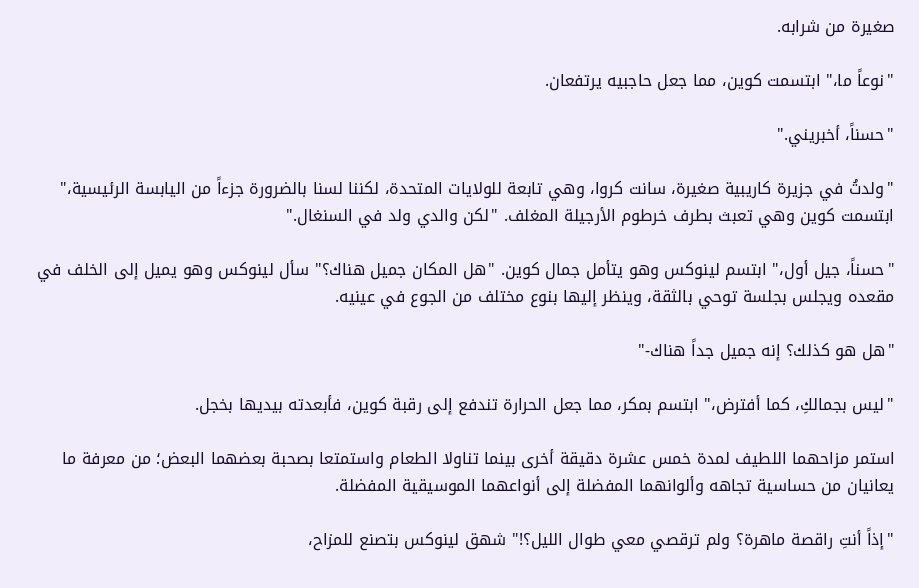صغيرة من شرابه.

"نوعاً ما،" ابتسمت كوين، مما جعل حاجبيه يرتفعان.

"حسناً، أخبريني."

"ولدتُ في جزيرة كاريبية صغيرة، سانت كروا، وهي تابعة للولايات المتحدة، لكننا لسنا بالضرورة جزءاً من اليابسة الرئيسية،" ابتسمت كوين وهي تعبث بطرف خرطوم الأرجيلة المغلف. "لكن والدي ولد في السنغال."

"حسناً، جيل أول،" ابتسم لينوكس وهو يتأمل جمال كوين. "هل المكان جميل هناك؟" سأل لينوكس وهو يميل إلى الخلف في مقعده ويجلس بجلسة توحي بالثقة، وينظر إليها بنوع مختلف من الجوع في عينيه.

"هل هو كذلك؟ إنه جميل جداً هناك-"

"ليس بجمالكِ، كما أفترض،" ابتسم بمكر، مما جعل الحرارة تندفع إلى رقبة كوين، فأبعدته بيديها بخجل.

استمر مزاحهما اللطيف لمدة خمس عشرة دقيقة أخرى بينما تناولا الطعام واستمتعا بصحبة بعضهما البعض؛ من معرفة ما يعانيان من حساسية تجاهه وألوانهما المفضلة إلى أنواعهما الموسيقية المفضلة.

"إذاً أنتِ راقصة ماهرة؟ ولم ترقصي معي طوال الليل؟!" شهق لينوكس بتصنع للمزاح،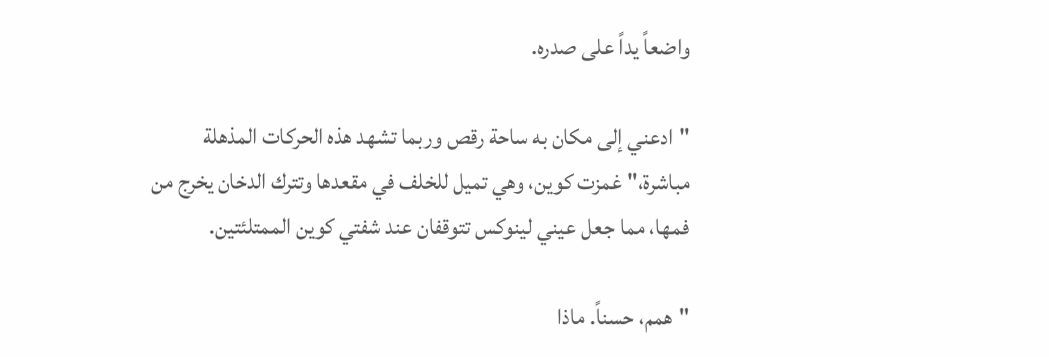واضعاً يداً على صدره.

"ادعني إلى مكان به ساحة رقص وربما تشهد هذه الحركات المذهلة مباشرة،" غمزت كوين، وهي تميل للخلف في مقعدها وتترك الدخان يخرج من فمها، مما جعل عيني لينوكس تتوقفان عند شفتي كوين الممتلئتين.

"همم، حسناً. ماذا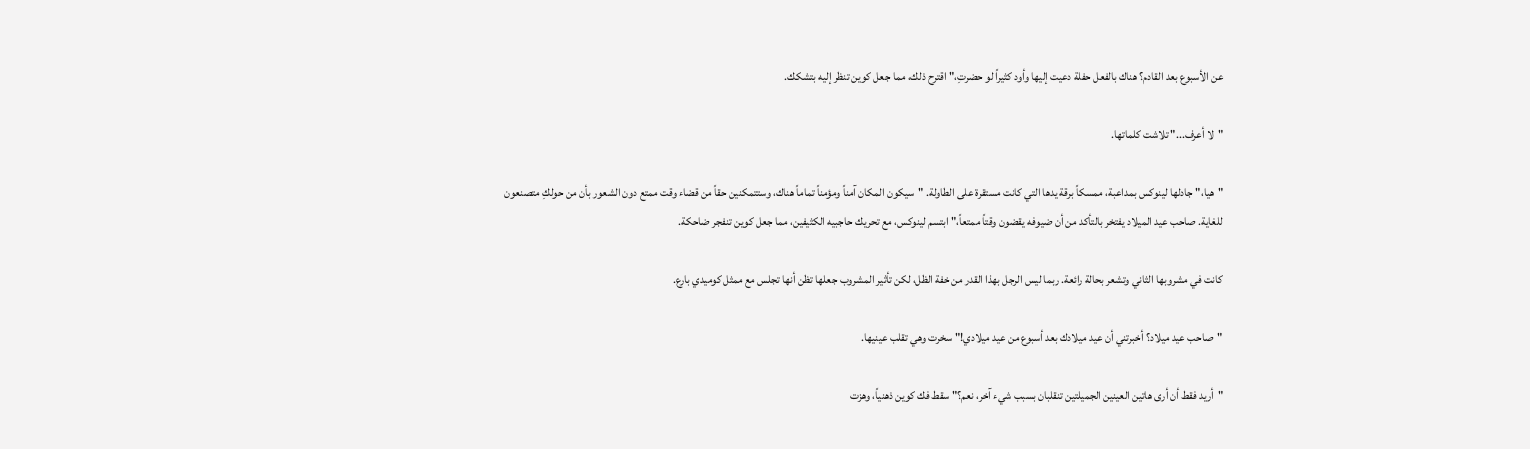عن الأسبوع بعد القادم؟ هناك بالفعل حفلة دعيت إليها وأود كثيراً لو حضرتِ،" اقترح ذلك، مما جعل كوين تنظر إليه بتشكك.

"لا أعرف..." تلاشت كلماتها.

"هيا،" جادلها لينوكس بمداعبة، ممسكاً برقة يدها التي كانت مستقرة على الطاولة. "سيكون المكان آمناً ومؤمناً تماماً هناك، وستتمكنين حقاً من قضاء وقت ممتع دون الشعور بأن من حولكِ متصنعون للغاية. صاحب عيد الميلاد يفتخر بالتأكد من أن ضيوفه يقضون وقتاً ممتعاً،" ابتسم لينوكس، مع تحريك حاجبيه الكثيفين، مما جعل كوين تنفجر ضاحكة.

كانت في مشروبها الثاني وتشعر بحالة رائعة. ربما ليس الرجل بهذا القدر من خفة الظل، لكن تأثير المشروب جعلها تظن أنها تجلس مع ممثل كوميدي بارع.

"صاحب عيد ميلاد؟ أخبرتني أن عيد ميلادك بعد أسبوع من عيد ميلادي!" سخرت وهي تقلب عينيها.

"أريد فقط أن أرى هاتين العينين الجميلتين تنقلبان بسبب شيء آخر، نعم؟" سقط فك كوين ذهنياً، وهزت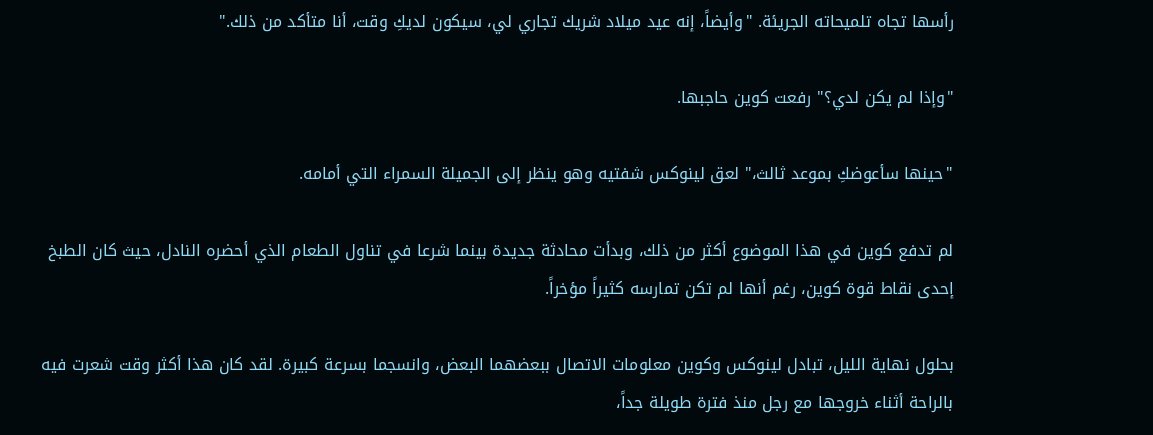رأسها تجاه تلميحاته الجريئة. "وأيضاً، إنه عيد ميلاد شريك تجاري لي، سيكون لديكِ وقت، أنا متأكد من ذلك."

"وإذا لم يكن لدي؟" رفعت كوين حاجبها.

"حينها سأعوضكِ بموعد ثالث،" لعق لينوكس شفتيه وهو ينظر إلى الجميلة السمراء التي أمامه.

لم تدفع كوين في هذا الموضوع أكثر من ذلك، وبدأت محادثة جديدة بينما شرعا في تناول الطعام الذي أحضره النادل، حيث كان الطبخ إحدى نقاط قوة كوين، رغم أنها لم تكن تمارسه كثيراً مؤخراً.

بحلول نهاية الليل، تبادل لينوكس وكوين معلومات الاتصال ببعضهما البعض، وانسجما بسرعة كبيرة. لقد كان هذا أكثر وقت شعرت فيه بالراحة أثناء خروجها مع رجل منذ فترة طويلة جداً،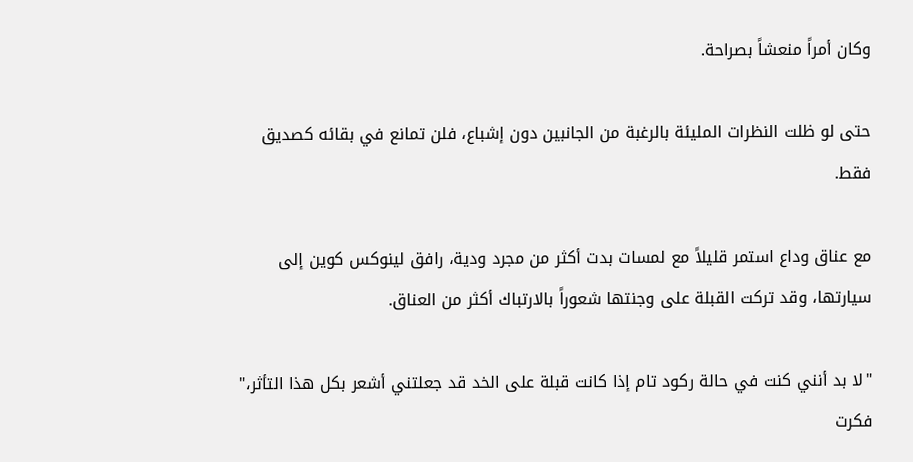وكان أمراً منعشاً بصراحة.

حتى لو ظلت النظرات المليئة بالرغبة من الجانبين دون إشباع، فلن تمانع في بقائه كصديق فقط.

مع عناق وداع استمر قليلاً مع لمسات بدت أكثر من مجرد ودية، رافق لينوكس كوين إلى سيارتها، وقد تركت القبلة على وجنتها شعوراً بالارتباك أكثر من العناق.

"لا بد أنني كنت في حالة ركود تام إذا كانت قبلة على الخد قد جعلتني أشعر بكل هذا التأثر،" فكرت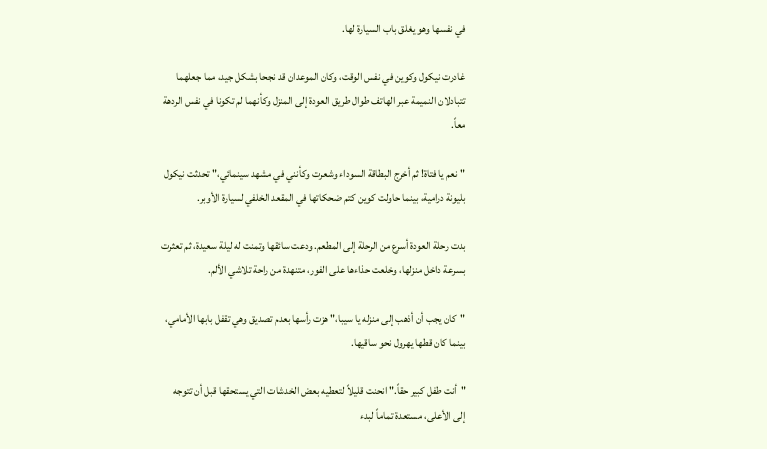في نفسها وهو يغلق باب السيارة لها.

غادرت نيكول وكوين في نفس الوقت، وكان الموعدان قد نجحا بشكل جيد، مما جعلهما تتبادلان النميمة عبر الهاتف طوال طريق العودة إلى المنزل وكأنهما لم تكونا في نفس الردهة معاً.

"نعم يا فتاة! ثم أخرج البطاقة السوداء وشعرت وكأنني في مشهد سينمائي،" تحدثت نيكول بليونة درامية، بينما حاولت كوين كتم ضحكاتها في المقعد الخلفي لسيارة الأوبر.

بدت رحلة العودة أسرع من الرحلة إلى المطعم. ودعت سائقها وتمنت له ليلة سعيدة، ثم تعثرت بسرعة داخل منزلها، وخلعت حذاءها على الفور، متنهدة من راحة تلاشي الألم.

"كان يجب أن أذهب إلى منزله يا سيبا،" هزت رأسها بعدم تصديق وهي تقفل بابها الأمامي، بينما كان قطها يهرول نحو ساقيها.

"أنت طفل كبير حقاً." انحنت قليلاً لتعطيه بعض الخدشات التي يستحقها قبل أن تتوجه إلى الأعلى، مستعدة تماماً لبدء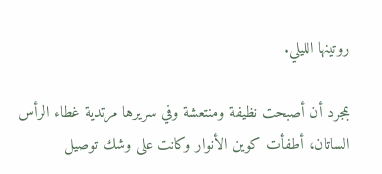روتينها الليلي.

بمجرد أن أصبحت نظيفة ومنتعشة وفي سريرها مرتدية غطاء الرأس الساتان، أطفأت كوين الأنوار وكانت على وشك توصيل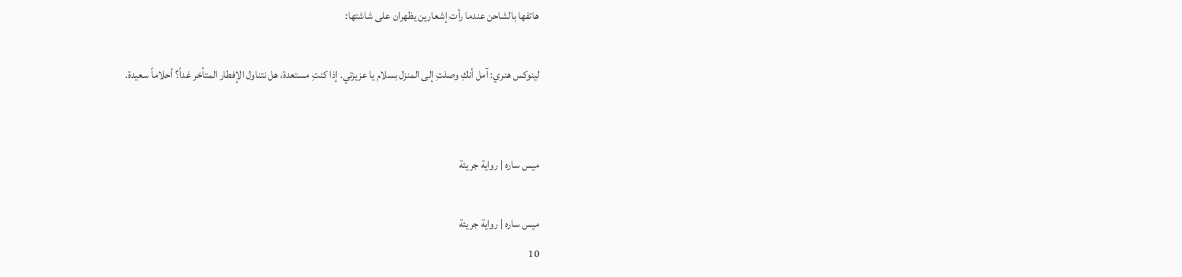هاتفها بالشاحن عندما رأت إشعارين يظهران على شاشتها:

لينوكس هنري: آمل أنكِ وصلتِ إلى المنزل بسلام يا عزيزتي. إذا كنتِ مستعدة، هل نتناول الإفطار المتأخر غداً؟ أحلاماً سعيدة.


ميس ساره | رواية جريئة

ميس ساره | رواية جريئة
10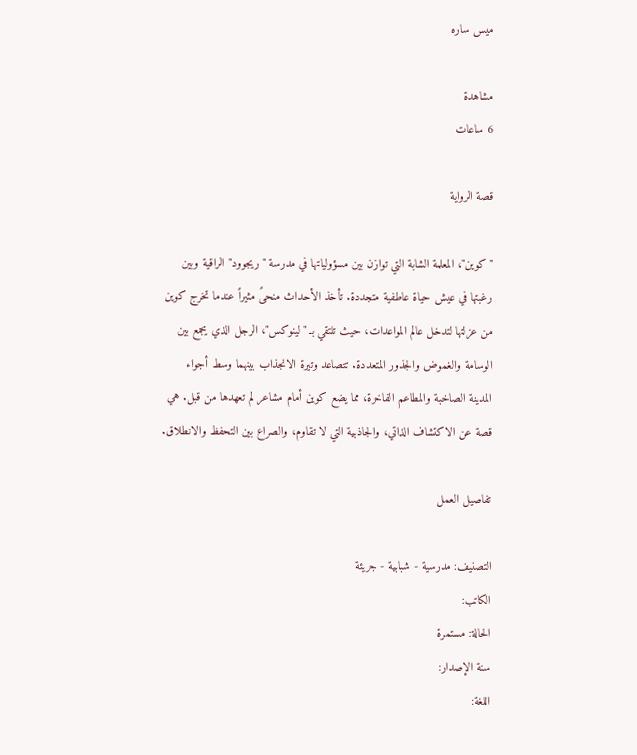ميس ساره

مشاهدة
6 ساعات

قصة الرواية

"كوين"، المعلمة الشابة التي توازن بين مسؤولياتها في مدرسة "ريجوود" الراقية وبين رغبتها في عيش حياة عاطفية متجددة. تأخذ الأحداث منحىً مثيراً عندما تخرج كوين من عزلتها لتدخل عالم المواعدات، حيث تلتقي بـ "لينوكس"، الرجل الذي يجمع بين الوسامة والغموض والجذور المتعددة. تتصاعد وتيرة الانجذاب بينهما وسط أجواء المدينة الصاخبة والمطاعم الفاخرة، مما يضع كوين أمام مشاعر لم تعهدها من قبل. هي قصة عن الاكتشاف الذاتي، والجاذبية التي لا تقاوم، والصراع بين التحفظ والانطلاق.

تفاصيل العمل

التصنيف: مدرسية - شبابية - جريئة
الكاتب:
الحالة: مستمرة
سنة الإصدار:
اللغة: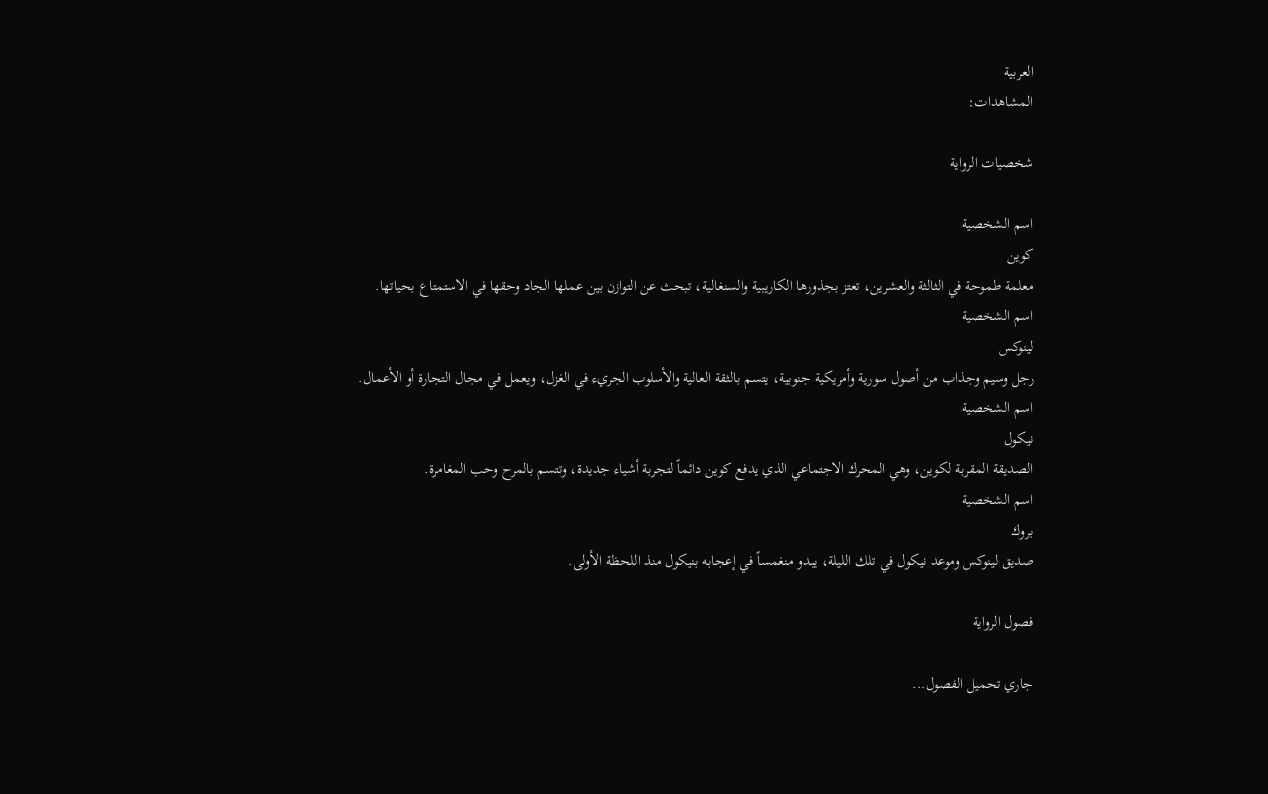العربية
المشاهدات:

شخصيات الرواية

اسم الشخصية
كوين
معلمة طموحة في الثالثة والعشرين، تعتز بجذورها الكاريبية والسنغالية، تبحث عن التوازن بين عملها الجاد وحقها في الاستمتاع بحياتها.
اسم الشخصية
لينوكس
رجل وسيم وجذاب من أصول سورية وأمريكية جنوبية، يتسم بالثقة العالية والأسلوب الجريء في الغزل، ويعمل في مجال التجارة أو الأعمال.
اسم الشخصية
نيكول
الصديقة المقربة لكوين، وهي المحرك الاجتماعي الذي يدفع كوين دائماً لتجربة أشياء جديدة، وتتسم بالمرح وحب المغامرة.
اسم الشخصية
بروك
صديق لينوكس وموعد نيكول في تلك الليلة، يبدو منغمساً في إعجابه بنيكول منذ اللحظة الأولى.

فصول الرواية

جاري تحميل الفصول...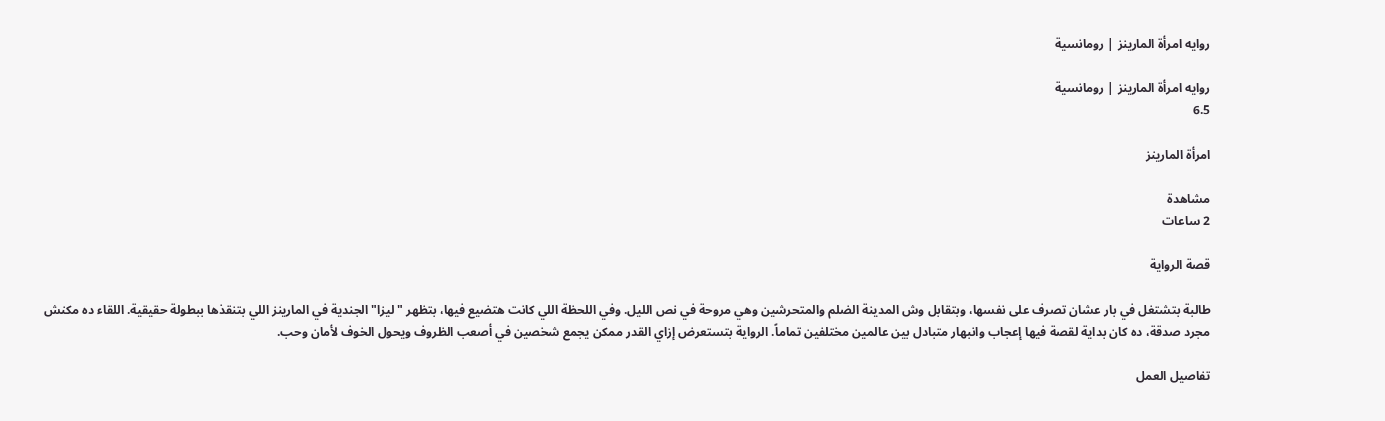روايه امرأة المارينز | رومانسية

روايه امرأة المارينز | رومانسية
6.5

امرأة المارينز

مشاهدة
2 ساعات

قصة الرواية

طالبة بتشتغل في بار عشان تصرف على نفسها، وبتقابل وش المدينة الضلم والمتحرشين وهي مروحة في نص الليل. وفي اللحظة اللي كانت هتضيع فيها، بتظهر "ليزا" الجندية في المارينز اللي بتنقذها ببطولة حقيقية. اللقاء ده مكنش مجرد صدقة، ده كان بداية لقصة فيها إعجاب وانبهار متبادل بين عالمين مختلفين تماماً. الرواية بتستعرض إزاي القدر ممكن يجمع شخصين في أصعب الظروف ويحول الخوف لأمان وحب.

تفاصيل العمل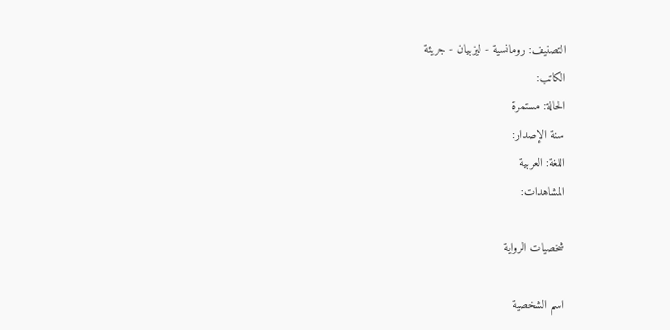التصنيف: رومانسية - ليزبيان - جريئة
الكاتب:
الحالة: مستمرة
سنة الإصدار:
اللغة: العربية
المشاهدات:

شخصيات الرواية

اسم الشخصية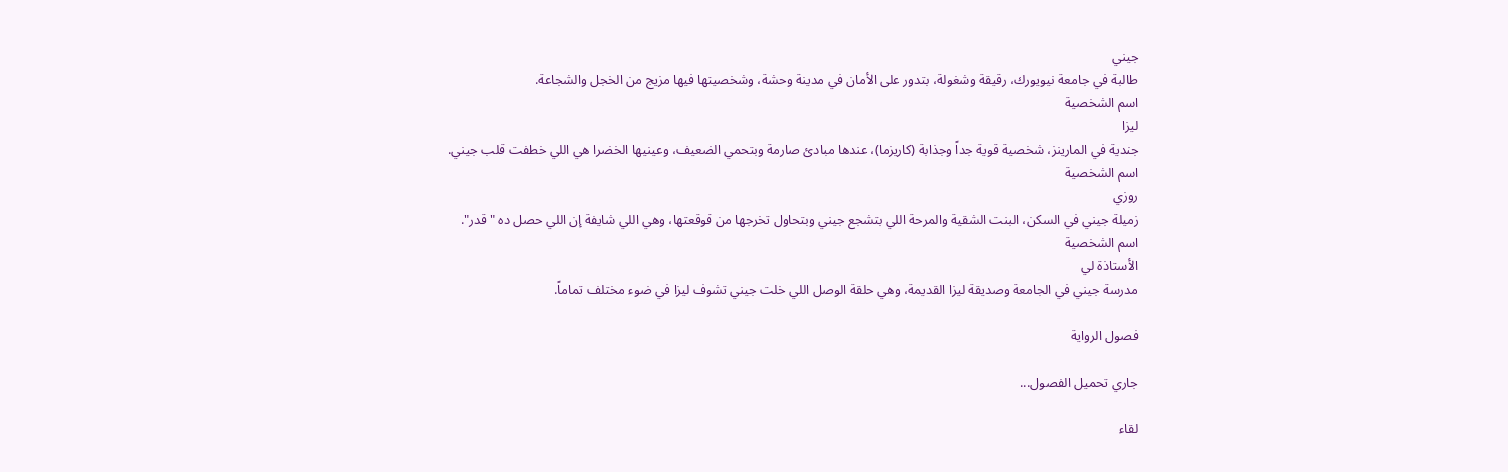جيني
طالبة في جامعة نيويورك، رقيقة وشغولة، بتدور على الأمان في مدينة وحشة، وشخصيتها فيها مزيج من الخجل والشجاعة.
اسم الشخصية
ليزا
جندية في المارينز، شخصية قوية جداً وجذابة (كاريزما)، عندها مبادئ صارمة وبتحمي الضعيف، وعينيها الخضرا هي اللي خطفت قلب جيني.
اسم الشخصية
روزي
زميلة جيني في السكن، البنت الشقية والمرحة اللي بتشجع جيني وبتحاول تخرجها من قوقعتها، وهي اللي شايفة إن اللي حصل ده "قدر".
اسم الشخصية
الأستاذة لي
مدرسة جيني في الجامعة وصديقة ليزا القديمة، وهي حلقة الوصل اللي خلت جيني تشوف ليزا في ضوء مختلف تماماً.

فصول الرواية

جاري تحميل الفصول...

لقاء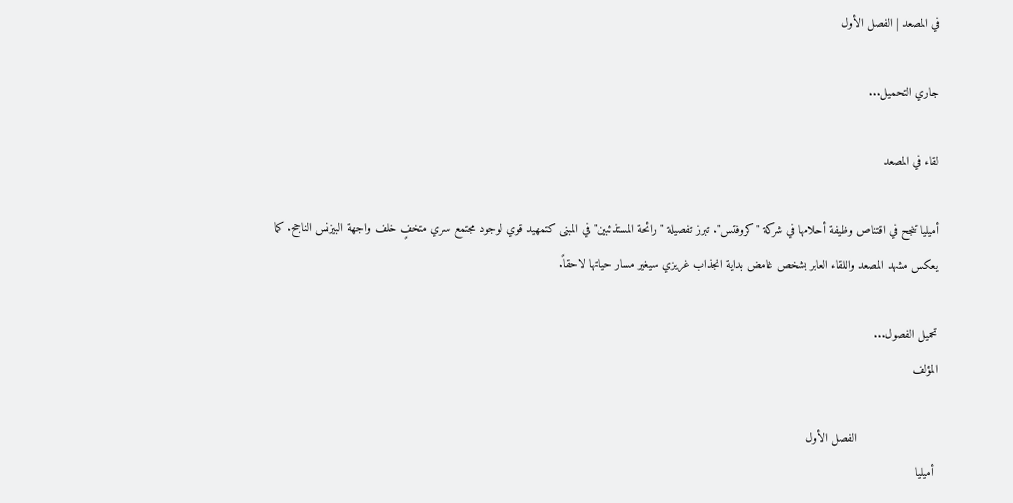في المصعد | الفصل الأول

جاري التحميل...

لقاء في المصعد

أميليا تنجح في اقتناص وظيفة أحلامها في شركة "كروفتس". تبرز تفصيلة "رائحة المستذئبين" في المبنى كتمهيد قوي لوجود مجتمع سري متخفٍ خلف واجهة البيزنس الناجح. كما يعكس مشهد المصعد واللقاء العابر بشخص غامض بداية انجذاب غريزي سيغير مسار حياتها لاحقاً.

تحميل الفصول...
المؤلف

                       الفصل الأول
 أميليا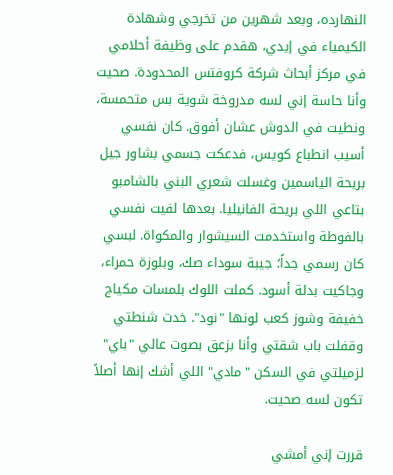النهارده، وبعد شهرين من تخرجي وشهادة الكيمياء في إيدي، هقدم على وظيفة أحلامي في مركز أبحاث شركة كروفتس المحدودة. صحيت وأنا حاسة إني لسه مدروخة شوية بس متحمسة، ونطيت في الدوش عشان أفوق. كان نفسي أسيب انطباع كويس، فدعكت جسمي بشاور جيل بريحة الياسمين وغسلت شعري البني بالشامبو بتاعي اللي بريحة الفانيليا. بعدها لفيت نفسي بالفوطة واستخدمت السيشوار والمكواة. لبسي كان رسمي جداً؛ جيبة سوداء صك، وبلوزة حمراء، وجاكيت بدلة أسود. كملت اللوك بلمسات مكياج خفيفة وشوز كعب لونها "نود". خدت شنطتي وقفلت باب شقتي وأنا بزعق بصوت عالي "باي" لزميلتي في السكن "مادي" اللي أشك إنها أصلاً تكون لسه صحيت.

قررت إني أمشي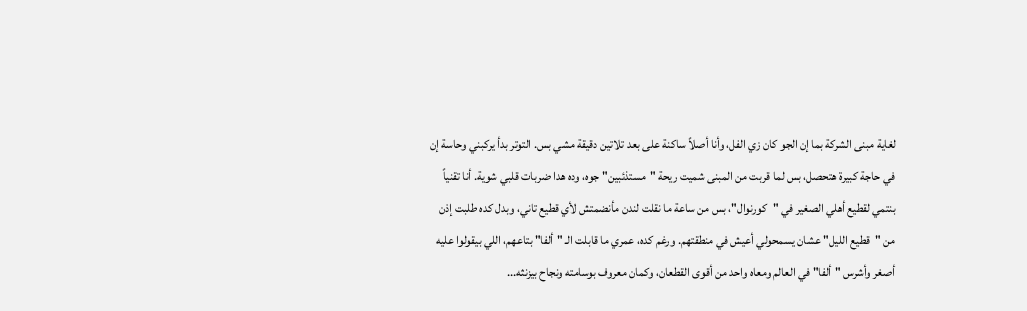لغاية مبنى الشركة بما إن الجو كان زي الفل، وأنا أصلاً ساكنة على بعد تلاتين دقيقة مشي بس. التوتر بدأ يركبني وحاسة إن في حاجة كبيرة هتحصل، بس لما قربت من المبنى شميت ريحة "مستذئبين" جوه، وده هدا ضربات قلبي شوية. أنا تقنياً بنتمي لقطيع أهلي الصغير في "كورنوال"، بس من ساعة ما نقلت لندن مأنضمتش لأي قطيع تاني، وبدل كده طلبت إذن من "قطيع الليل" عشان يسمحولي أعيش في منطقتهم. ورغم كده، عمري ما قابلت الـ "ألفا" بتاعهم، اللي بيقولوا عليه أصغر وأشرس "ألفا" في العالم ومعاه واحد من أقوى القطعان، وكمان معروف بوسامته ونجاح بيزنثه...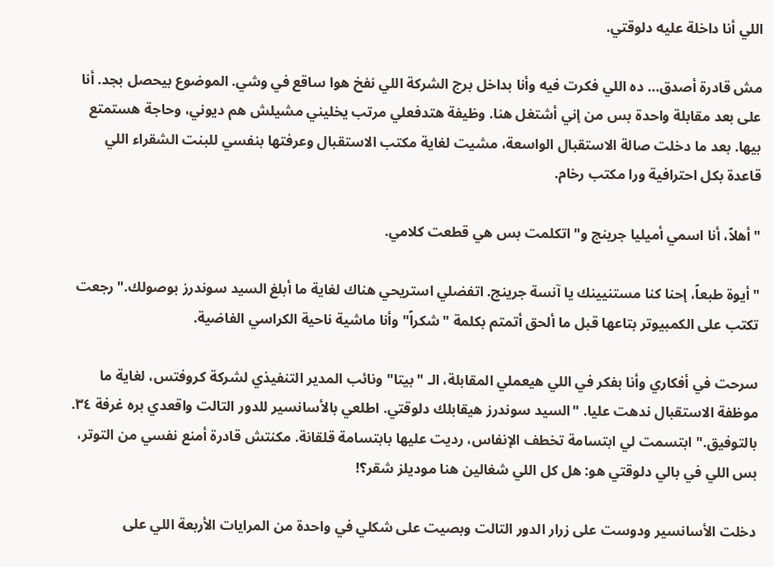اللي أنا داخلة عليه دلوقتي.

مش قادرة أصدق... ده اللي فكرت فيه وأنا بداخل برج الشركة اللي نفخ هوا ساقع في وشي. الموضوع بيحصل بجد. أنا على بعد مقابلة واحدة بس من إني أشتغل هنا. وظيفة هتدفعلي مرتب يخليني مشيلش هم ديوني، وحاجة هستمتع بيها. بعد ما دخلت صالة الاستقبال الواسعة، مشيت لغاية مكتب الاستقبال وعرفتها بنفسي للبنت الشقراء اللي قاعدة بكل احترافية ورا مكتب رخام.

"أهلاً، أنا اسمي أميليا جرينج و" اتكلمت بس هي قطعت كلامي.

"أيوة طبعاً، إحنا كنا مستنيينك يا آنسة جرينج. اتفضلي استريحي هناك لغاية ما أبلغ السيد سوندرز بوصولك." رجعت تكتب على الكمبيوتر بتاعها قبل ما ألحق أتمتم بكلمة "شكراً" وأنا ماشية ناحية الكراسي الفاضية.

سرحت في أفكاري وأنا بفكر في اللي هيعملي المقابلة، الـ "بيتا" ونائب المدير التنفيذي لشركة كروفتس، لغاية ما موظفة الاستقبال ندهت عليا. "السيد سوندرز هيقابلك دلوقتي. اطلعي بالأسانسير للدور التالت واقعدي بره غرفة ٣٤. بالتوفيق." ابتسمت لي ابتسامة تخطف الإنفاس، رديت عليها بابتسامة قلقانة. مكنتش قادرة أمنع نفسي من التوتر، بس اللي في بالي دلوقتي هو: هل كل اللي شغالين هنا موديلز شقر؟!

دخلت الأسانسير ودوست على زرار الدور التالت وبصيت على شكلي في واحدة من المرايات الأربعة اللي على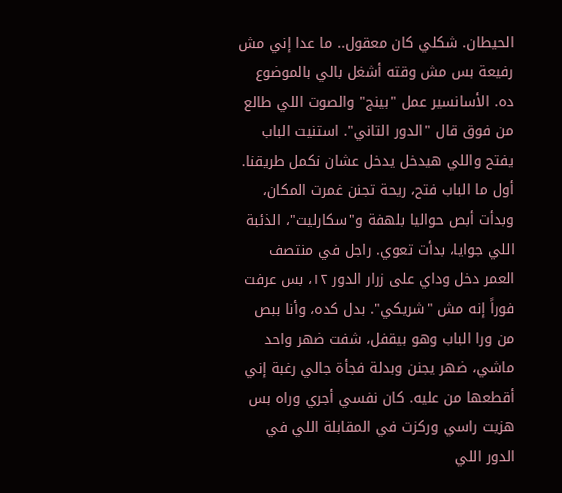الحيطان. شكلي كان معقول.. ما عدا إني مش رفيعة بس مش وقته أشغل بالي بالموضوع ده. الأسانسير عمل "بينج" والصوت اللي طالع من فوق قال "الدور التاني". استنيت الباب يفتح واللي هيدخل يدخل عشان نكمل طريقنا. أول ما الباب فتح، ريحة تجنن غمرت المكان، وبدأت أبص حواليا بلهفة و"سكارليت"، الذئبة اللي جوايا، بدأت تعوي. راجل في منتصف العمر دخل وداي على زرار الدور ١٢، بس عرفت فوراً إنه مش "شريكي". بدل كده، وأنا ببص من ورا الباب وهو بيقفل، شفت ضهر واحد ماشي، ضهر يجنن وبدلة فجأة جالي رغبة إني أقطعها من عليه. كان نفسي أجري وراه بس هزيت راسي وركزت في المقابلة اللي في الدور اللي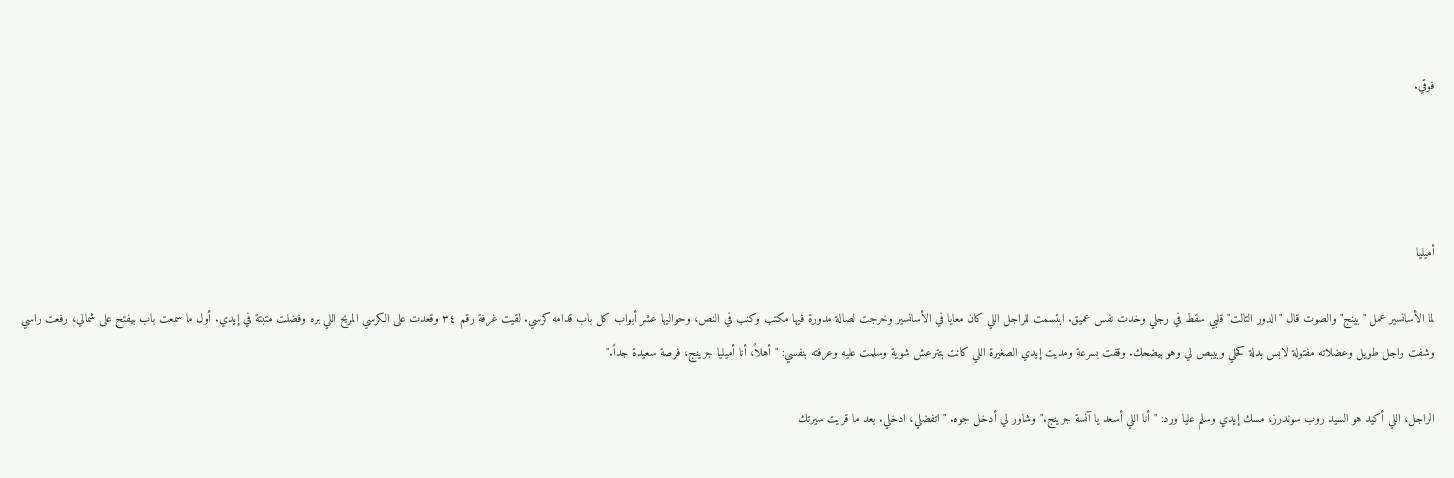فوقي.




أميليا

لما الأسانسير عمل "بينج" والصوت قال "الدور التالت" قلبي سقط في رجلي وخدت نفس عميق. ابتسمت للراجل اللي كان معايا في الأسانسير وخرجت لصالة مدورة فيها مكتب وكنب في النص، وحواليها عشر أبواب كل باب قدامه كرسي. لقيت غرفة رقم ٣٤ وقعدت على الكرسي المريح اللي بره وفضلت متبتة في إيدي. أول ما سمعت باب بيفتح على شمالي، رفعت راسي وشفت راجل طويل وعضلاته مفتولة لابس بدلة كحلي وبيبص لي وهو بيضحك. وقفت بسرعة ومديت إيدي الصغيرة اللي كانت بتترعش شوية وسلمت عليه وعرفته بنفسي: "أهلاً، أنا أميليا جرينج، فرصة سعيدة جداً."

الراجل، اللي أكيد هو السيد روب سوندرز، مسك إيدي وسلم عليا ورد: "أنا اللي أسعد يا آنسة جرينج." وشاور لي أدخل جوه. "اتفضلي، ادخلي. بعد ما قريت سيرتك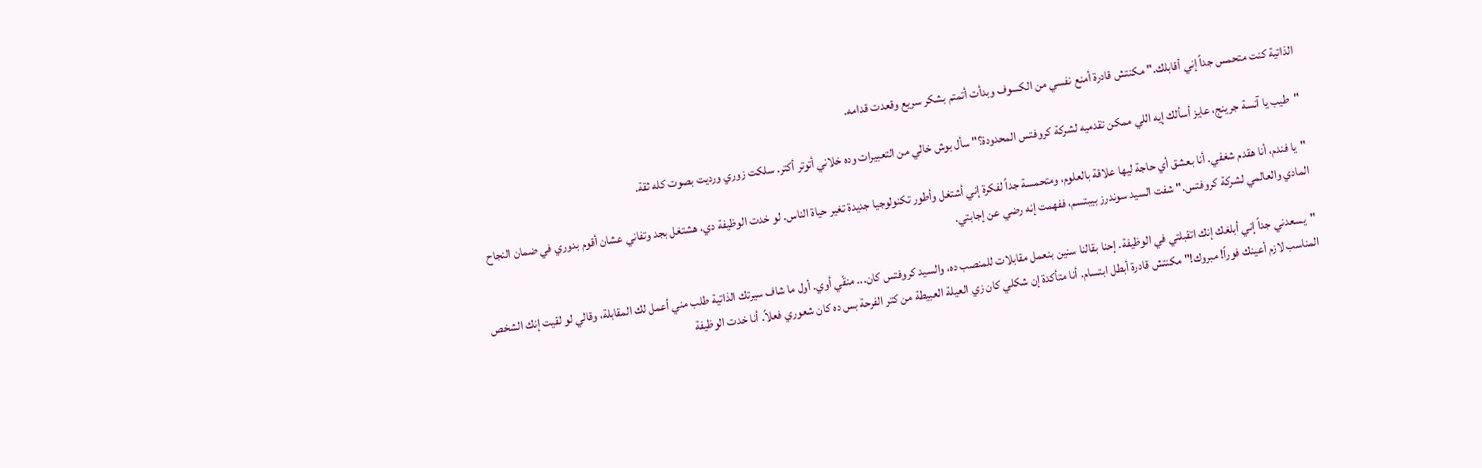الذاتية كنت متحمس جداً إني أقابلك." مكنتش قادرة أمنع نفسي من الكسوف وبدأت أتمتم بشكر سريع وقعدت قدامه.

"طيب يا آنسة جرينج، عايز أسألك إيه اللي ممكن تقدميه لشركة كروفتس المحدودة؟" سأل بوش خالي من التعبيرات وده خلاني أتوتر أكتر. سلكت زوري ورديت بصوت كله ثقة.

"يا فندم، أنا هقدم شغفي. أنا بعشق أي حاجة ليها علاقة بالعلوم، ومتحمسة جداً لفكرة إني أشتغل وأطور تكنولوجيا جديدة تغير حياة الناس. لو خدت الوظيفة دي، هشتغل بجد وتفاني عشان أقوم بدوري في ضمان النجاح المادي والعالمي لشركة كروفتس." شفت السيد سوندرز بيبتسم، ففهمت إنه رضي عن إجابتي.

"يسعدني جداً إني أبلغك إنك اتقبلتي في الوظيفة. إحنا بقالنا سنين بنعمل مقابلات للمنصب ده، والسيد كروفتس كان... منقّي أوي. أول ما شاف سيرتك الذاتية طلب مني أعمل لك المقابلة، وقالي لو لقيت إنك الشخص المناسب لازم أعينك فوراً! مبروك!" مكنتش قادرة أبطل ابتسام. أنا متأكدة إن شكلي كان زي العيلة العبيطة من كتر الفرحة بس ده كان شعوري فعلاً. أنا خدت الوظيفة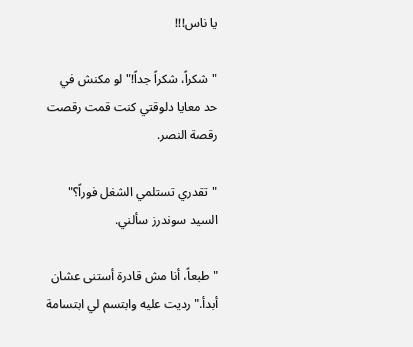يا ناس!!!

"شكراً، شكراً جداً!" لو مكنش في حد معايا دلوقتي كنت قمت رقصت رقصة النصر.

"تقدري تستلمي الشغل فوراً؟" السيد سوندرز سألني.

"طبعاً، أنا مش قادرة أستنى عشان أبدأ." رديت عليه وابتسم لي ابتسامة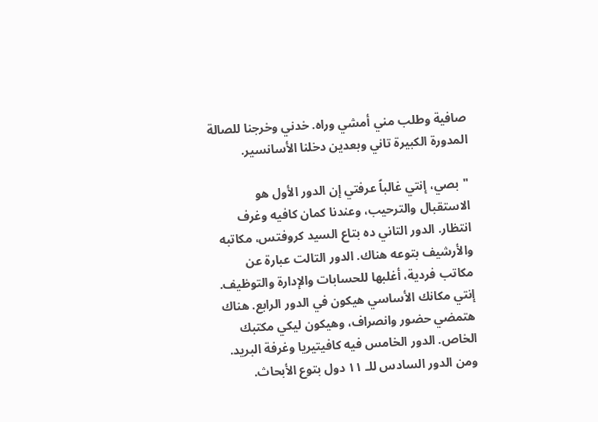صافية وطلب مني أمشي وراه. خدني وخرجنا للصالة المدورة الكبيرة تاني وبعدين دخلنا الأسانسير.

"بصي، إنتي غالباً عرفتي إن الدور الأول هو الاستقبال والترحيب، وعندنا كمان كافيه وغرف انتظار. الدور التاني ده بتاع السيد كروفتس، مكاتبه والأرشيف بتوعه هناك. الدور التالت عبارة عن مكاتب فردية، أغلبها للحسابات والإدارة والتوظيف. إنتي مكانك الأساسي هيكون في الدور الرابع. هناك هتمضي حضور وانصراف، وهيكون ليكي مكتبك الخاص. الدور الخامس فيه كافيتيريا وغرفة البريد. ومن الدور السادس للـ ١١ دول بتوع الأبحاث.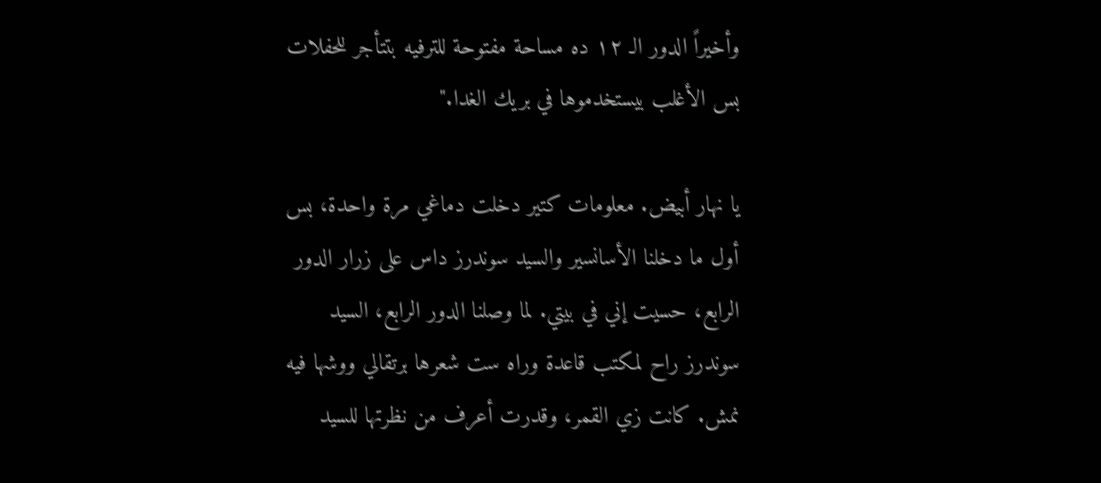وأخيراً الدور الـ ١٢ ده مساحة مفتوحة للترفيه بتتأجر للحفلات بس الأغلب بيستخدموها في بريك الغدا."

يا نهار أبيض. معلومات كتير دخلت دماغي مرة واحدة، بس أول ما دخلنا الأسانسير والسيد سوندرز داس على زرار الدور الرابع، حسيت إني في بيتي. لما وصلنا الدور الرابع، السيد سوندرز راح لمكتب قاعدة وراه ست شعرها برتقالي ووشها فيه نمش. كانت زي القمر، وقدرت أعرف من نظرتها للسيد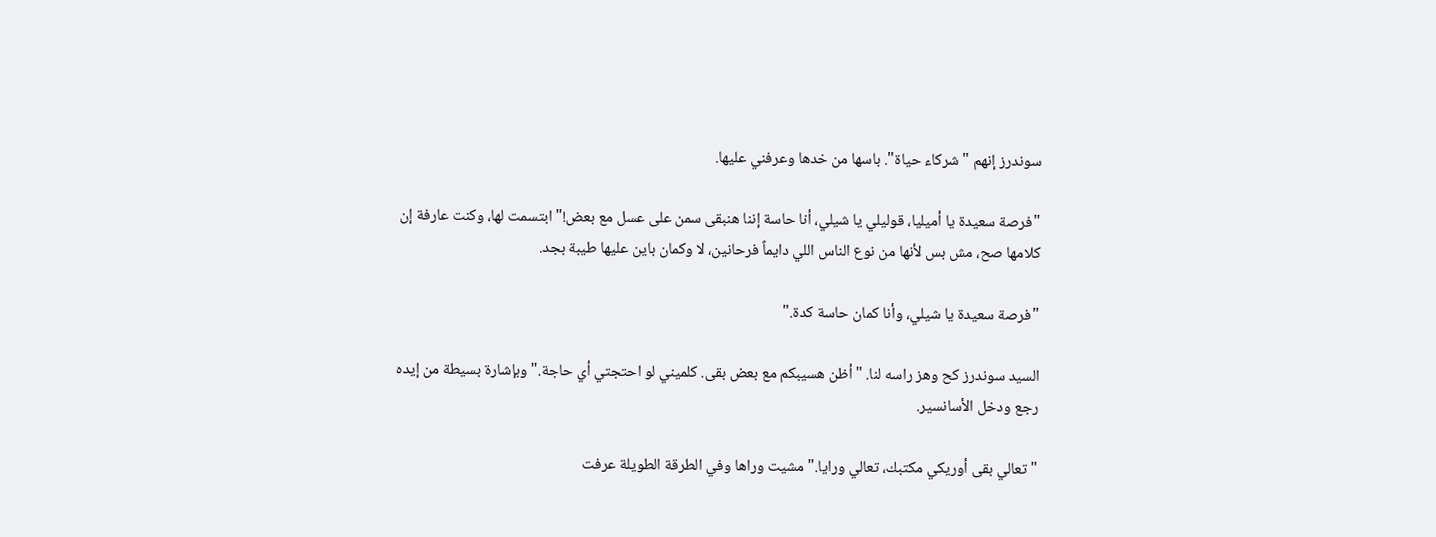سوندرز إنهم "شركاء حياة". باسها من خدها وعرفني عليها.

"فرصة سعيدة يا أميليا، قوليلي يا شيلي، أنا حاسة إننا هنبقى سمن على عسل مع بعض!" ابتسمت لها، وكنت عارفة إن كلامها صح، مش بس لأنها من نوع الناس اللي دايماً فرحانين، لا وكمان باين عليها طيبة بجد.

"فرصة سعيدة يا شيلي، وأنا كمان حاسة كدة."

السيد سوندرز كح وهز راسه لنا. "أظن هسيبكم مع بعض بقى. كلميني لو احتجتي أي حاجة." وبإشارة بسيطة من إيده رجع ودخل الأسانسير.

"تعالي بقى أوريكي مكتبك، تعالي ورايا." مشيت وراها وفي الطرقة الطويلة عرفت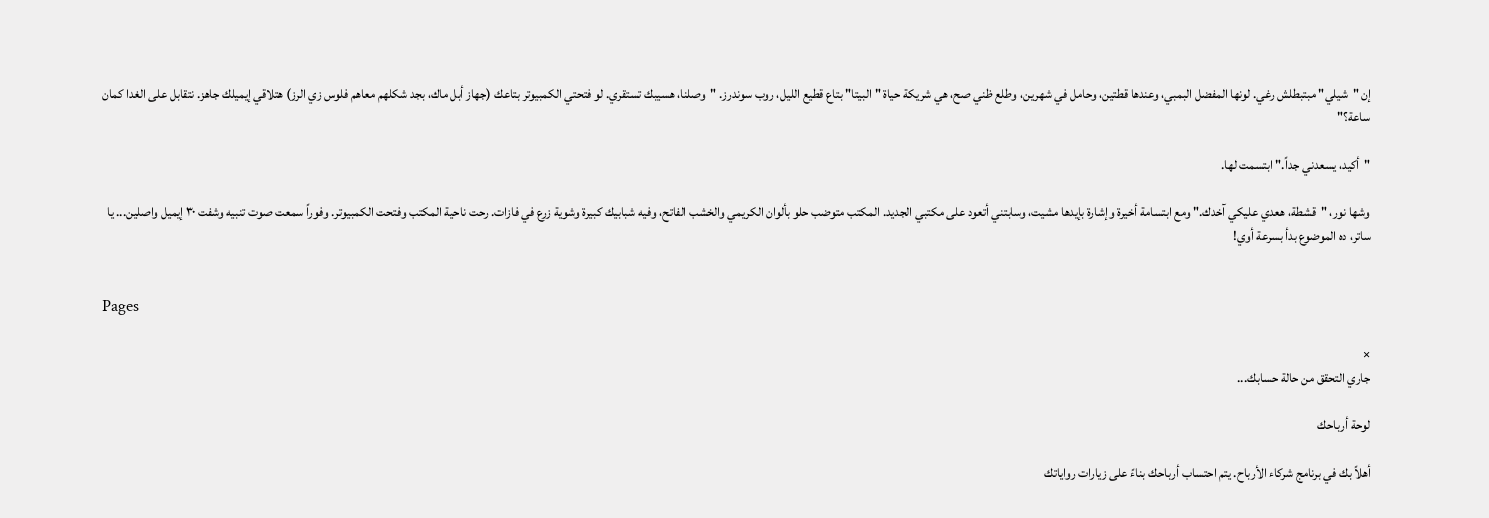إن "شيلي" مبتبطلش رغي. لونها المفضل البمبي، وعندها قطتين، وحامل في شهرين، وطلع ظني صح، هي شريكة حياة "البيتا" بتاع قطيع الليل، روب سوندرز. "وصلنا، هسيبك تستقري. لو فتحتي الكمبيوتر بتاعك (جهاز أبل ماك، بجد شكلهم معاهم فلوس زي الرز) هتلاقي إيميلك جاهز. نتقابل على الغدا كمان ساعة؟"

"أكيد، يسعدني جداً." ابتسمت لها.

وشها نور، "قشطة، هعدي عليكي آخدك." ومع ابتسامة أخيرة وإشارة بإيدها مشيت، وسابتني أتعود على مكتبي الجديد. المكتب متوضب حلو بألوان الكريمي والخشب الفاتح، وفيه شبابيك كبيرة وشوية زرع في فازات. رحت ناحية المكتب وفتحت الكمبيوتر. وفوراً سمعت صوت تنبيه وشفت ٣٠ إيميل واصلين... يا ساتر، ده الموضوع بدأ بسرعة أوي!


Pages

×
جاري التحقق من حالة حسابك...

لوحة أرباحك

أهلاً بك في برنامج شركاء الأرباح. يتم احتساب أرباحك بناءً على زيارات رواياتك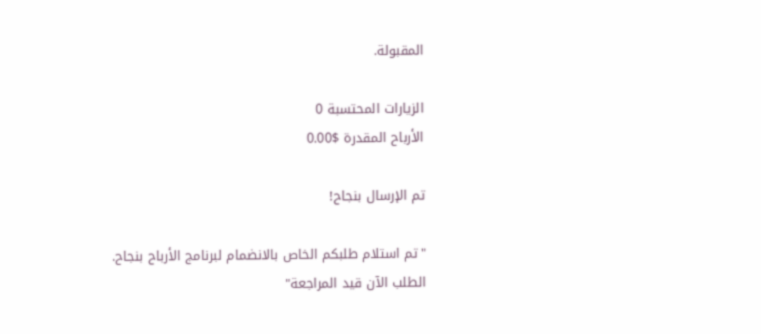المقبولة.

الزيارات المحتسبة 0
الأرباح المقدرة $0.00

تم الإرسال بنجاح!

"تم استلام طلبكم الخاص بالانضمام لبرنامج الأرباح بنجاح. الطلب الآن قيد المراجعة"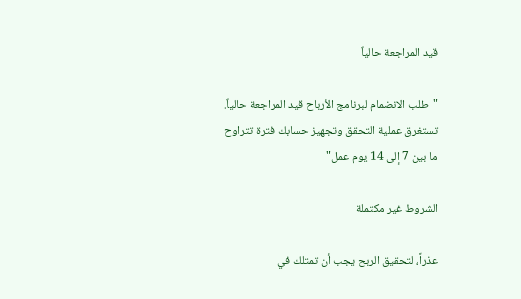قيد المراجعة حالياٌ

"طلب الانضمام لبرنامج الأرباح قيد المراجعة حالياٌ. تستغرق عملية التحقق وتجهيز حسابك فترة تتراوح ما بين 7 إلى 14 يوم عمل"

الشروط غير مكتملة

عذراً، لتحقيق الربح يجب أن تمتلك في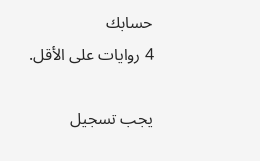حسابك
4 روايات على الأقل.

يجب تسجيل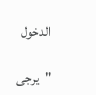الدخول

"يرجى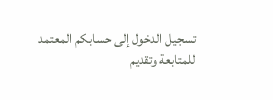تسجيل الدخول إلى حسابكم المعتمد للمتابعة وتقديم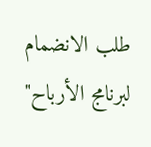طلب الانضمام لبرنامج الأرباح"